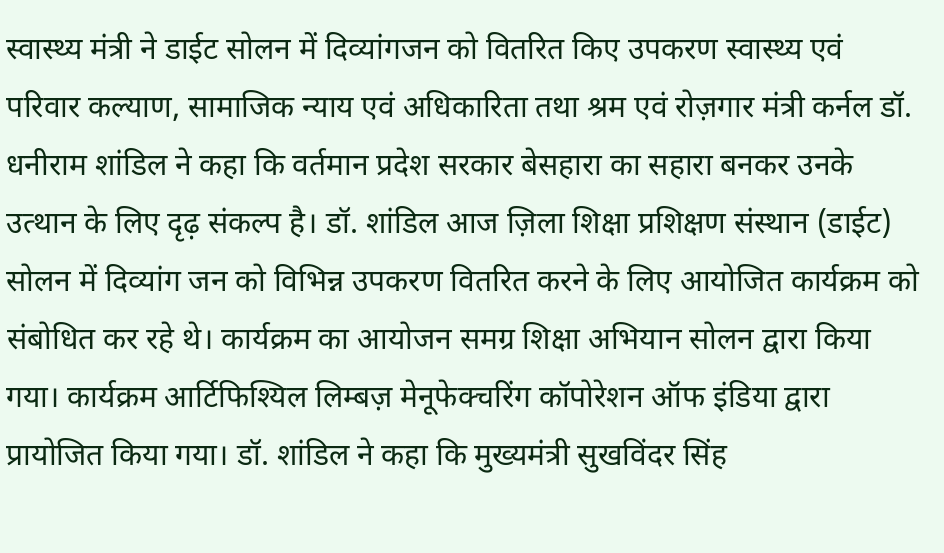स्वास्थ्य मंत्री ने डाईट सोलन में दिव्यांगजन को वितरित किए उपकरण स्वास्थ्य एवं परिवार कल्याण, सामाजिक न्याय एवं अधिकारिता तथा श्रम एवं रोज़गार मंत्री कर्नल डॉ. धनीराम शांडिल ने कहा कि वर्तमान प्रदेश सरकार बेसहारा का सहारा बनकर उनके उत्थान के लिए दृढ़ संकल्प है। डॉ. शांडिल आज ज़िला शिक्षा प्रशिक्षण संस्थान (डाईट) सोलन में दिव्यांग जन को विभिन्न उपकरण वितरित करने के लिए आयोजित कार्यक्रम को संबोधित कर रहे थे। कार्यक्रम का आयोजन समग्र शिक्षा अभियान सोलन द्वारा किया गया। कार्यक्रम आर्टिफिश्यिल लिम्बज़ मेनूफेक्चरिंग कॉपोरेशन ऑफ इंडिया द्वारा प्रायोजित किया गया। डॉ. शांडिल ने कहा कि मुख्यमंत्री सुखविंदर सिंह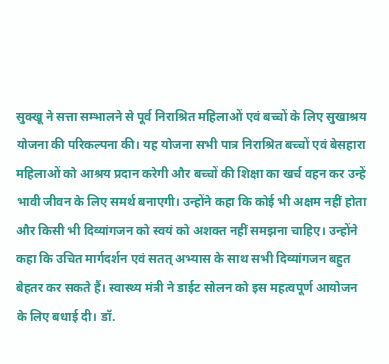सुक्खू ने सत्ता सम्भालने से पूर्व निराश्रित महिलाओं एवं बच्चों के लिए सुखाश्रय योजना की परिकल्पना की। यह योजना सभी पात्र निराश्रित बच्चों एवं बेसहारा महिलाओं को आश्रय प्रदान करेगी और बच्चों की शिक्षा का खर्च वहन कर उन्हें भावी जीवन के लिए समर्थ बनाएगी। उन्होंने कहा कि कोई भी अक्षम नहीं होता और किसी भी दिव्यांगजन को स्वयं को अशक्त नहीं समझना चाहिए। उन्होंने कहा कि उचित मार्गदर्शन एवं सतत् अभ्यास के साथ सभी दिव्यांगजन बहुत बेहतर कर सकते हैं। स्वास्थ्य मंत्री ने डाईट सोलन को इस महत्वपूर्ण आयोजन के लिए बधाई दी। डॉ.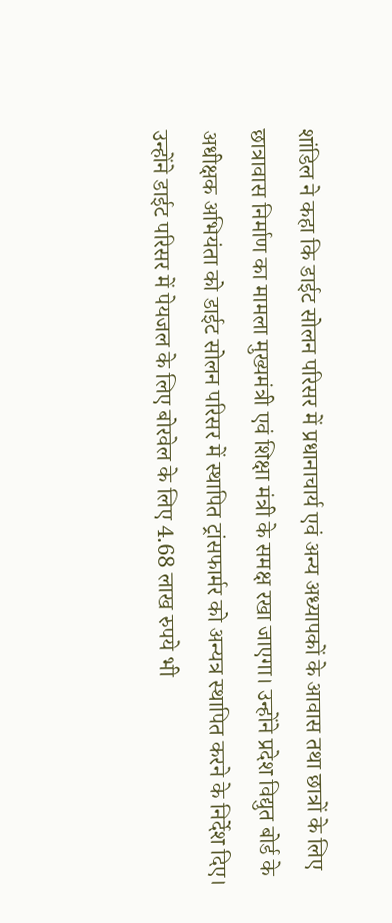शांडिल ने कहा कि डाईट सोलन परिसर में प्रधानाचार्य एवं अन्य अध्यापकों के आवास तथा छात्रों के लिए छात्रावास निर्माण का मामला मुख्यमंत्री एवं शिक्षा मंत्री के समक्ष रखा जाएगा। उन्होंने प्रदेश विद्युत बोर्ड के अधीक्षक अभियंता को डाईट सोलन परिसर में स्थापित ट्रांसफार्मर को अन्यत्र स्थापित करने के निर्देश दिए। उन्होंने डाईट परिसर में पेयजल के लिए बोरवेल के लिए 4.68 लाख रुपये भी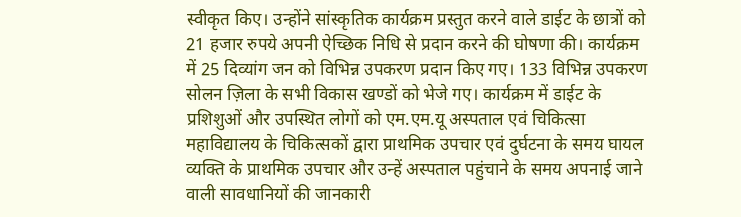स्वीकृत किए। उन्होंने सांस्कृतिक कार्यक्रम प्रस्तुत करने वाले डाईट के छात्रों को 21 हजार रुपये अपनी ऐच्छिक निधि से प्रदान करने की घोषणा की। कार्यक्रम में 25 दिव्यांग जन को विभिन्न उपकरण प्रदान किए गए। 133 विभिन्न उपकरण सोलन ज़िला के सभी विकास खण्डों को भेजे गए। कार्यक्रम में डाईट के प्रशिशुओं और उपस्थित लोगों को एम.एम.यू अस्पताल एवं चिकित्सा महाविद्यालय के चिकित्सकों द्वारा प्राथमिक उपचार एवं दुर्घटना के समय घायल व्यक्ति के प्राथमिक उपचार और उन्हें अस्पताल पहुंचाने के समय अपनाई जाने वाली सावधानियों की जानकारी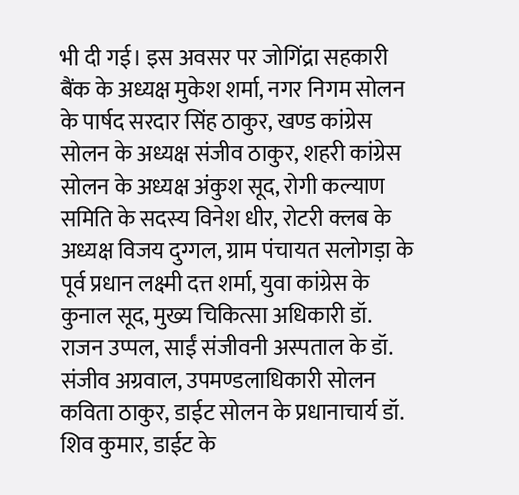भी दी गई। इस अवसर पर जोगिंद्रा सहकारी बैंक के अध्यक्ष मुकेश शर्मा, नगर निगम सोलन के पार्षद सरदार सिंह ठाकुर, खण्ड कांग्रेस सोलन के अध्यक्ष संजीव ठाकुर, शहरी कांग्रेस सोलन के अध्यक्ष अंकुश सूद, रोगी कल्याण समिति के सदस्य विनेश धीर, रोटरी क्लब के अध्यक्ष विजय दुग्गल, ग्राम पंचायत सलोगड़ा के पूर्व प्रधान लक्ष्मी दत्त शर्मा, युवा कांग्रेस के कुनाल सूद, मुख्य चिकित्सा अधिकारी डॉ. राजन उप्पल, साईं संजीवनी अस्पताल के डॉ. संजीव अग्रवाल, उपमण्डलाधिकारी सोलन कविता ठाकुर, डाईट सोलन के प्रधानाचार्य डॉ. शिव कुमार, डाईट के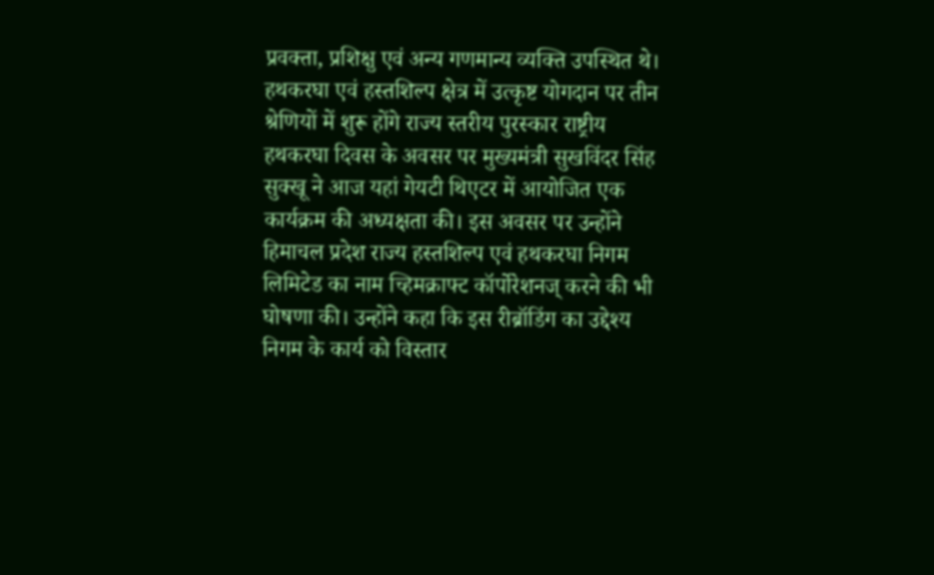प्रवक्ता, प्रशिक्षु एवं अन्य गणमान्य व्यक्ति उपस्थित थे।
हथकरघा एवं हस्तशिल्प क्षेत्र में उत्कृष्ट योगदान पर तीन श्रेणियों में शुरू होंगे राज्य स्तरीय पुरस्कार राष्ट्रीय हथकरघा दिवस के अवसर पर मुख्यमंत्री सुखविंदर सिंह सुक्खू ने आज यहां गेयटी थिएटर में आयोजित एक कार्यक्रम की अध्यक्षता की। इस अवसर पर उन्होंने हिमाचल प्रदेश राज्य हस्तशिल्प एवं हथकरघा निगम लिमिटेड का नाम च्हिमक्राफ्ट कॉर्पोरेशनज् करने की भी घोषणा की। उन्होंने कहा कि इस रीब्रॉडिंग का उद्देश्य निगम के कार्य को विस्तार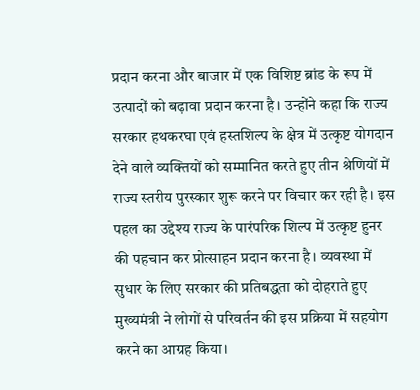प्रदान करना और बाजार में एक विशिष्ट ब्रांड के रूप में उत्पादों को बढ़ावा प्रदान करना है। उन्होंने कहा कि राज्य सरकार हथकरघा एवं हस्तशिल्प के क्षेत्र में उत्कृष्ट योगदान देने वाले व्यक्तियों को सम्मानित करते हुए तीन श्रेणियों में राज्य स्तरीय पुरस्कार शुरू करने पर विचार कर रही है। इस पहल का उद्देश्य राज्य के पारंपरिक शिल्प में उत्कृष्ट हुनर की पहचान कर प्रोत्साहन प्रदान करना है। व्यवस्था में सुधार के लिए सरकार की प्रतिबद्धता को दोहराते हुए मुख्यमंत्री ने लोगों से परिवर्तन की इस प्रक्रिया में सहयोग करने का आग्रह किया।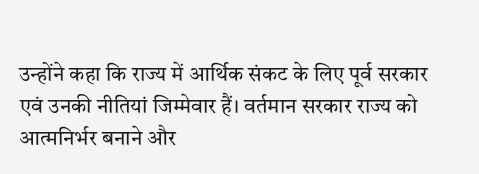उन्होंने कहा कि राज्य में आर्थिक संकट के लिए पूर्व सरकार एवं उनकी नीतियां जिम्मेवार हैं। वर्तमान सरकार राज्य को आत्मनिर्भर बनाने और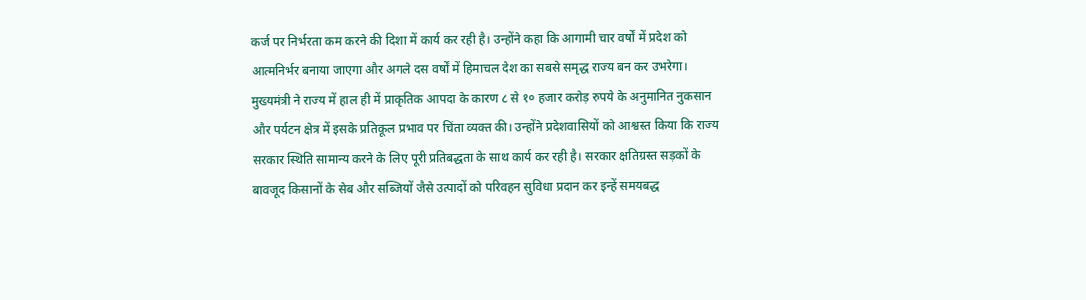कर्ज पर निर्भरता कम करने की दिशा में कार्य कर रही है। उन्होंने कहा कि आगामी चार वर्षों में प्रदेश को आत्मनिर्भर बनाया जाएगा और अगले दस वर्षों में हिमाचल देश का सबसे समृद्ध राज्य बन कर उभरेगा। मुख्यमंत्री ने राज्य में हाल ही में प्राकृतिक आपदा के कारण ८ से १० हजार करोड़ रुपये के अनुमानित नुकसान और पर्यटन क्षेत्र में इसके प्रतिकूल प्रभाव पर चिंता व्यक्त की। उन्होंने प्रदेशवासियों को आश्वस्त किया कि राज्य सरकार स्थिति सामान्य करने के लिए पूरी प्रतिबद्धता के साथ कार्य कर रही है। सरकार क्षतिग्रस्त सड़कों के बावजूद किसानों के सेब और सब्जियों जैसे उत्पादों को परिवहन सुविधा प्रदान कर इन्हें समयबद्ध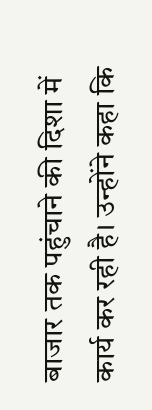बाजार तक पहुंचाने की दिशा में कार्य कर रही है। उन्होंने कहा कि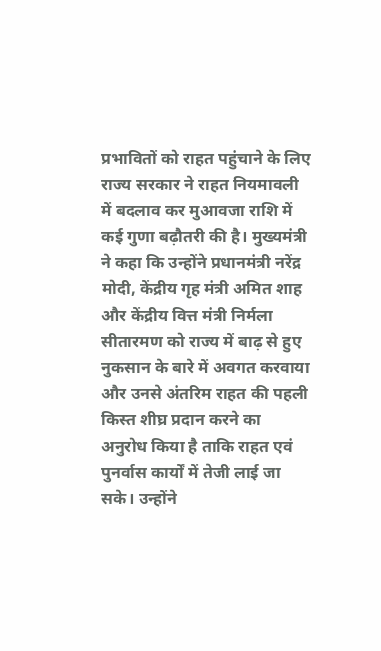प्रभावितों को राहत पहुंचाने के लिए राज्य सरकार ने राहत नियमावली में बदलाव कर मुआवजा राशि में कई गुणा बढ़ौतरी की है। मुख्यमंत्री ने कहा कि उन्होंने प्रधानमंत्री नरेंद्र मोदी, केंद्रीय गृह मंत्री अमित शाह और केंद्रीय वित्त मंत्री निर्मला सीतारमण को राज्य में बाढ़ से हुए नुकसान के बारे में अवगत करवाया और उनसे अंतरिम राहत की पहली किस्त शीघ्र प्रदान करने का अनुरोध किया है ताकि राहत एवं पुनर्वास कार्यों में तेजी लाई जा सके। उन्होंने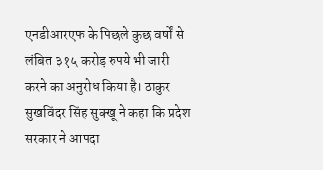एनडीआरएफ के पिछले कुछ वर्षों से लंबित ३१५ करोड़ रुपये भी जारी करने का अनुरोध किया है। ठाकुर सुखविंदर सिंह सुक्खू ने कहा कि प्रदेश सरकार ने आपदा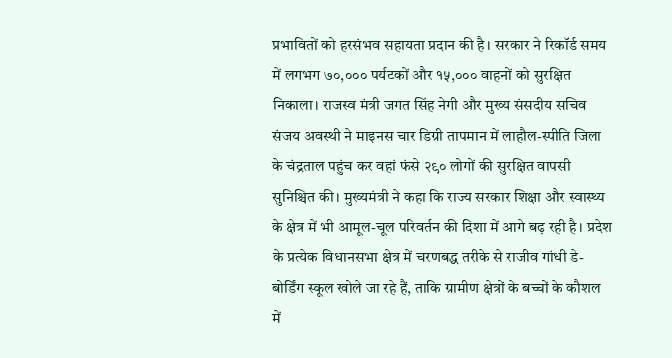प्रभावितों को हरसंभव सहायता प्रदान की है। सरकार ने रिकॉर्ड समय में लगभग ७०,००० पर्यटकों और १५,००० वाहनों को सुरक्षित निकाला। राजस्व मंत्री जगत सिंह नेगी और मुख्य संसदीय सचिव संजय अवस्थी ने माइनस चार डिग्री तापमान में लाहौल-स्पीति जिला के चंद्रताल पहुंच कर वहां फंसे २९० लोगों की सुरक्षित वापसी सुनिश्चित की। मुख्यमंत्री ने कहा कि राज्य सरकार शिक्षा और स्वास्थ्य के क्षेत्र में भी आमूल-चूल परिवर्तन की दिशा में आगे बढ़ रही है। प्रदेश के प्रत्येक विधानसभा क्षेत्र में चरणबद्ध तरीके से राजीव गांधी डे-बोर्डिंग स्कूल खोले जा रहे हैं, ताकि ग्रामीण क्षेत्रों के बच्चों के कौशल में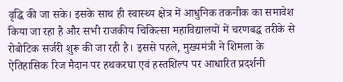वृद्धि की जा सके। इसके साथ ही स्वास्थ्य क्षेत्र में आधुनिक तकनीक का समावेश किया जा रहा है और सभी राजकीय चिकित्सा महाविद्यालयों में चरणबद्ध तरीके से रोबोटिक सर्जरी शुरू की जा रही है। इससे पहले, मुख्यमंत्री ने शिमला के ऐतिहासिक रिज मैदान पर हथकरघा एवं हस्तशिल्प पर आधारित प्रदर्शनी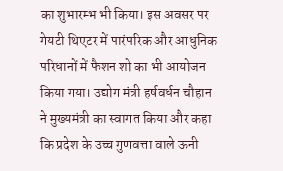का शुभारम्भ भी किया। इस अवसर पर गेयटी थिएटर में पारंपरिक और आधुनिक परिधानों में फैशन शो का भी आयोजन किया गया। उद्योग मंत्री हर्षवर्धन चौहान ने मुख्यमंत्री का स्वागत किया और कहा कि प्रदेश के उच्च गुणवत्ता वाले ऊनी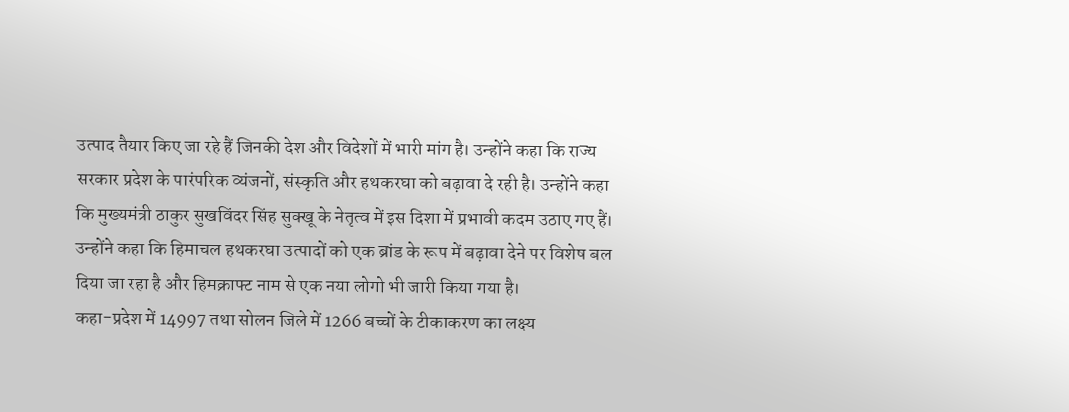उत्पाद तैयार किए जा रहे हैं जिनकी देश और विदेशों में भारी मांग है। उन्होंने कहा कि राज्य सरकार प्रदेश के पारंपरिक व्यंजनों, संस्कृति और हथकरघा को बढ़ावा दे रही है। उन्होंने कहा कि मुख्यमंत्री ठाकुर सुखविंदर सिंह सुक्खू के नेतृत्व में इस दिशा में प्रभावी कदम उठाए गए हैं। उन्होंने कहा कि हिमाचल हथकरघा उत्पादों को एक ब्रांड के रूप में बढ़ावा देने पर विशेष बल दिया जा रहा है और हिमक्राफ्ट नाम से एक नया लोगो भी जारी किया गया है।
कहा-प्रदेश में 14997 तथा सोलन जिले में 1266 बच्चों के टीकाकरण का लक्ष्य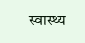स्वास्थ्य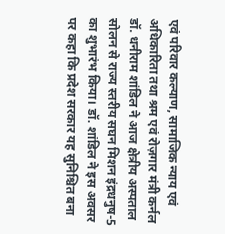एवं परिवार कल्याण, सामाजिक न्याय एवं अधिकारिता तथा श्रम एवं रोज़गार मंत्री कर्नल डॉ. धनीराम शांडिल ने आज क्षेत्रीय अस्पताल सोलन से राज्य स्तरीय सघन मिशन इंद्रधनुष-5 का शुभारंभ किया। डॉ. शांडिल ने इस अवसर पर कहा कि प्रदेश सरकार यह सुनिश्चित बना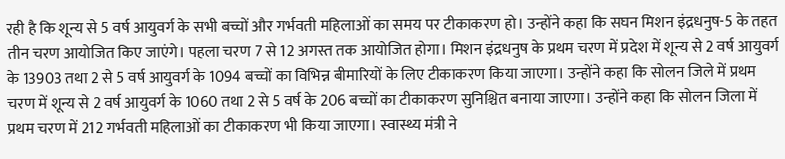रही है कि शून्य से 5 वर्ष आयुवर्ग के सभी बच्चों और गर्भवती महिलाओं का समय पर टीकाकरण हो। उन्होंने कहा कि सघन मिशन इंद्रधनुष-5 के तहत तीन चरण आयोजित किए जाएंगे। पहला चरण 7 से 12 अगस्त तक आयोजित होगा। मिशन इंद्रधनुष के प्रथम चरण में प्रदेश में शून्य से 2 वर्ष आयुवर्ग के 13903 तथा 2 से 5 वर्ष आयुवर्ग के 1094 बच्चों का विभिन्न बीमारियों के लिए टीकाकरण किया जाएगा। उन्होंने कहा कि सोलन जिले में प्रथम चरण में शून्य से 2 वर्ष आयुवर्ग के 1060 तथा 2 से 5 वर्ष के 206 बच्चों का टीकाकरण सुनिश्चित बनाया जाएगा। उन्होंने कहा कि सोलन जिला में प्रथम चरण में 212 गर्भवती महिलाओं का टीकाकरण भी किया जाएगा। स्वास्थ्य मंत्री ने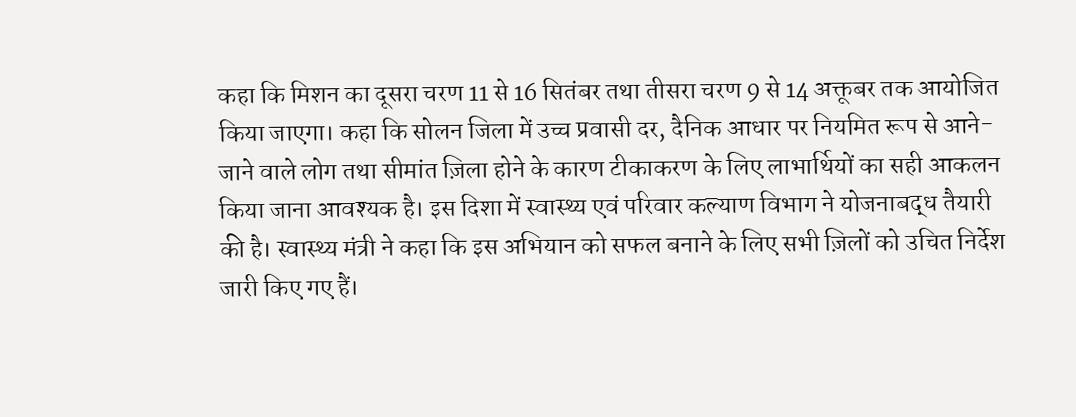कहा कि मिशन का दूसरा चरण 11 से 16 सितंबर तथा तीसरा चरण 9 से 14 अक्तूबर तक आयोजित किया जाएगा। कहा कि सोलन जिला में उच्च प्रवासी दर, दैनिक आधार पर नियमित रूप से आने-जाने वाले लोग तथा सीमांत ज़िला होने के कारण टीकाकरण के लिए लाभार्थियों का सही आकलन किया जाना आवश्यक है। इस दिशा में स्वास्थ्य एवं परिवार कल्याण विभाग ने योजनाबद्ध तैयारी की है। स्वास्थ्य मंत्री ने कहा कि इस अभियान को सफल बनाने के लिए सभी ज़िलों को उचित निर्देश जारी किए गए हैं।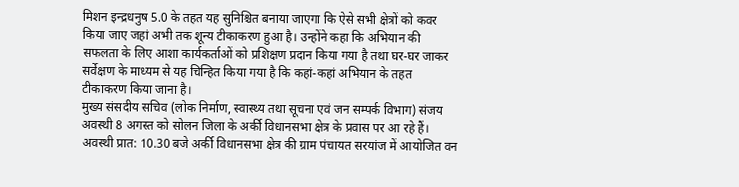मिशन इन्द्रधनुष 5.0 के तहत यह सुनिश्चित बनाया जाएगा कि ऐसे सभी क्षेत्रों को कवर किया जाए जहां अभी तक शून्य टीकाकरण हुआ है। उन्होंने कहा कि अभियान की सफलता के लिए आशा कार्यकर्ताओं को प्रशिक्षण प्रदान किया गया है तथा घर-घर जाकर सर्वेक्षण के माध्यम से यह चिन्हित किया गया है कि कहां-कहां अभियान के तहत टीकाकरण किया जाना है।
मुख्य संसदीय सचिव (लोक निर्माण, स्वास्थ्य तथा सूचना एवं जन सम्पर्क विभाग) संजय अवस्थी 8 अगस्त को सोलन जिला के अर्की विधानसभा क्षेत्र के प्रवास पर आ रहे हैं। अवस्थी प्रात: 10.30 बजे अर्की विधानसभा क्षेत्र की ग्राम पंचायत सरयांज में आयोजित वन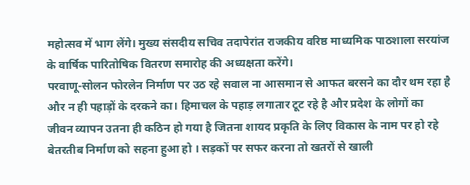महोत्सव में भाग लेंगे। मुख्य संसदीय सचिव तदापेरांत राजकीय वरिष्ठ माध्यमिक पाठशाला सरयांज के वार्षिक पारितोषिक वितरण समारोह की अध्यक्षता करेंगे।
परवाणू-सोलन फोरलेन निर्माण पर उठ रहे सवाल ना आसमान से आफत बरसने का दौर थम रहा है और न ही पहाड़ों के दरकने का। हिमाचल के पहाड़ लगातार टूट रहे है और प्रदेश के लोगों का जीवन व्यापन उतना ही कठिन हो गया है जितना शायद प्रकृति के लिए विकास के नाम पर हो रहे बेतरतीब निर्माण को सहना हुआ हो । सड़कों पर सफर करना तो खतरों से खाली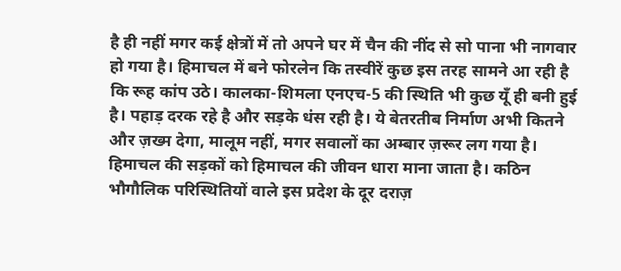है ही नहीं मगर कई क्षेत्रों में तो अपने घर में चैन की नींद से सो पाना भी नागवार हो गया है। हिमाचल में बने फोरलेन कि तस्वीरें कुछ इस तरह सामने आ रही है कि रूह कांप उठे। कालका-शिमला एनएच-5 की स्थिति भी कुछ यूँ ही बनी हुई है। पहाड़ दरक रहे है और सड़के धंस रही है। ये बेतरतीब निर्माण अभी कितने और ज़ख्म देगा, मालूम नहीं, मगर सवालों का अम्बार ज़रूर लग गया है। हिमाचल की सड़कों को हिमाचल की जीवन धारा माना जाता है। कठिन भौगौलिक परिस्थितियों वाले इस प्रदेश के दूर दराज़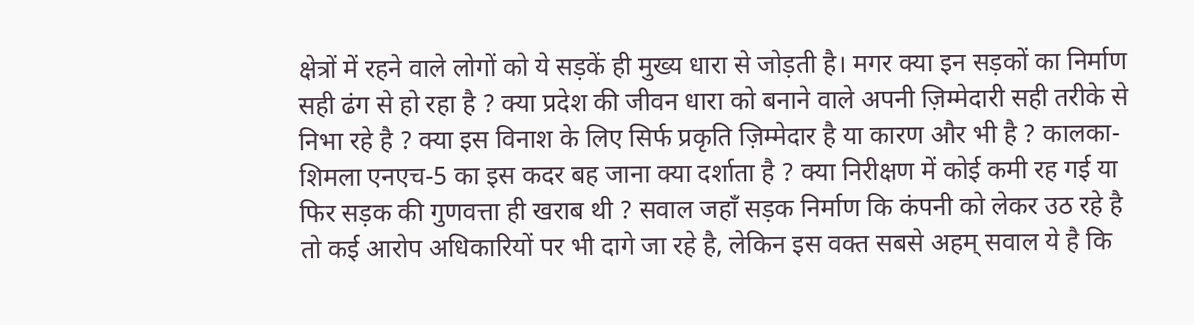क्षेत्रों में रहने वाले लोगों को ये सड़कें ही मुख्य धारा से जोड़ती है। मगर क्या इन सड़कों का निर्माण सही ढंग से हो रहा है ? क्या प्रदेश की जीवन धारा को बनाने वाले अपनी ज़िम्मेदारी सही तरीके से निभा रहे है ? क्या इस विनाश के लिए सिर्फ प्रकृति ज़िम्मेदार है या कारण और भी है ? कालका-शिमला एनएच-5 का इस कदर बह जाना क्या दर्शाता है ? क्या निरीक्षण में कोई कमी रह गई या फिर सड़क की गुणवत्ता ही खराब थी ? सवाल जहाँ सड़क निर्माण कि कंपनी को लेकर उठ रहे है तो कई आरोप अधिकारियों पर भी दागे जा रहे है, लेकिन इस वक्त सबसे अहम् सवाल ये है कि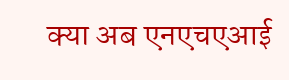क्या अब एनएचएआई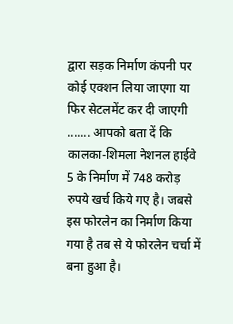द्वारा सड़क निर्माण कंपनी पर कोई एक्शन लिया जाएगा या फिर सेटलमेंट कर दी जाएगी ....... आपको बता दें कि कालका-शिमला नेशनल हाईवे 5 के निर्माण में 748 करोड़ रुपये खर्च किये गए है। जबसे इस फोरलेन का निर्माण किया गया है तब से ये फोरलेन चर्चा में बना हुआ है।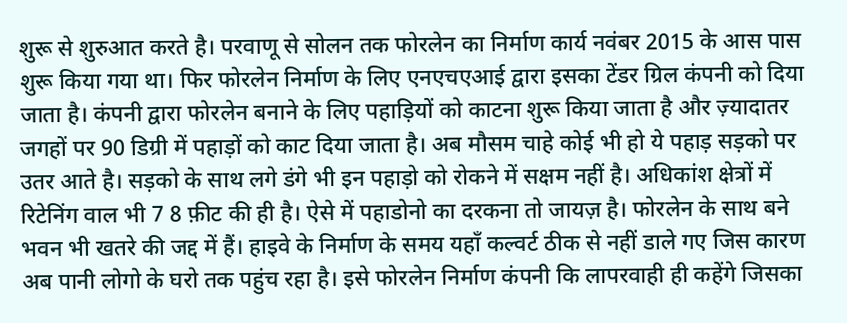शुरू से शुरुआत करते है। परवाणू से सोलन तक फोरलेन का निर्माण कार्य नवंबर 2015 के आस पास शुरू किया गया था। फिर फोरलेन निर्माण के लिए एनएचएआई द्वारा इसका टेंडर ग्रिल कंपनी को दिया जाता है। कंपनी द्वारा फोरलेन बनाने के लिए पहाड़ियों को काटना शुरू किया जाता है और ज़्यादातर जगहों पर 90 डिग्री में पहाड़ों को काट दिया जाता है। अब मौसम चाहे कोई भी हो ये पहाड़ सड़को पर उतर आते है। सड़को के साथ लगे डंगे भी इन पहाड़ो को रोकने में सक्षम नहीं है। अधिकांश क्षेत्रों में रिटेनिंग वाल भी 7 8 फ़ीट की ही है। ऐसे में पहाडोनो का दरकना तो जायज़ है। फोरलेन के साथ बने भवन भी खतरे की जद्द में हैं। हाइवे के निर्माण के समय यहाँ कल्वर्ट ठीक से नहीं डाले गए जिस कारण अब पानी लोगो के घरो तक पहुंच रहा है। इसे फोरलेन निर्माण कंपनी कि लापरवाही ही कहेंगे जिसका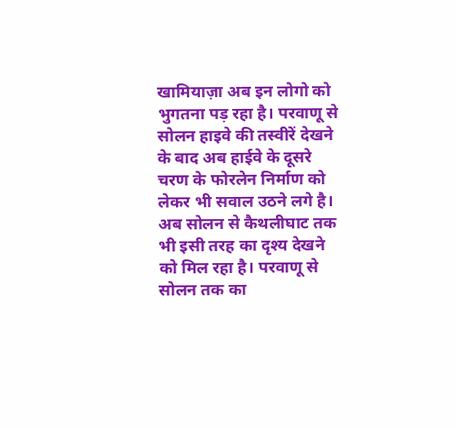खामियाज़ा अब इन लोगो को भुगतना पड़ रहा है। परवाणू से सोलन हाइवे की तस्वीरें देखने के बाद अब हाईवे के दूसरे चरण के फोरलेन निर्माण को लेकर भी सवाल उठने लगे है। अब सोलन से कैथलीघाट तक भी इसी तरह का दृश्य देखने को मिल रहा है। परवाणू से सोलन तक का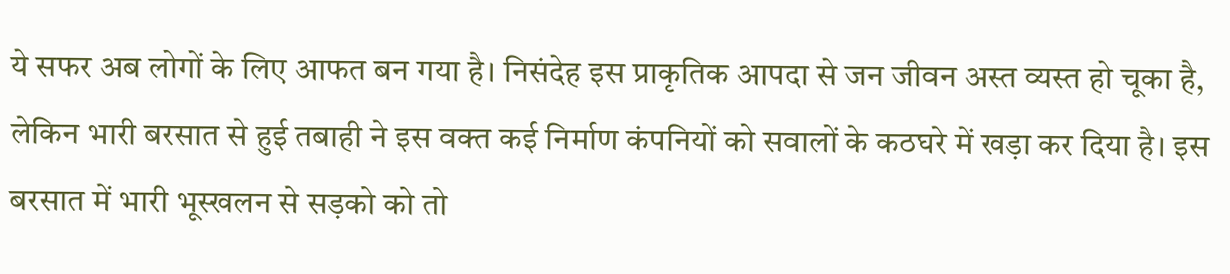ये सफर अब लोगों के लिए आफत बन गया है। निसंदेह इस प्राकृतिक आपदा से जन जीवन अस्त व्यस्त हो चूका है, लेकिन भारी बरसात से हुई तबाही ने इस वक्त कई निर्माण कंपनियों को सवालों के कठघरे में खड़ा कर दिया है। इस बरसात में भारी भूस्खलन से सड़को को तो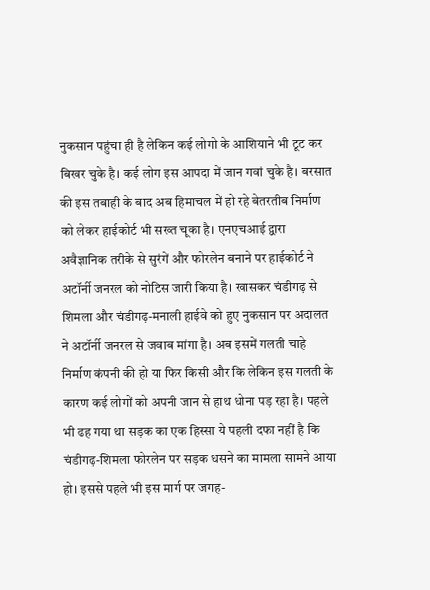नुकसान पहुंचा ही है लेकिन कई लोगो के आशियाने भी टूट कर बिखर चुके है। कई लोग इस आपदा में जान गवां चुके है। बरसात की इस तबाही के बाद अब हिमाचल में हो रहे बेतरतीब निर्माण को लेकर हाईकोर्ट भी सख्त चूका है। एनएचआई द्वारा अवैज्ञानिक तरीके से सुरंगें और फोरलेन बनाने पर हाईकोर्ट ने अटॉर्नी जनरल को नोटिस जारी किया है। खासकर चंडीगढ़ से शिमला और चंडीगढ़-मनाली हाईवे को हुए नुकसान पर अदालत ने अटॉर्नी जनरल से जवाब मांगा है। अब इसमें गलती चाहे निर्माण कंपनी की हो या फिर किसी और कि लेकिन इस गलती के कारण कई लोगों को अपनी जान से हाथ धोना पड़ रहा है। पहले भी ढह गया था सड़क का एक हिस्सा ये पहली दफा नहीं है कि चंडीगढ़-शिमला फोरलेन पर सड़क धसने का मामला सामने आया हो। इससे पहले भी इस मार्ग पर जगह-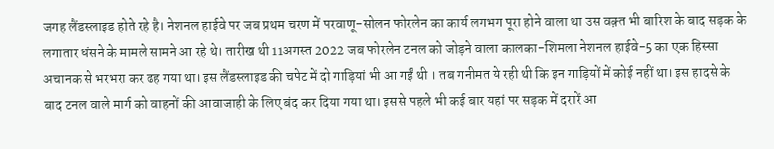जगह लैंडस्लाइड होते रहे है। नेशनल हाईवे पर जब प्रथम चरण में परवाणू-सोलन फोरलेन का कार्य लगभग पूरा होने वाला था उस वक़्त भी बारिश के बाद सड़क के लगातार धंसने के मामले सामने आ रहे थे। तारीख थी 11अगस्त 2022 जब फोरलेन टनल को जोड़ने वाला कालका-शिमला नेशनल हाईवे-5 का एक हिस्सा अचानक से भरभरा कर ढह गया था। इस लैंडस्लाइड की चपेट में दो गाड़ियां भी आ गईं थी । तब गनीमत ये रही थी कि इन गाड़ियों में कोई नहीं था। इस हादसे के बाद टनल वाले मार्ग को वाहनों की आवाजाही के लिए बंद कर दिया गया था। इससे पहले भी कई बार यहां पर सड़क में दरारें आ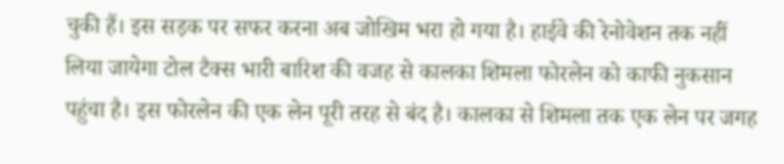चुकी हैं। इस सड़क पर सफर करना अब जोखिम भरा हो गया है। हाईवे की रेनोवेशन तक नहीं लिया जायेगा टोल टैक्स भारी बारिश की वजह से कालका शिमला फोरलेन को काफी नुकसान पहुंचा है। इस फोरलेन की एक लेन पूरी तरह से बंद है। कालका से शिमला तक एक लेन पर जगह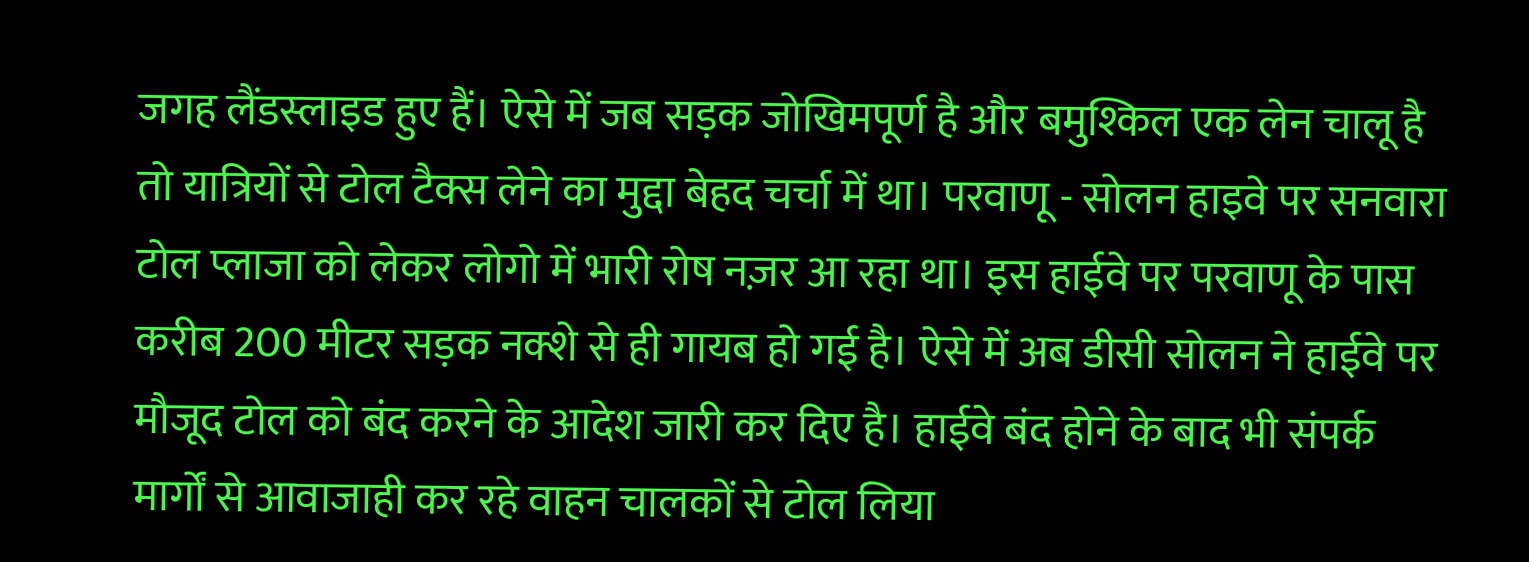जगह लैंडस्लाइड हुए हैं। ऐसे में जब सड़क जोखिमपूर्ण है और बमुश्किल एक लेन चालू है तो यात्रियों से टोल टैक्स लेने का मुद्दा बेहद चर्चा में था। परवाणू - सोलन हाइवे पर सनवारा टोल प्लाजा को लेकर लोगो में भारी रोष नज़र आ रहा था। इस हाईवे पर परवाणू के पास करीब 200 मीटर सड़क नक्शे से ही गायब हो गई है। ऐसे में अब डीसी सोलन ने हाईवे पर मौजूद टोल को बंद करने के आदेश जारी कर दिए है। हाईवे बंद होने के बाद भी संपर्क मार्गों से आवाजाही कर रहे वाहन चालकों से टोल लिया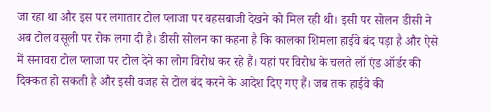जा रहा था और इस पर लगातार टोल प्लाजा पर बहसबाजी देखने को मिल रही थी। इसी पर सोलन डीसी ने अब टोल वसूली पर रोक लगा दी है। डीसी सोलन का कहना है कि कालका शिमला हाईवे बंद पड़ा है और ऐसे में सनावरा टोल प्लाजा पर टोल देने का लोग विरोध कर रहे हैं। यहां पर विरोध के चलते लॉ एंड ऑर्डर की दिक्कत हो सकती है और इसी वजह से टोल बंद करने के आदेश दिए गए हैं। जब तक हाईवे की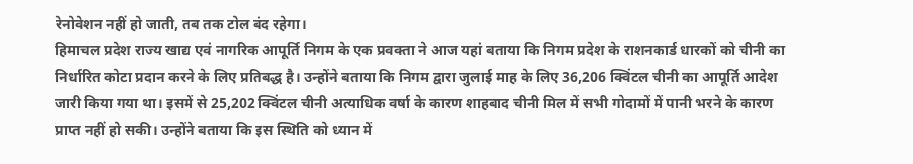रेनोवेशन नहीं हो जाती, तब तक टोल बंद रहेगा।
हिमाचल प्रदेश राज्य खाद्य एवं नागरिक आपूर्ति निगम के एक प्रवक्ता ने आज यहां बताया कि निगम प्रदेश के राशनकार्ड धारकों को चीनी का निर्धारित कोटा प्रदान करने के लिए प्रतिबद्ध है। उन्होंने बताया कि निगम द्वारा जुलाई माह के लिए 36,206 क्विंटल चीनी का आपूर्ति आदेश जारी किया गया था। इसमें से 25,202 क्विंटल चीनी अत्याधिक वर्षा के कारण शाहबाद चीनी मिल में सभी गोदामों में पानी भरने के कारण प्राप्त नहीं हो सकी। उन्होंने बताया कि इस स्थिति को ध्यान में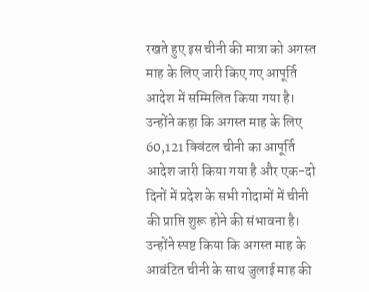रखते हुए इस चीनी की मात्रा को अगस्त माह के लिए जारी किए गए आपूर्ति आदेश में सम्मिलित किया गया है। उन्होंने कहा कि अगस्त माह के लिए 60,121 क्विंटल चीनी का आपूर्ति आदेश जारी किया गया है और एक-दो दिनों में प्रदेश के सभी गोदामों में चीनी की प्राप्ति शुरू होने की संभावना है। उन्होंने स्पष्ट किया कि अगस्त माह के आवंटित चीनी के साथ जुलाई माह की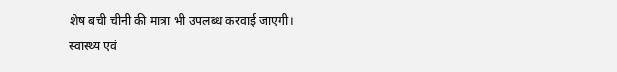शेष बची चीनी की मात्रा भी उपलब्ध करवाई जाएगी।
स्वास्थ्य एवं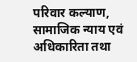परिवार कल्याण, सामाजिक न्याय एवं अधिकारिता तथा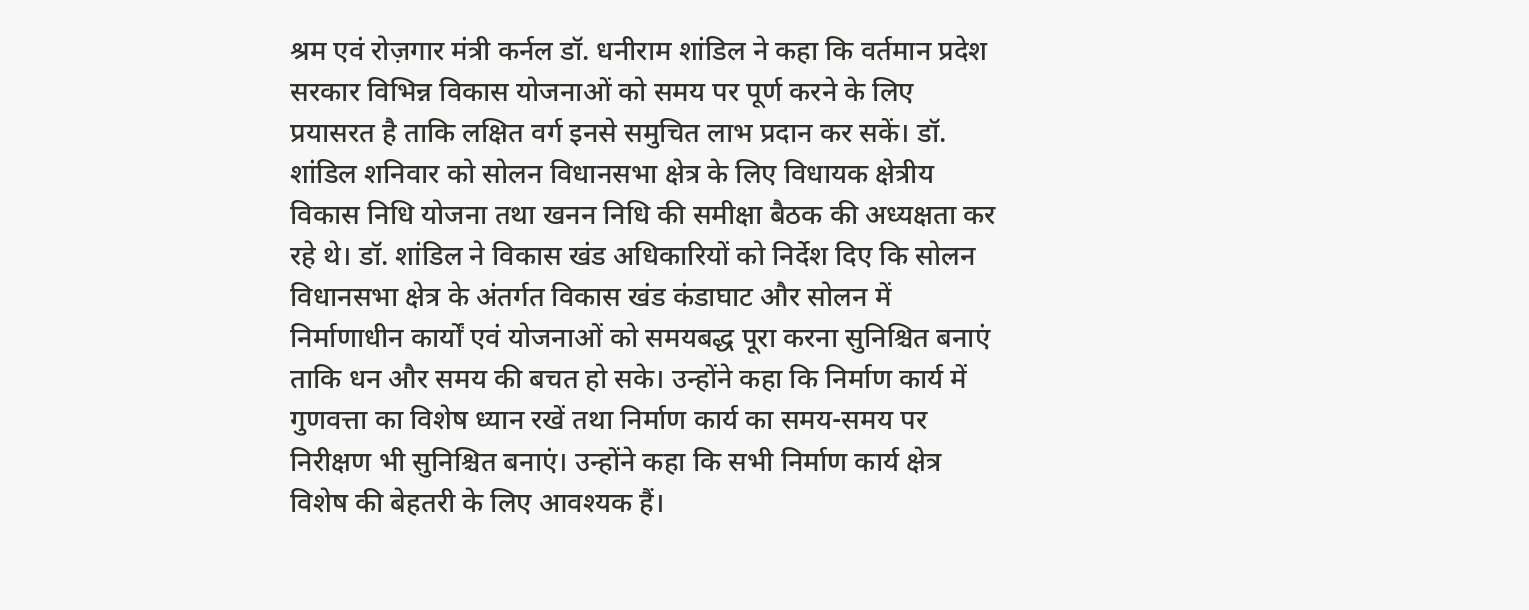श्रम एवं रोज़गार मंत्री कर्नल डॉ. धनीराम शांडिल ने कहा कि वर्तमान प्रदेश सरकार विभिन्न विकास योजनाओं को समय पर पूर्ण करने के लिए प्रयासरत है ताकि लक्षित वर्ग इनसे समुचित लाभ प्रदान कर सकें। डॉ. शांडिल शनिवार को सोलन विधानसभा क्षेत्र के लिए विधायक क्षेत्रीय विकास निधि योजना तथा खनन निधि की समीक्षा बैठक की अध्यक्षता कर रहे थे। डॉ. शांडिल ने विकास खंड अधिकारियों को निर्देश दिए कि सोलन विधानसभा क्षेत्र के अंतर्गत विकास खंड कंडाघाट और सोलन में निर्माणाधीन कार्यों एवं योजनाओं को समयबद्ध पूरा करना सुनिश्चित बनाएं ताकि धन और समय की बचत हो सके। उन्होंने कहा कि निर्माण कार्य में गुणवत्ता का विशेष ध्यान रखें तथा निर्माण कार्य का समय-समय पर निरीक्षण भी सुनिश्चित बनाएं। उन्होंने कहा कि सभी निर्माण कार्य क्षेत्र विशेष की बेहतरी के लिए आवश्यक हैं।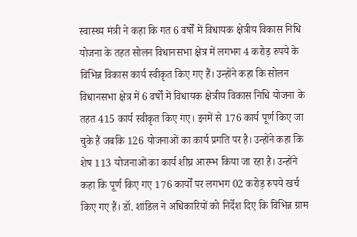स्वास्थ्य मंत्री ने कहा कि गत 6 वर्षों में विधायक क्षेत्रीय विकास निधि योजना के तहत सोलन विधानसभा क्षेत्र में लगभग 4 करोड़ रुपये के विभिन्न विकास कार्य स्वीकृत किए गए हैं। उन्होंने कहा कि सोलन विधानसभा क्षेत्र में 6 वर्षों में विधायक क्षेत्रीय विकास निधि योजना के तहत 415 कार्य स्वीकृत किए गए। इनमें से 176 कार्य पूर्ण किए जा चुके हैं जबकि 126 योजनाओं का कार्य प्रगति पर है। उन्होंने कहा कि शेष 113 योजनाओं का कार्य शीघ्र आरम्भ किया जा रहा है। उन्होंने कहा कि पूर्ण किए गए 176 कार्यों पर लगभग 02 करोड़ रुपये खर्च किए गए हैं। डॉ. शांडिल ने अधिकारियों को निर्देश दिए कि विभिन्न ग्राम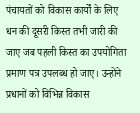पंचायतों को विकास कार्यों के लिए धन की दूसरी किस्त तभी जारी की जाए जब पहली किस्त का उपयोगिता प्रमाण पत्र उपलब्ध हो जाए। उन्होंने प्रधानों को विभिन्न विकास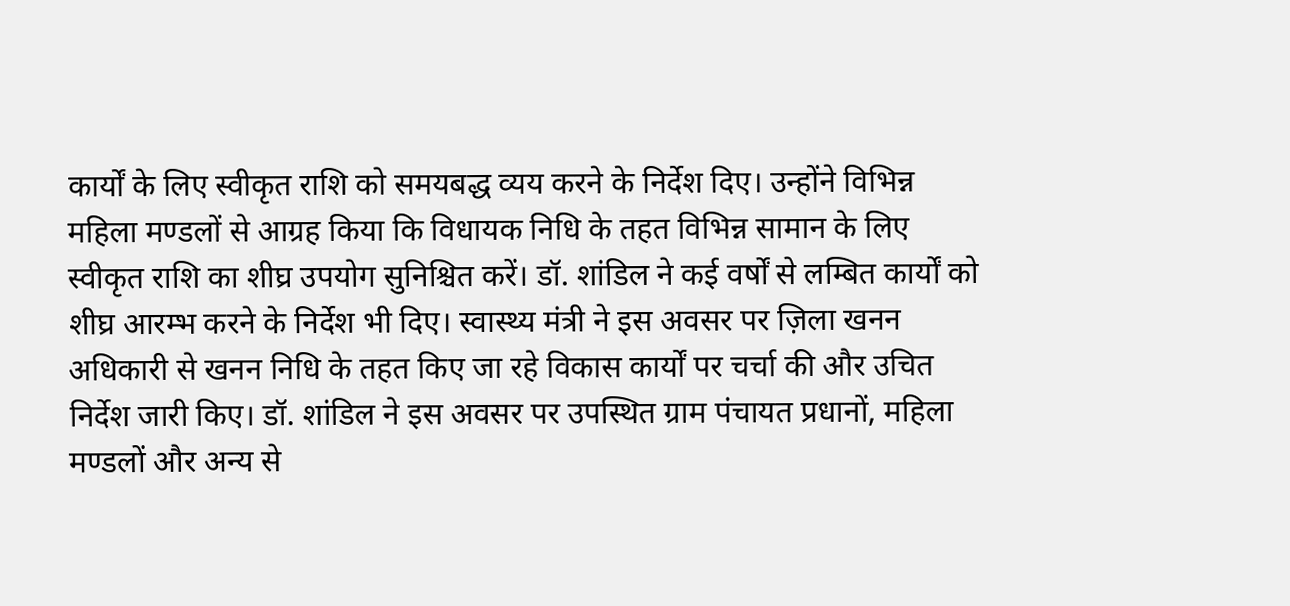कार्यों के लिए स्वीकृत राशि को समयबद्ध व्यय करने के निर्देश दिए। उन्होंने विभिन्न महिला मण्डलों से आग्रह किया कि विधायक निधि के तहत विभिन्न सामान के लिए स्वीकृत राशि का शीघ्र उपयोग सुनिश्चित करें। डॉ. शांडिल ने कई वर्षों से लम्बित कार्यों को शीघ्र आरम्भ करने के निर्देश भी दिए। स्वास्थ्य मंत्री ने इस अवसर पर ज़िला खनन अधिकारी से खनन निधि के तहत किए जा रहे विकास कार्यों पर चर्चा की और उचित निर्देश जारी किए। डॉ. शांडिल ने इस अवसर पर उपस्थित ग्राम पंचायत प्रधानों, महिला मण्डलों और अन्य से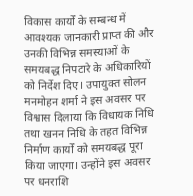विकास कार्यों के सम्बन्ध में आवश्यक जानकारी प्राप्त की और उनकी विभिन्न समस्याओं के समयबद्ध निपटारे के अधिकारियों को निर्देश दिए। उपायुक्त सोलन मनमोहन शर्मा ने इस अवसर पर विश्वास दिलाया कि विधायक निधि तथा खनन निधि के तहत विभिन्न निर्माण कार्यों को समयबद्ध पूरा किया जाएगा। उन्होंने इस अवसर पर धनराशि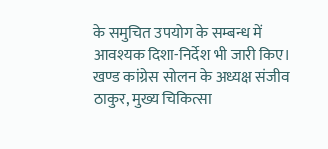के समुचित उपयोग के सम्बन्ध में आवश्यक दिशा-निर्देश भी जारी किए। खण्ड कांग्रेस सोलन के अध्यक्ष संजीव ठाकुर, मुख्य चिकित्सा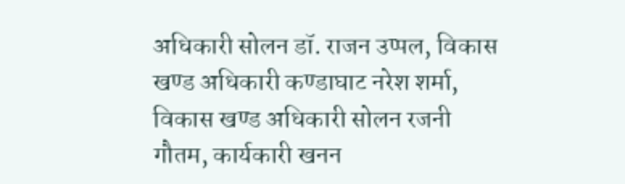अधिकारी सोलन डॉ. राजन उप्पल, विकास खण्ड अधिकारी कण्डाघाट नरेश शर्मा, विकास खण्ड अधिकारी सोलन रजनी गौतम, कार्यकारी खनन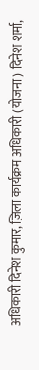अधिकारी दिनेश कुमार, ज़िला कार्यक्रम अधिकारी (योजना) दिनेश शर्मा,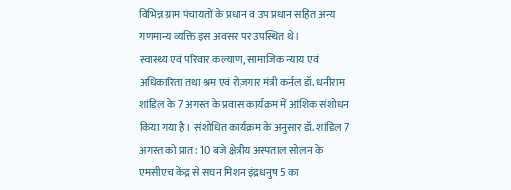विभिन्न ग्राम पंचायतों के प्रधान व उप प्रधान सहित अन्य गणमान्य व्यक्ति इस अवसर पर उपस्थित थे।
स्वास्थ्य एवं परिवार कल्याण, सामाजिक न्याय एवं अधिकारिता तथा श्रम एवं रोज़गार मंत्री कर्नल डॉ. धनीराम शांडिल के 7 अगस्त के प्रवास कार्यक्रम में आंशिक संशोधन किया गया है। संशोधित कार्यक्रम के अनुसार डॉ. शांडिल 7 अगस्त को प्रात: 10 बजे क्षेत्रीय अस्पताल सोलन के एमसीएच केंद्र से सघन मिशन इंद्रधनुष 5 का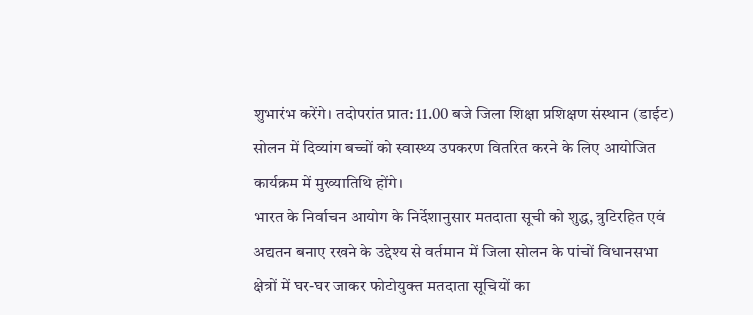शुभारंभ करेंगे। तदोपरांत प्रात: 11.00 बजे जिला शिक्षा प्रशिक्षण संस्थान (डाईट) सोलन में दिव्यांग बच्चों को स्वास्थ्य उपकरण वितरित करने के लिए आयोजित कार्यक्रम में मुख्यातिथि होंगे।
भारत के निर्वाचन आयोग के निर्देशानुसार मतदाता सूची को शुद्ध, त्रुटिरहित एवं अद्यतन बनाए रखने के उद्देश्य से वर्तमान में जिला सोलन के पांचों विधानसभा क्षेत्रों में घर-घर जाकर फोटोयुक्त मतदाता सूचियों का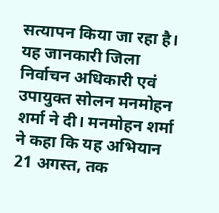सत्यापन किया जा रहा है। यह जानकारी जिला निर्वाचन अधिकारी एवं उपायुक्त सोलन मनमोहन शर्मा ने दी। मनमोहन शर्मा ने कहा कि यह अभियान 21 अगस्त, तक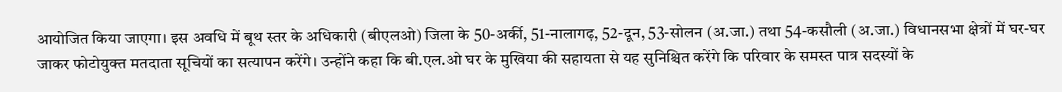आयोजित किया जाएगा। इस अवधि में बूथ स्तर के अधिकारी (बीएलओ) जिला के 50-अर्की, 51-नालागढ़, 52-दून, 53-सोलन (अ.जा.) तथा 54-कसौली (अ.जा.) विधानसभा क्षेत्रों में घर-घर जाकर फोटोयुक्त मतदाता सूचियों का सत्यापन करेंगे। उन्होंने कहा कि बी.एल.ओ घर के मुखिया की सहायता से यह सुनिश्चित करेंगे कि परिवार के समस्त पात्र सदस्यों के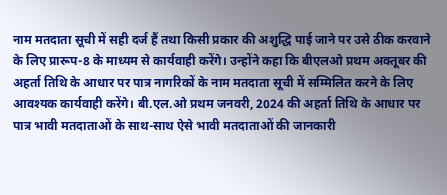नाम मतदाता सूची में सही दर्ज हैं तथा किसी प्रकार की अशुद्धि पाई जाने पर उसे ठीक करवाने के लिए प्रारूप-8 के माध्यम से कार्यवाही करेंगे। उन्होंने कहा कि बीएलओ प्रथम अक्तूबर की अहर्ता तिथि के आधार पर पात्र नागरिकों के नाम मतदाता सूची में सम्मिलित करने के लिए आवश्यक कार्यवाही करेंगे। बी.एल.ओ प्रथम जनवरी, 2024 की अहर्ता तिथि के आधार पर पात्र भावी मतदाताओं के साथ-साथ ऐसे भावी मतदाताओं की जानकारी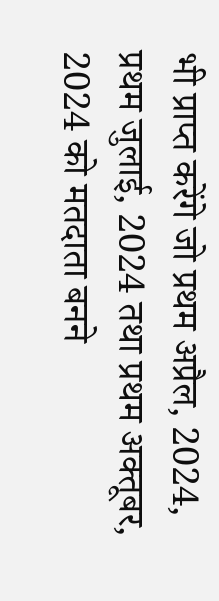भी प्राप्त करेंगे जो प्रथम अप्रैल, 2024, प्रथम जुलाई, 2024 तथा प्रथम अक्तूबर, 2024 को मतदाता बनने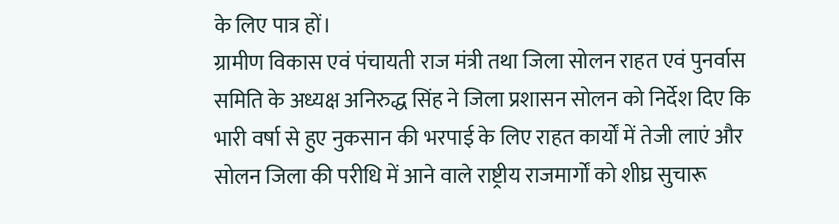के लिए पात्र हों।
ग्रामीण विकास एवं पंचायती राज मंत्री तथा जिला सोलन राहत एवं पुनर्वास समिति के अध्यक्ष अनिरुद्ध सिंह ने जिला प्रशासन सोलन को निर्देश दिए कि भारी वर्षा से हुए नुकसान की भरपाई के लिए राहत कार्यों में तेजी लाएं और सोलन जिला की परीधि में आने वाले राष्ट्रीय राजमार्गों को शीघ्र सुचारू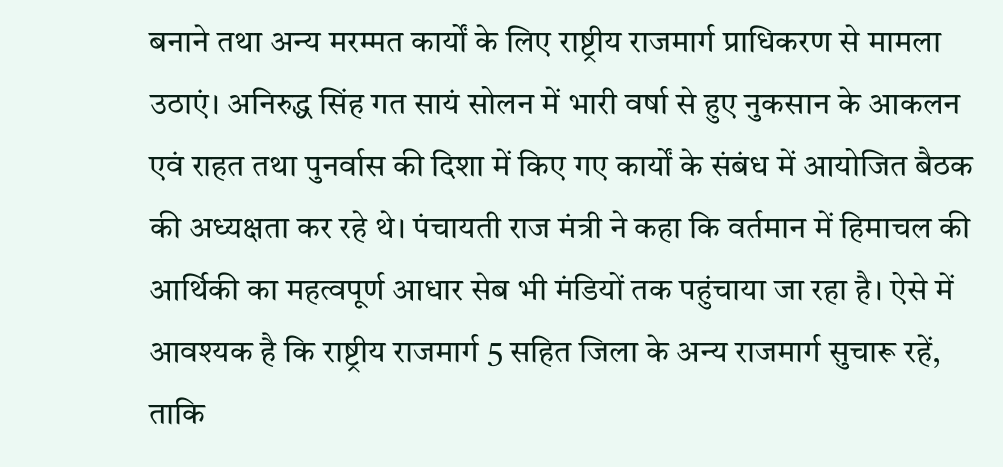बनाने तथा अन्य मरम्मत कार्यों के लिए राष्ट्रीय राजमार्ग प्राधिकरण से मामला उठाएं। अनिरुद्ध सिंह गत सायं सोलन में भारी वर्षा से हुए नुकसान के आकलन एवं राहत तथा पुनर्वास की दिशा में किए गए कार्यों के संबंध में आयोजित बैठक की अध्यक्षता कर रहे थे। पंचायती राज मंत्री ने कहा कि वर्तमान में हिमाचल की आर्थिकी का महत्वपूर्ण आधार सेब भी मंडियों तक पहुंचाया जा रहा है। ऐसे में आवश्यक है कि राष्ट्रीय राजमार्ग 5 सहित जिला के अन्य राजमार्ग सुचारू रहें, ताकि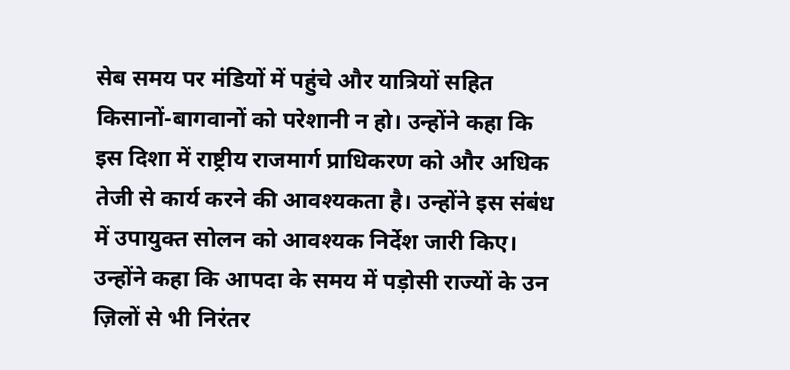सेब समय पर मंडियों में पहुंचे और यात्रियों सहित किसानों-बागवानों को परेशानी न हो। उन्होंने कहा कि इस दिशा में राष्ट्रीय राजमार्ग प्राधिकरण को और अधिक तेजी से कार्य करने की आवश्यकता है। उन्होंने इस संबंध में उपायुक्त सोलन को आवश्यक निर्देश जारी किए। उन्होंने कहा कि आपदा के समय में पड़ोसी राज्यों के उन ज़िलों से भी निरंतर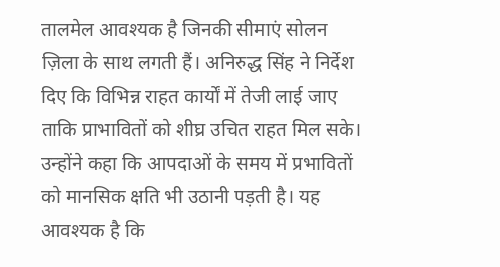तालमेल आवश्यक है जिनकी सीमाएं सोलन ज़िला के साथ लगती हैं। अनिरुद्ध सिंह ने निर्देश दिए कि विभिन्न राहत कार्यों में तेजी लाई जाए ताकि प्राभावितों को शीघ्र उचित राहत मिल सके। उन्होंने कहा कि आपदाओं के समय में प्रभावितों को मानसिक क्षति भी उठानी पड़ती है। यह आवश्यक है कि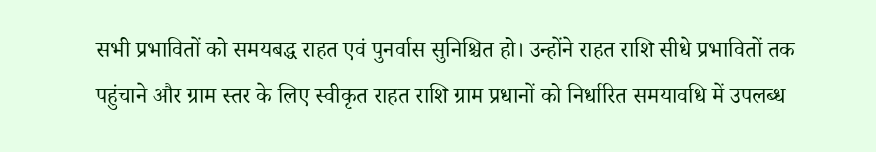सभी प्रभावितों को समयबद्ध राहत एवं पुनर्वास सुनिश्चित हो। उन्होंने राहत राशि सीधे प्रभावितों तक पहुंचाने और ग्राम स्तर के लिए स्वीकृत राहत राशि ग्राम प्रधानों को निर्धारित समयावधि में उपलब्ध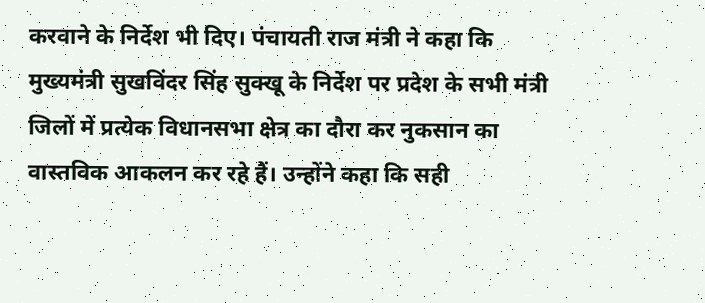करवाने के निर्देश भी दिए। पंचायती राज मंत्री ने कहा कि मुख्यमंत्री सुखविंदर सिंह सुक्खू के निर्देश पर प्रदेश के सभी मंत्री जिलों में प्रत्येक विधानसभा क्षेत्र का दौरा कर नुकसान का वास्तविक आकलन कर रहे हैं। उन्होंने कहा कि सही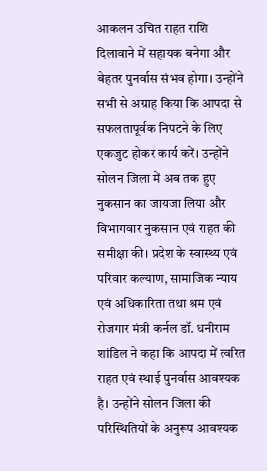आकलन उचित राहत राशि दिलावाने में सहायक बनेगा और बेहतर पुनर्वास संभव होगा। उन्होंने सभी से अग्राह किया कि आपदा से सफलतापूर्वक निपटने के लिए एकजुट होकर कार्य करें। उन्होंने सोलन जिला में अब तक हुए नुकसान का जायजा लिया और विभागवार नुकसान एवं राहत की समीक्षा की। प्रदेश के स्वास्थ्य एवं परिवार कल्याण, सामाजिक न्याय एवं अधिकारिता तथा श्रम एवं रोजगार मंत्री कर्नल डॉ. धनीराम शांडिल ने कहा कि आपदा में त्वरित राहत एवं स्थाई पुनर्वास आवश्यक है। उन्होंने सोलन जिला की परिस्थितियों के अनुरूप आवश्यक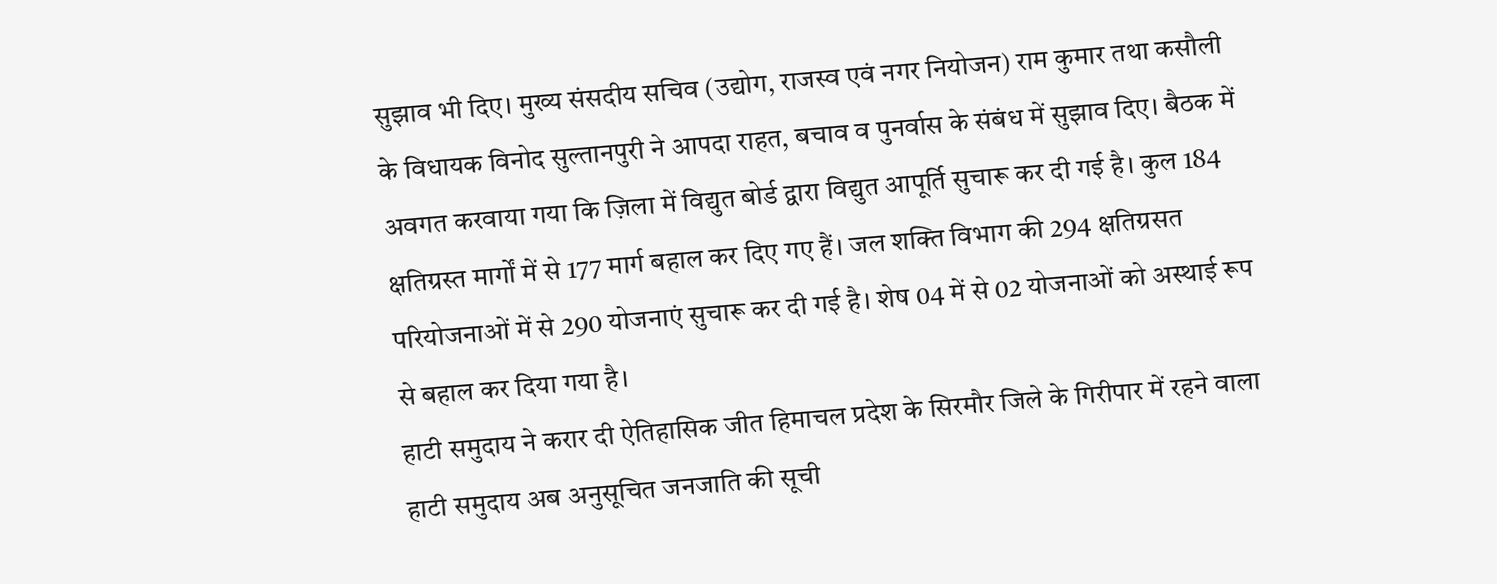सुझाव भी दिए। मुख्य संसदीय सचिव (उद्योग, राजस्व एवं नगर नियोजन) राम कुमार तथा कसौली के विधायक विनोद सुल्तानपुरी ने आपदा राहत, बचाव व पुनर्वास के संबंध में सुझाव दिए। बैठक में अवगत करवाया गया कि ज़िला में विद्युत बोर्ड द्वारा विद्युत आपूर्ति सुचारू कर दी गई है। कुल 184 क्षतिग्रस्त मार्गों में से 177 मार्ग बहाल कर दिए गए हैं। जल शक्ति विभाग की 294 क्षतिग्रसत परियोजनाओं में से 290 योजनाएं सुचारू कर दी गई है। शेष 04 में से 02 योजनाओं को अस्थाई रूप से बहाल कर दिया गया है।
हाटी समुदाय ने करार दी ऐतिहासिक जीत हिमाचल प्रदेश के सिरमौर जिले के गिरीपार में रहने वाला हाटी समुदाय अब अनुसूचित जनजाति की सूची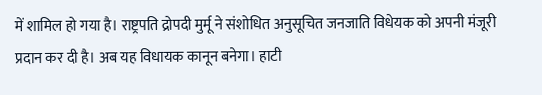में शामिल हो गया है। राष्ट्रपति द्रोपदी मुर्मू ने संशोधित अनुसूचित जनजाति विधेयक को अपनी मंजूरी प्रदान कर दी है। अब यह विधायक कानून बनेगा। हाटी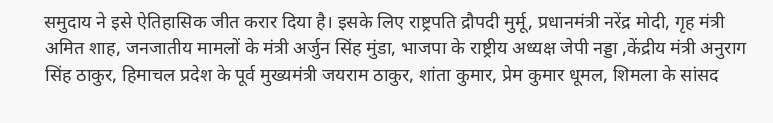समुदाय ने इसे ऐतिहासिक जीत करार दिया है। इसके लिए राष्ट्रपति द्रौपदी मुर्मू, प्रधानमंत्री नरेंद्र मोदी, गृह मंत्री अमित शाह, जनजातीय मामलों के मंत्री अर्जुन सिंह मुंडा, भाजपा के राष्ट्रीय अध्यक्ष जेपी नड्डा ,केंद्रीय मंत्री अनुराग सिंह ठाकुर, हिमाचल प्रदेश के पूर्व मुख्यमंत्री जयराम ठाकुर, शांता कुमार, प्रेम कुमार धूमल, शिमला के सांसद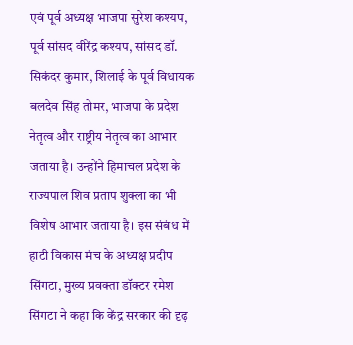एवं पूर्व अध्यक्ष भाजपा सुरेश कश्यप, पूर्व सांसद वीरेंद्र कश्यप, सांसद डॉ. सिकंदर कुमार, शिलाई के पूर्व विधायक बलदेव सिंह तोमर, भाजपा के प्रदेश नेतृत्व और राष्ट्रीय नेतृत्व का आभार जताया है। उन्होंने हिमाचल प्रदेश के राज्यपाल शिव प्रताप शुक्ला का भी विशेष आभार जताया है। इस संबंध में हाटी विकास मंच के अध्यक्ष प्रदीप सिंगटा, मुख्य प्रवक्ता डॉक्टर रमेश सिंगटा ने कहा कि केंद्र सरकार की दृढ़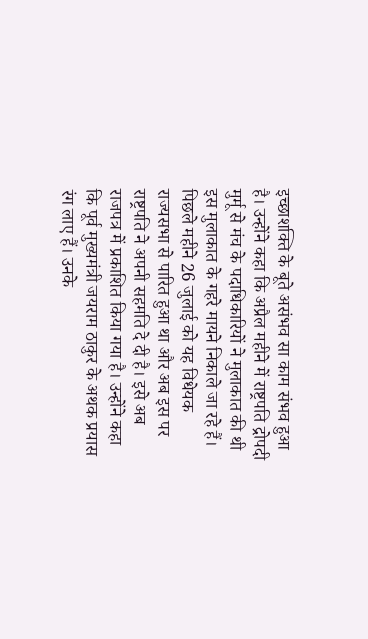इच्छाशक्ति के बूते असंभव सा काम संभव हुआ है। उन्होंने कहा कि अप्रैल महीने में राष्ट्रपति द्रोपदी मुर्मू से मंच के पदाधिकारियों ने मुलाकात की थी इस मुलाकात के गहरे मायने निकाले जा रहे हैं। पिछले महीने 26 जुलाई को यह विधेयक राज्यसभा से पारित हुआ था और अब इस पर राष्ट्रपति ने अपनी सहमति दे दी है। इसे अब राजपत्र में प्रकाशित किया गया है। उन्होंने कहा कि पूर्व मुख्यमंत्री जयराम ठाकुर के अथक प्रयास रंग लाए हैं। उनके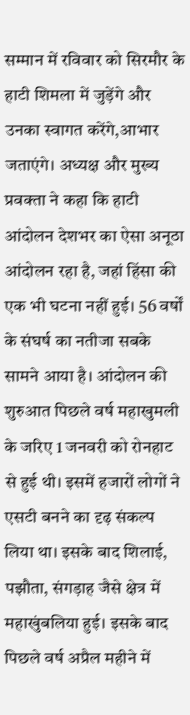सम्मान में रविवार को सिरमौर के हाटी शिमला में जुड़ेंगे और उनका स्वागत करेंगे,आभार जताएंगे। अध्यक्ष और मुख्य प्रवक्ता ने कहा कि हाटी आंदोलन देशभर का ऐसा अनूठा आंदोलन रहा है, जहां हिंसा की एक भी घटना नहीं हुई। 56 वर्षों के संघर्ष का नतीजा सबके सामने आया है। आंदोलन की शुरुआत पिछले वर्ष महाखुमली के जरिए 1 जनवरी को रोनहाट से हुई थी। इसमें हजारों लोगों ने एसटी बनने का दृढ़ संकल्प लिया था। इसके बाद शिलाई, पझौता, संगड़ाह जैसे क्षेत्र में महाखुंबलिया हुई। इसके बाद पिछले वर्ष अप्रैल महीने में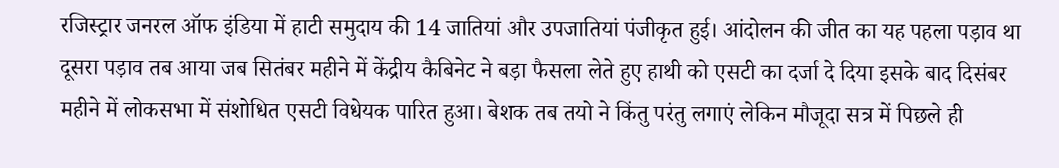रजिस्ट्रार जनरल ऑफ इंडिया में हाटी समुदाय की 14 जातियां और उपजातियां पंजीकृत हुई। आंदोलन की जीत का यह पहला पड़ाव था दूसरा पड़ाव तब आया जब सितंबर महीने में केंद्रीय कैबिनेट ने बड़ा फैसला लेते हुए हाथी को एसटी का दर्जा दे दिया इसके बाद दिसंबर महीने में लोकसभा में संशोधित एसटी विधेयक पारित हुआ। बेशक तब तयो ने किंतु परंतु लगाएं लेकिन मौजूदा सत्र में पिछले ही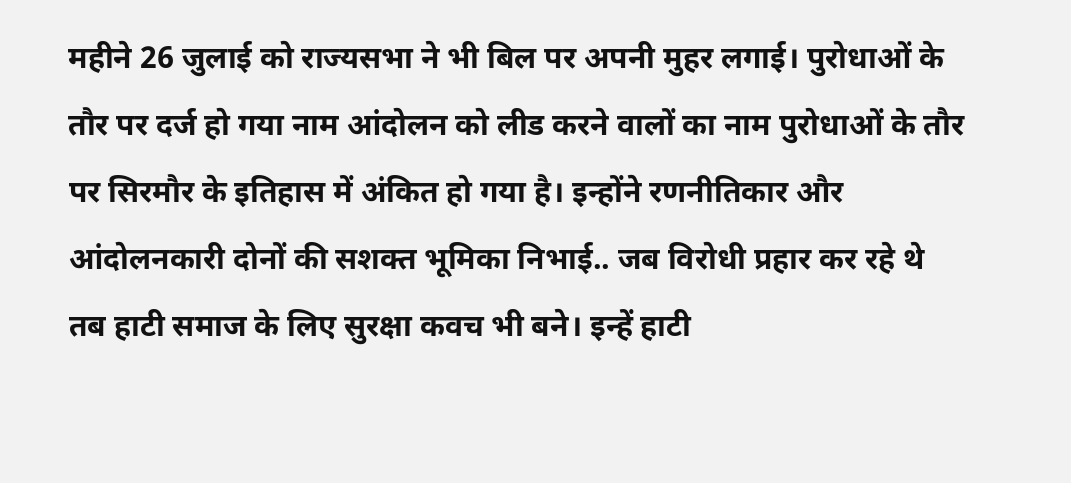महीने 26 जुलाई को राज्यसभा ने भी बिल पर अपनी मुहर लगाई। पुरोधाओं के तौर पर दर्ज हो गया नाम आंदोलन को लीड करने वालों का नाम पुरोधाओं के तौर पर सिरमौर के इतिहास में अंकित हो गया है। इन्होंने रणनीतिकार और आंदोलनकारी दोनों की सशक्त भूमिका निभाई.. जब विरोधी प्रहार कर रहे थे तब हाटी समाज के लिए सुरक्षा कवच भी बने। इन्हें हाटी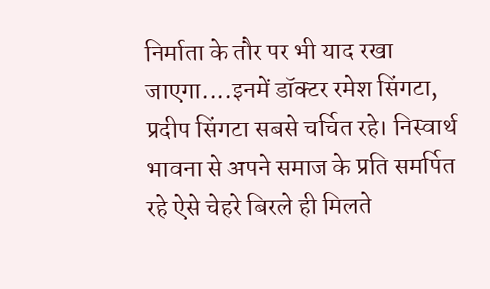निर्माता के तौर पर भी याद रखा जाएगा....इनमें डॉक्टर रमेश सिंगटा, प्रदीप सिंगटा सबसे चर्चित रहे। निस्वार्थ भावना से अपने समाज के प्रति समर्पित रहे ऐसे चेहरे बिरले ही मिलते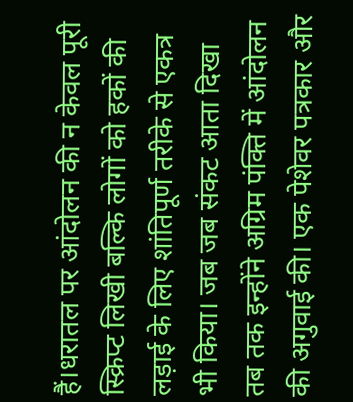हैं।धरातल पर आंदोलन की न केवल पूरी स्क्रिप्ट लिखी बल्कि लोगों को हकों की लड़ाई के लिए शांतिपूर्ण तरीके से एकत्र भी किया। जब जब संकट आता दिखा तब तक इन्होंने अग्रिम पंक्ति में आंदोलन की अगुवाई की। एक पेशेवर पत्रकार और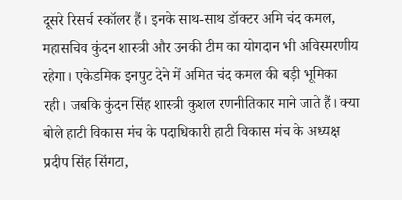दूसरे रिसर्च स्कॉलर हैं। इनके साथ-साथ डॉक्टर अमि चंद कमल, महासचिव कुंदन शास्त्री और उनकी टीम का योगदान भी अविस्मरणीय रहेगा। एकेडमिक इनपुट देने में अमित चंद कमल की बड़ी भूमिका रही। जबकि कुंदन सिंह शास्त्री कुशल रणनीतिकार माने जाते हैं। क्या बोले हाटी विकास मंच के पदाधिकारी हाटी विकास मंच के अध्यक्ष प्रदीप सिंह सिंगटा,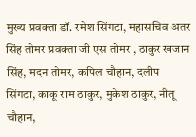मुख्य प्रवक्ता डॉ. रमेश सिंगटा, महासचिव अतर सिंह तोमर प्रवक्ता जी एस तोमर , ठाकुर खजान सिंह, मदन तोमर, कपिल चौहान, दलीप सिंगटा, काकू राम ठाकुर, मुकेश ठाकुर, नीतू चौहान,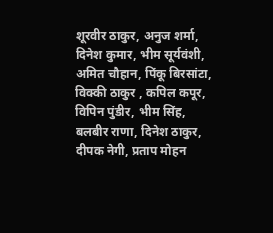शूरवीर ठाकुर, अनुज शर्मा, दिनेश कुमार, भीम सूर्यवंशी, अमित चौहान, पिंकू बिरसांटा, विक्की ठाकुर , कपिल कपूर, विपिन पुंडीर, भीम सिंह, बलबीर राणा, दिनेश ठाकुर, दीपक नेगी, प्रताप मोहन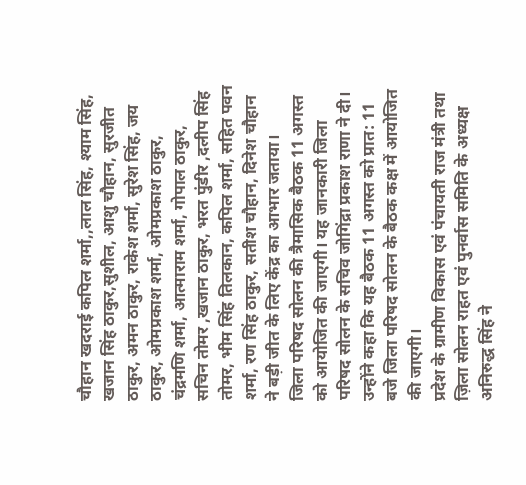चौहान खदराई कपिल शर्मा,,लाल सिंह, श्याम सिंह, खजान सिंह ठाकुर,सुशील, आशु चौहान, सुरजीत ठाकुर, अमन ठाकुर, राकेश शर्मा, सुरेश सिंह, जय ठाकुर, ओमप्रकाश शर्मा, ओमप्रकाश ठाकुर, चंद्रमणि शर्मा, आत्माराम शर्मा, गोपाल ठाकुर, सचिन तोमर ,खजान ठाकुर, भरत पुंडीर ,दलीप सिंह तोमर, भीम सिंह तिलकान, कपिल शर्मा, सहित पवन शर्मा, रण सिंह ठाकुर, सतीश चौहान, दिनेश चौहान ने बड़ी जीत के लिए केंद्र का आभार जताया।
जिला परिषद सोलन की त्रैमासिक बैठक 11 अगस्त को आयोजित की जाएगी। यह जानकारी जिला परिषद सोलन के सचिव जोगिंद्रा प्रकाश राणा ने दी। उन्होंने कहा कि यह बैठक 11 अगस्त को प्रात: 11 बजे जिला परिषद सोलन के बैठक कक्ष में आयोजित की जाएगी।
प्रदेश के ग्रामीण विकास एवं पंचायती राज मंत्री तथा ज़िला सोलन राहत एवं पुनर्वास समिति के अध्यक्ष अनिरुद्ध सिंह ने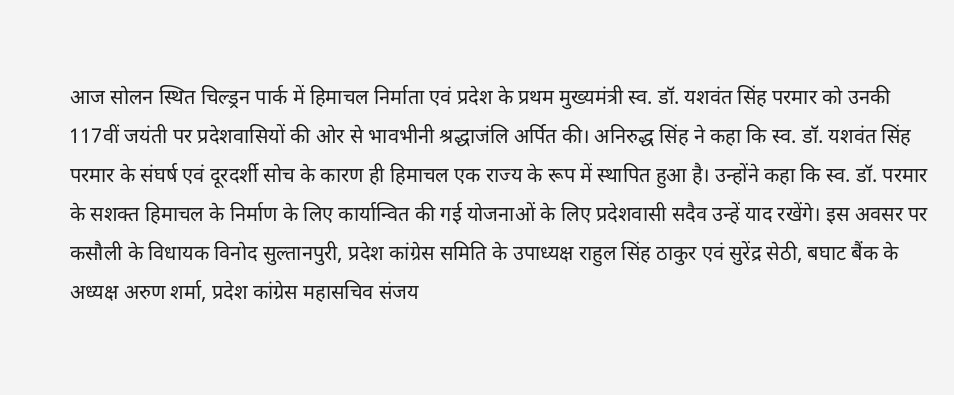आज सोलन स्थित चिल्ड्रन पार्क में हिमाचल निर्माता एवं प्रदेश के प्रथम मुख्यमंत्री स्व. डॉ. यशवंत सिंह परमार को उनकी 117वीं जयंती पर प्रदेशवासियों की ओर से भावभीनी श्रद्धाजंलि अर्पित की। अनिरुद्ध सिंह ने कहा कि स्व. डॉ. यशवंत सिंह परमार के संघर्ष एवं दूरदर्शी सोच के कारण ही हिमाचल एक राज्य के रूप में स्थापित हुआ है। उन्होंने कहा कि स्व. डॉ. परमार के सशक्त हिमाचल के निर्माण के लिए कार्यान्वित की गई योजनाओं के लिए प्रदेशवासी सदैव उन्हें याद रखेंगे। इस अवसर पर कसौली के विधायक विनोद सुल्तानपुरी, प्रदेश कांग्रेस समिति के उपाध्यक्ष राहुल सिंह ठाकुर एवं सुरेंद्र सेठी, बघाट बैंक के अध्यक्ष अरुण शर्मा, प्रदेश कांग्रेस महासचिव संजय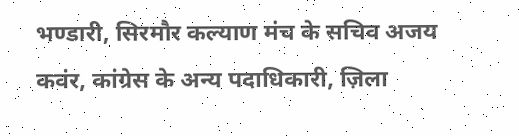भण्डारी, सिरमौर कल्याण मंच के सचिव अजय कवंर, कांग्रेस के अन्य पदाधिकारी, ज़िला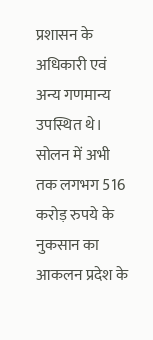प्रशासन के अधिकारी एवं अन्य गणमान्य उपस्थित थे।
सोलन में अभी तक लगभग 516 करोड़ रुपये के नुकसान का आकलन प्रदेश के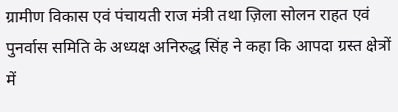ग्रामीण विकास एवं पंचायती राज मंत्री तथा ज़िला सोलन राहत एवं पुनर्वास समिति के अध्यक्ष अनिरुद्ध सिंह ने कहा कि आपदा ग्रस्त क्षेत्रों में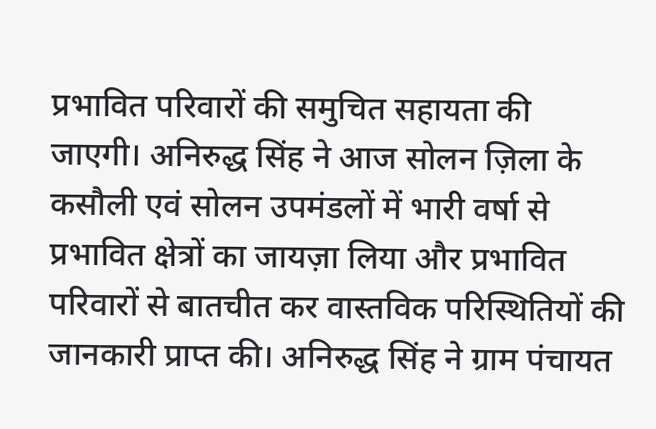प्रभावित परिवारों की समुचित सहायता की जाएगी। अनिरुद्ध सिंह ने आज सोलन ज़िला के कसौली एवं सोलन उपमंडलों में भारी वर्षा से प्रभावित क्षेत्रों का जायज़ा लिया और प्रभावित परिवारों से बातचीत कर वास्तविक परिस्थितियों की जानकारी प्राप्त की। अनिरुद्ध सिंह ने ग्राम पंचायत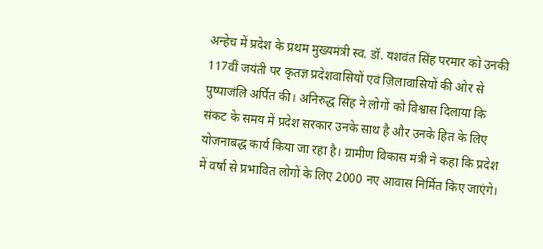अन्हेच में प्रदेश के प्रथम मुख्यमंत्री स्व. डॉ. यशवंत सिंह परमार को उनकी 117वीं जयंती पर कृतज्ञ प्रदेशवासियों एवं ज़िलावासियों की ओर से पुष्पाजंलि अर्पित की। अनिरुद्ध सिंह ने लोगों को विश्वास दिलाया कि संकट के समय में प्रदेश सरकार उनके साथ है और उनके हित के लिए योजनाबद्ध कार्य किया जा रहा है। ग्रामीण विकास मंत्री ने कहा कि प्रदेश में वर्षा से प्रभावित लोगों के लिए 2000 नए आवास निर्मित किए जाएंगे।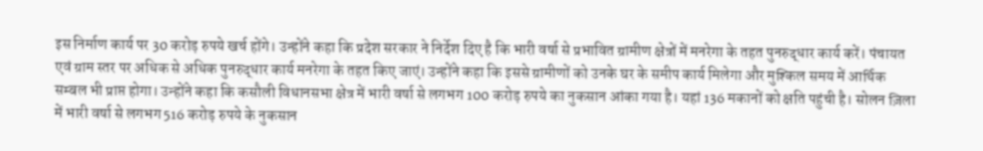इस निर्माण कार्य पर 30 करोड़ रुपये खर्च होंगे। उन्होंने कहा कि प्रदेश सरकार ने निर्देश दिए है कि भारी वर्षा से प्रभावित ग्रामीण क्षेत्रों में मनरेगा के तहत पुनरुद्धार कार्य करें। पंचायत एवं ग्राम स्तर पर अधिक से अधिक पुनरुद्धार कार्य मनरेगा के तहत किए जाएं। उन्होंने कहा कि इससे ग्रामीणों को उनके घर के समीप कार्य मिलेगा और मुश्किल समय में आर्थिक सम्बल भी प्राप्त होगा। उन्होंने कहा कि कसौली विधानसभा क्षेत्र में भारी वर्षा से लगभग 100 करोड़ रुपये का नुकसान आंका गया है। यहां 136 मकानों को क्षति पहुंची है। सोलन ज़िला में भारी वर्षा से लगभग 516 करोड़ रुपये के नुकसान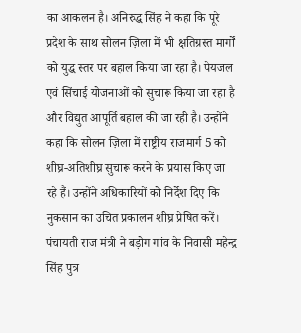का आकलन है। अनिरुद्ध सिंह ने कहा कि पूरे प्रदेश के साथ सोलन ज़िला में भी क्षतिग्रस्त मार्गों को युद्ध स्तर पर बहाल किया जा रहा है। पेयजल एवं सिंचाई योजनाओं को सुचारू किया जा रहा है और विद्युत आपूर्ति बहाल की जा रही है। उन्होंने कहा कि सोलन ज़िला में राष्ट्रीय राजमार्ग 5 को शीघ्र-अतिशीघ्र सुचारू करने के प्रयास किए जा रहे हैं। उन्होंने अधिकारियों को निर्देश दिए कि नुकसान का उचित प्रकालन शीघ्र प्रेषित करें। पंचायती राज मंत्री ने बड़ोग गांव के निवासी महेन्द्र सिंह पुत्र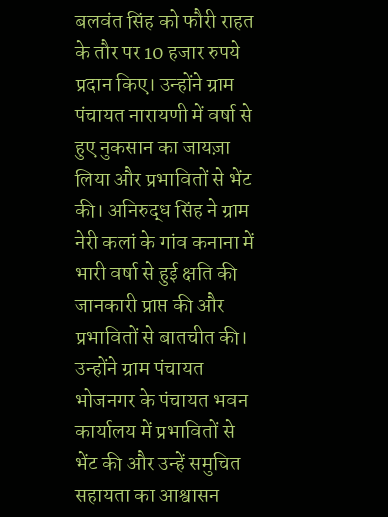बलवंत सिंह को फौरी राहत के तौर पर 10 हजार रुपये प्रदान किए। उन्होंने ग्राम पंचायत नारायणी में वर्षा से हुए नुकसान का जायज़ा लिया और प्रभावितों से भेंट की। अनिरुद्ध सिंह ने ग्राम नेरी कलां के गांव कनाना में भारी वर्षा से हुई क्षति की जानकारी प्राप्त की और प्रभावितों से बातचीत की। उन्होंने ग्राम पंचायत भोजनगर के पंचायत भवन कार्यालय में प्रभावितों से भेंट की और उन्हें समुचित सहायता का आश्वासन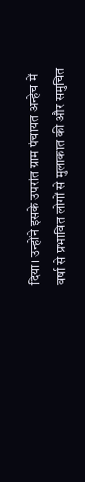दिया। उन्होंने इसके उपरांत ग्राम पंचायत अन्हेच में वर्षा से प्रभावित लोगों से मुलाकात की और समुचित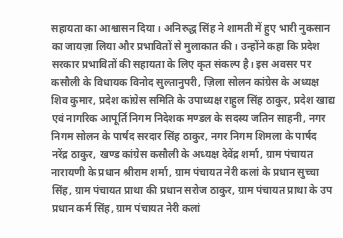सहायता का आश्वासन दिया। अनिरुद्ध सिंह ने शामती में हुए भारी नुकसान का जायज़ा लिया और प्रभावितों से मुलाकात की। उन्होंने कहा कि प्रदेश सरकार प्रभावितों की सहायता के लिए कृत संकल्प है। इस अवसर पर कसौली के विधायक विनोद सुल्तानुपरी, ज़िला सोलन कांग्रेस के अध्यक्ष शिव कुमार, प्रदेश कांग्रेस समिति के उपाध्यक्ष राहुल सिंह ठाकुर, प्रदेश खाद्य एवं नागरिक आपूर्ति निगम निदेशक मण्डल के सदस्य जतिन साहनी, नगर निगम सोलन के पार्षद सरदार सिंह ठाकुर, नगर निगम शिमला के पार्षद नरेंद्र ठाकुर, खण्ड कांग्रेस कसौली के अध्यक्ष देवेंद्र शर्मा, ग्राम पंचायत नारायणी के प्रधान श्रीराम शर्मा, ग्राम पंचायत नेरी कलां के प्रधान सुच्चा सिंह, ग्राम पंचायत प्राथा की प्रधान सरोज ठाकुर, ग्राम पंचायत प्राथा के उप प्रधान कर्म सिंह, ग्राम पंचायत नेरी कलां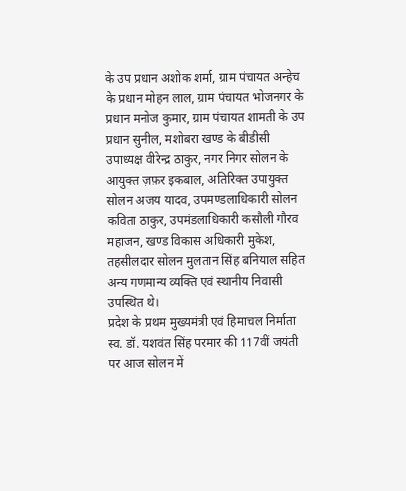के उप प्रधान अशोक शर्मा, ग्राम पंचायत अन्हेच के प्रधान मोहन लाल, ग्राम पंचायत भोजनगर के प्रधान मनोज कुमार, ग्राम पंचायत शामती के उप प्रधान सुनील, मशोबरा खण्ड के बीडीसी उपाध्यक्ष वीरेन्द्र ठाकुर, नगर निगर सोलन के आयुक्त ज़फ़र इकबाल, अतिरिक्त उपायुक्त सोलन अजय यादव, उपमण्डलाधिकारी सोलन कविता ठाकुर, उपमंडलाधिकारी कसौली गौरव महाजन, खण्ड विकास अधिकारी मुकेश, तहसीलदार सोलन मुलतान सिंह बनियाल सहित अन्य गणमान्य व्यक्ति एवं स्थानीय निवासी उपस्थित थे।
प्रदेश के प्रथम मुख्यमंत्री एवं हिमाचल निर्माता स्व. डॉ. यशवंत सिंह परमार की 117वीं जयंती पर आज सोलन में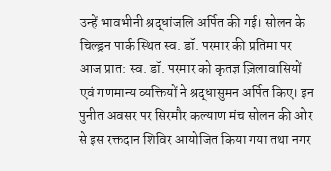उन्हें भावभीनी श्रद्धांजलि अर्पित की गई। सोलन के चिल्ड्रन पार्क स्थित स्व. डॉ. परमार की प्रतिमा पर आज प्रात: स्व. डॉ. परमार को कृतज्ञ ज़िलावासियों एवं गणमान्य व्यक्तियों ने श्रद्धासुमन अर्पित किए। इन पुनीत अवसर पर सिरमौर कल्याण मंच सोलन की ओर से इस रक्तदान शिविर आयोजित किया गया तथा नगर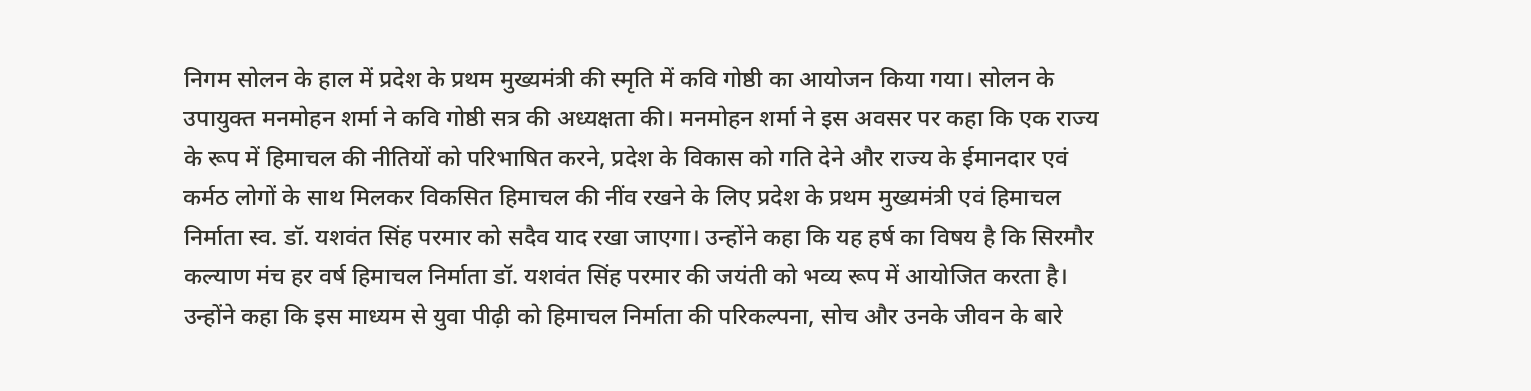निगम सोलन के हाल में प्रदेश के प्रथम मुख्यमंत्री की स्मृति में कवि गोष्ठी का आयोजन किया गया। सोलन के उपायुक्त मनमोहन शर्मा ने कवि गोष्ठी सत्र की अध्यक्षता की। मनमोहन शर्मा ने इस अवसर पर कहा कि एक राज्य के रूप में हिमाचल की नीतियों को परिभाषित करने, प्रदेश के विकास को गति देने और राज्य के ईमानदार एवं कर्मठ लोगों के साथ मिलकर विकसित हिमाचल की नींव रखने के लिए प्रदेश के प्रथम मुख्यमंत्री एवं हिमाचल निर्माता स्व. डॉ. यशवंत सिंह परमार को सदैव याद रखा जाएगा। उन्होंने कहा कि यह हर्ष का विषय है कि सिरमौर कल्याण मंच हर वर्ष हिमाचल निर्माता डॉ. यशवंत सिंह परमार की जयंती को भव्य रूप में आयोजित करता है। उन्होंने कहा कि इस माध्यम से युवा पीढ़ी को हिमाचल निर्माता की परिकल्पना, सोच और उनके जीवन के बारे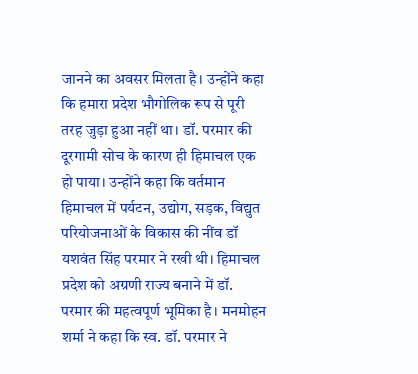जानने का अवसर मिलता है। उन्होंने कहा कि हमारा प्रदेश भौगोलिक रूप से पूरी तरह जुड़ा हुआ नहीं था। डॉ. परमार की दूरगामी सोच के कारण ही हिमाचल एक हो पाया। उन्होंने कहा कि वर्तमान हिमाचल में पर्यटन, उद्योग, सड़क, विद्युत परियोजनाओं के विकास की नींव डॉ यशवंत सिंह परमार ने रखी थी। हिमाचल प्रदेश को अग्रणी राज्य बनाने में डॉ. परमार की महत्वपूर्ण भूमिका है। मनमोहन शर्मा ने कहा कि स्व. डॉ. परमार ने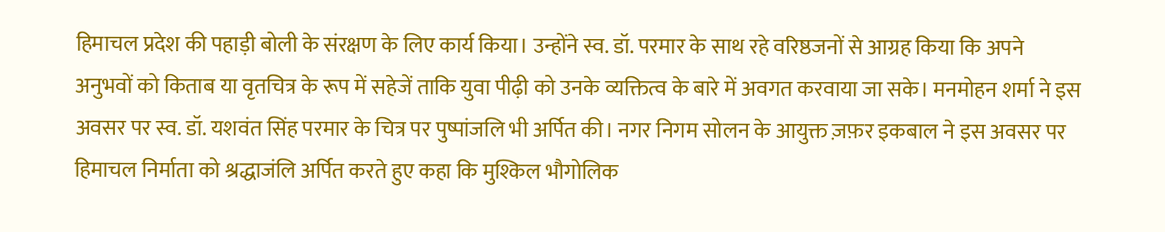हिमाचल प्रदेश की पहाड़ी बोली के संरक्षण के लिए कार्य किया। उन्होंने स्व. डॉ. परमार के साथ रहे वरिष्ठजनों से आग्रह किया कि अपने अनुभवों को किताब या वृतचित्र के रूप में सहेजें ताकि युवा पीढ़ी को उनके व्यक्तित्व के बारे में अवगत करवाया जा सके। मनमोहन शर्मा ने इस अवसर पर स्व. डॉ. यशवंत सिंह परमार के चित्र पर पुष्पांजलि भी अर्पित की। नगर निगम सोलन के आयुक्त ज़फ़र इकबाल ने इस अवसर पर हिमाचल निर्माता को श्रद्धाजंलि अर्पित करते हुए कहा कि मुश्किल भौगोलिक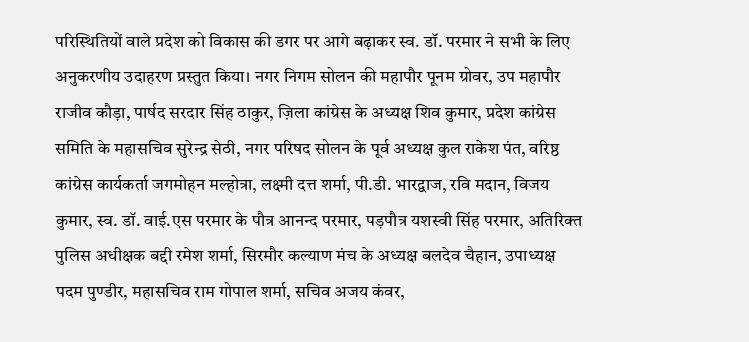परिस्थितियों वाले प्रदेश को विकास की डगर पर आगे बढ़ाकर स्व. डॉ. परमार ने सभी के लिए अनुकरणीय उदाहरण प्रस्तुत किया। नगर निगम सोलन की महापौर पूनम ग्रोवर, उप महापौर राजीव कौड़ा, पार्षद सरदार सिंह ठाकुर, ज़िला कांग्रेस के अध्यक्ष शिव कुमार, प्रदेश कांग्रेस समिति के महासचिव सुरेन्द्र सेठी, नगर परिषद सोलन के पूर्व अध्यक्ष कुल राकेश पंत, वरिष्ठ कांग्रेस कार्यकर्ता जगमोहन मल्होत्रा, लक्ष्मी दत्त शर्मा, पी.डी. भारद्वाज, रवि मदान, विजय कुमार, स्व. डॉ. वाई.एस परमार के पौत्र आनन्द परमार, पड़पौत्र यशस्वी सिंह परमार, अतिरिक्त पुलिस अधीक्षक बद्दी रमेश शर्मा, सिरमौर कल्याण मंच के अध्यक्ष बलदेव चैहान, उपाध्यक्ष पदम पुण्डीर, महासचिव राम गोपाल शर्मा, सचिव अजय कंवर,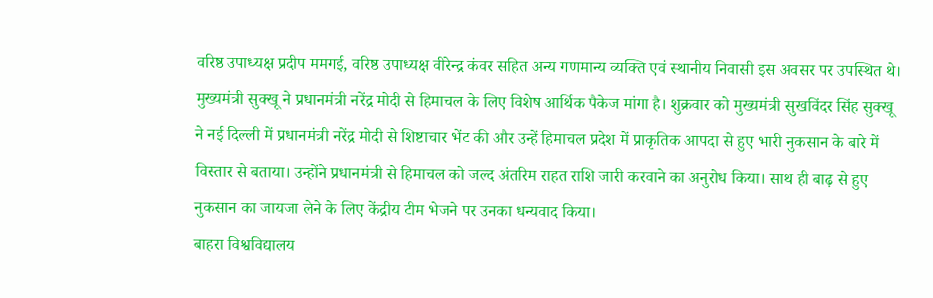वरिष्ठ उपाध्यक्ष प्रदीप ममगई, वरिष्ठ उपाध्यक्ष वीरेन्द्र कंवर सहित अन्य गणमान्य व्यक्ति एवं स्थानीय निवासी इस अवसर पर उपस्थित थे।
मुख्यमंत्री सुक्खू ने प्रधानमंत्री नरेंद्र मोदी से हिमाचल के लिए विशेष आर्थिक पैकेज मांगा है। शुक्रवार को मुख्यमंत्री सुखविंदर सिंह सुक्खू ने नई दिल्ली में प्रधानमंत्री नरेंद्र मोदी से शिष्टाचार भेंट की और उन्हें हिमाचल प्रदेश में प्राकृतिक आपदा से हुए भारी नुकसान के बारे में विस्तार से बताया। उन्होंने प्रधानमंत्री से हिमाचल को जल्द अंतरिम राहत राशि जारी करवाने का अनुरोध किया। साथ ही बाढ़ से हुए नुकसान का जायजा लेने के लिए केंद्रीय टीम भेजने पर उनका धन्यवाद किया।
बाहरा विश्वविद्यालय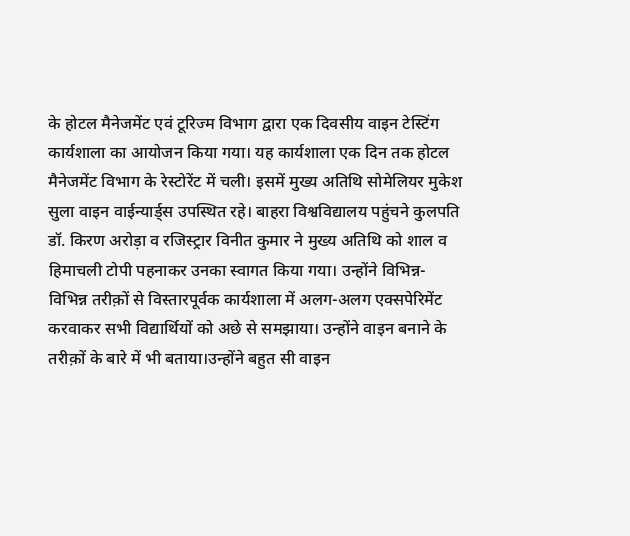के होटल मैनेजमेंट एवं टूरिज्म विभाग द्वारा एक दिवसीय वाइन टेस्टिंग कार्यशाला का आयोजन किया गया। यह कार्यशाला एक दिन तक होटल मैनेजमेंट विभाग के रेस्टोरेंट में चली। इसमें मुख्य अतिथि सोमेलियर मुकेश सुला वाइन वाईन्यार्ड्स उपस्थित रहे। बाहरा विश्वविद्यालय पहुंचने कुलपति डॉ. किरण अरोड़ा व रजिस्ट्रार विनीत कुमार ने मुख्य अतिथि को शाल व हिमाचली टोपी पहनाकर उनका स्वागत किया गया। उन्होंने विभिन्न-विभिन्न तरीक़ों से विस्तारपूर्वक कार्यशाला में अलग-अलग एक्सपेरिमेंट करवाकर सभी विद्यार्थियों को अछे से समझाया। उन्होंने वाइन बनाने के तरीक़ों के बारे में भी बताया।उन्होंने बहुत सी वाइन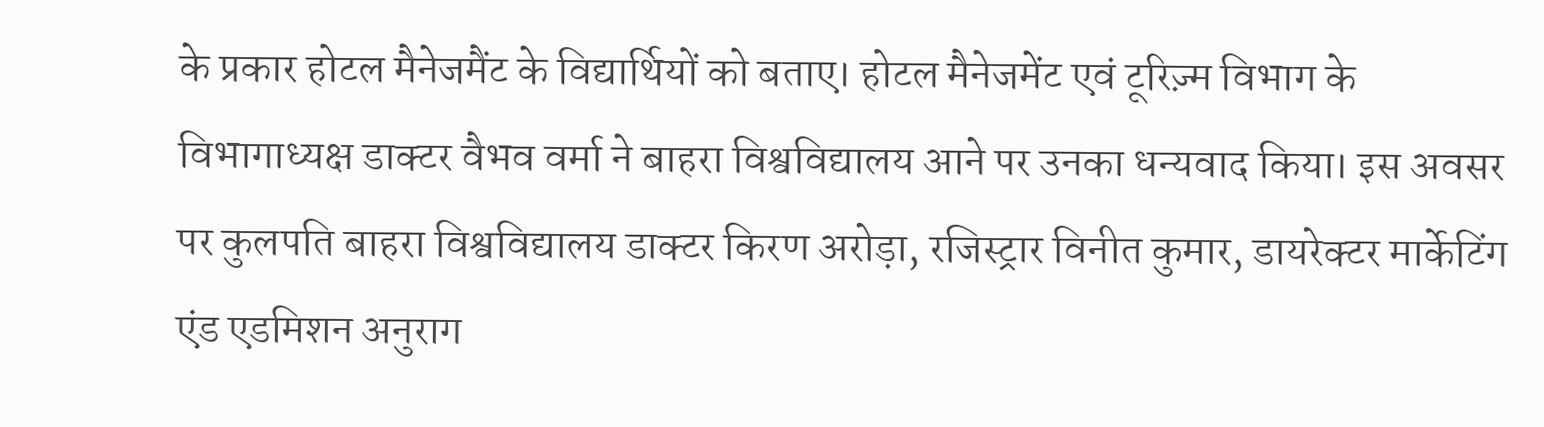के प्रकार होटल मैनेजमैंट के विद्यार्थियों को बताए। होटल मैनेजमेंट एवं टूरिज़्म विभाग के विभागाध्यक्ष डाक्टर वैभव वर्मा ने बाहरा विश्वविद्यालय आने पर उनका धन्यवाद किया। इस अवसर पर कुलपति बाहरा विश्वविद्यालय डाक्टर किरण अरोड़ा, रजिस्ट्रार विनीत कुमार, डायरेक्टर मार्केटिंग एंड एडमिशन अनुराग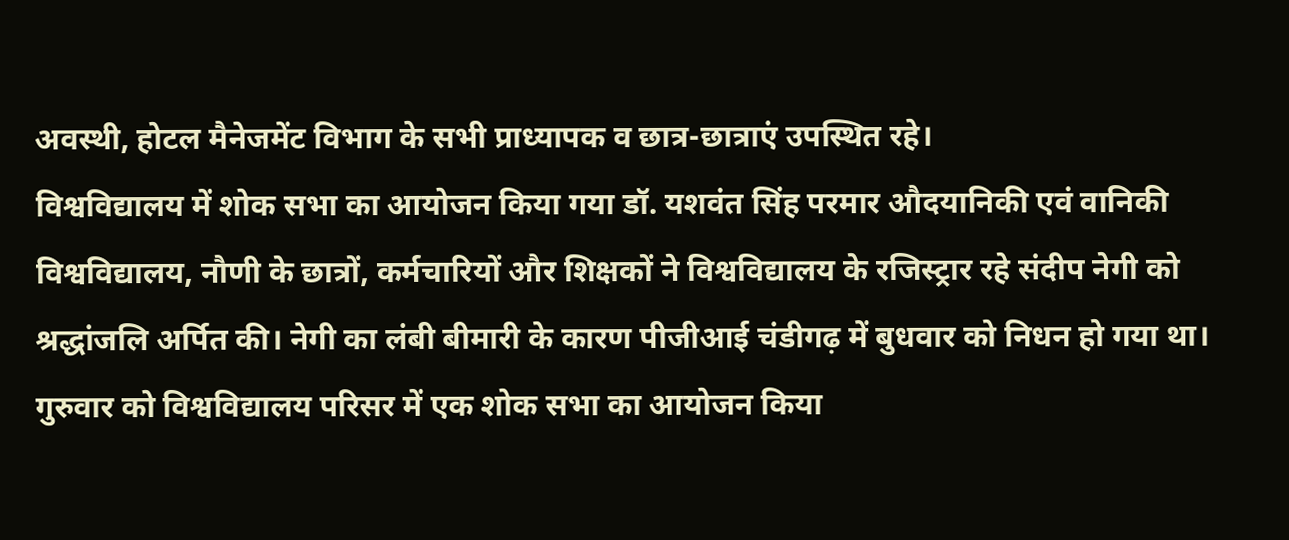अवस्थी, होटल मैनेजमेंट विभाग के सभी प्राध्यापक व छात्र-छात्राएं उपस्थित रहे।
विश्वविद्यालय में शोक सभा का आयोजन किया गया डॉ. यशवंत सिंह परमार औदयानिकी एवं वानिकी विश्वविद्यालय, नौणी के छात्रों, कर्मचारियों और शिक्षकों ने विश्वविद्यालय के रजिस्ट्रार रहे संदीप नेगी को श्रद्धांजलि अर्पित की। नेगी का लंबी बीमारी के कारण पीजीआई चंडीगढ़ में बुधवार को निधन हो गया था। गुरुवार को विश्वविद्यालय परिसर में एक शोक सभा का आयोजन किया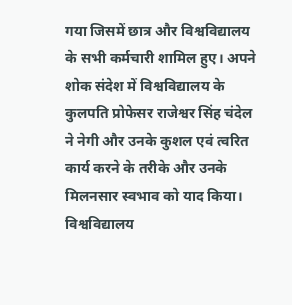गया जिसमें छात्र और विश्वविद्यालय के सभी कर्मचारी शामिल हुए। अपने शोक संदेश में विश्वविद्यालय के कुलपति प्रोफेसर राजेश्वर सिंह चंदेल ने नेगी और उनके कुशल एवं त्वरित कार्य करने के तरीके और उनके मिलनसार स्वभाव को याद किया। विश्वविद्यालय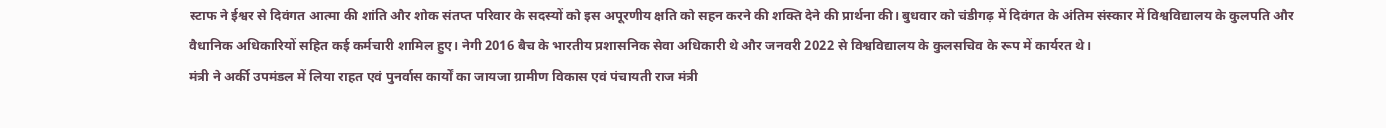स्टाफ ने ईश्वर से दिवंगत आत्मा की शांति और शोक संतप्त परिवार के सदस्यों को इस अपूरणीय क्षति को सहन करने की शक्ति देने की प्रार्थना की। बुधवार को चंडीगढ़ में दिवंगत के अंतिम संस्कार में विश्वविद्यालय के कुलपति और वैधानिक अधिकारियों सहित कई कर्मचारी शामिल हुए। नेगी 2016 बैच के भारतीय प्रशासनिक सेवा अधिकारी थे और जनवरी 2022 से विश्वविद्यालय के कुलसचिव के रूप में कार्यरत थे।
मंत्री ने अर्की उपमंडल में लिया राहत एवं पुनर्वास कार्यों का जायजा ग्रामीण विकास एवं पंचायती राज मंत्री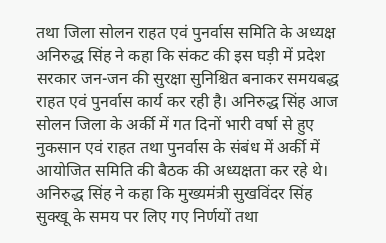तथा जिला सोलन राहत एवं पुनर्वास समिति के अध्यक्ष अनिरुद्ध सिंह ने कहा कि संकट की इस घड़ी में प्रदेश सरकार जन-जन की सुरक्षा सुनिश्चित बनाकर समयबद्ध राहत एवं पुनर्वास कार्य कर रही है। अनिरुद्ध सिंह आज सोलन जिला के अर्की में गत दिनों भारी वर्षा से हुए नुकसान एवं राहत तथा पुनर्वास के संबंध में अर्की में आयोजित समिति की बैठक की अध्यक्षता कर रहे थे। अनिरुद्ध सिंह ने कहा कि मुख्यमंत्री सुखविंदर सिंह सुक्खू के समय पर लिए गए निर्णयों तथा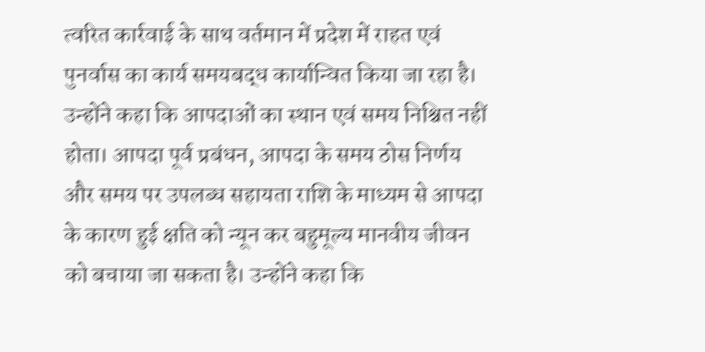त्वरित कार्रवाई के साथ वर्तमान में प्रदेश में राहत एवं पुनर्वास का कार्य समयबद्ध कार्यान्वित किया जा रहा है। उन्होंने कहा कि आपदाओं का स्थान एवं समय निश्चित नहीं होता। आपदा पूर्व प्रबंधन, आपदा के समय ठोस निर्णय और समय पर उपलब्ध सहायता राशि के माध्यम से आपदा के कारण हुई क्षति को न्यून कर बहुमूल्य मानवीय जीवन को बचाया जा सकता है। उन्होंने कहा कि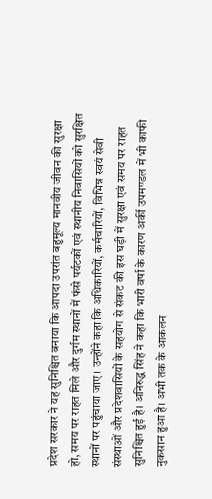प्रदेश सरकार ने यह सुनिश्चित बनाया कि आपदा उपरांत बहुमूल्य मानवीय जीवन की सुरक्षा हो, समय पर राहत मिले और दुर्गम स्थानों में फंसे पर्यटकों एवं स्थानीय निवासियों को सुरक्षित स्थानों पर पहुंचाया जाए। उन्होंने कहा कि अधिकारियों, कर्मचारियों, विभिन्न स्वयं सेवी संस्थाओं और प्रदेशवासियों के सहयोग से संकट की इस घड़ी में सुरक्षा एवं समय पर राहत सुनिश्चित हुई है। अनिरुद्ध सिंह ने कहा कि भारी वर्षा के कारण अर्की उपमण्डल में भी काफी नुकसान हुआ है। अभी तक के आकलन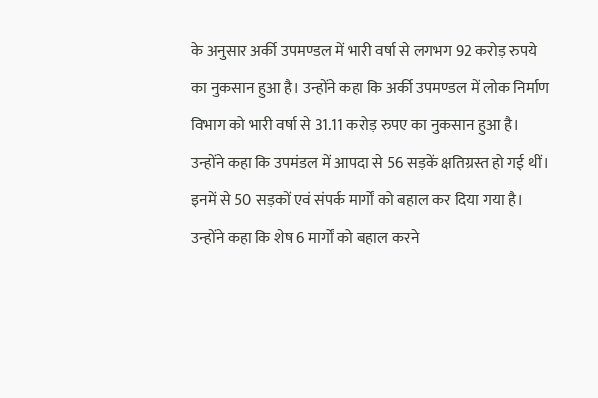के अनुसार अर्की उपमण्डल में भारी वर्षा से लगभग 92 करोड़ रुपये का नुकसान हुआ है। उन्होंने कहा कि अर्की उपमण्डल में लोक निर्माण विभाग को भारी वर्षा से 31.11 करोड़ रुपए का नुकसान हुआ है। उन्होंने कहा कि उपमंडल में आपदा से 56 सड़कें क्षतिग्रस्त हो गई थीं। इनमें से 50 सड़कों एवं संपर्क मार्गों को बहाल कर दिया गया है। उन्होंने कहा कि शेष 6 मार्गों को बहाल करने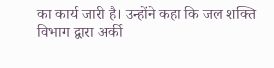का कार्य जारी है। उन्होंने कहा कि जल शक्ति विभाग द्वारा अर्की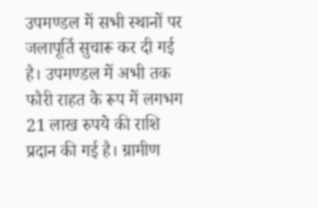उपमण्डल में सभी स्थानों पर जलापूर्ति सुचारू कर दी गई है। उपमण्डल में अभी तक फौरी राहत के रूप में लगभग 21 लाख रुपये की राशि प्रदान की गई है। ग्रामीण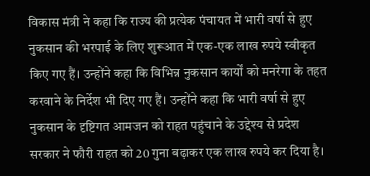विकास मंत्री ने कहा कि राज्य की प्रत्येक पंचायत में भारी वर्षा से हुए नुकसान की भरपाई के लिए शुरूआत में एक-एक लाख रुपये स्वीकृत किए गए हैं। उन्होंने कहा कि विभिन्न नुकसान कार्यों को मनरेगा के तहत करवाने के निर्देश भी दिए गए हैं। उन्होंने कहा कि भारी वर्षा से हुए नुकसान के दृष्टिगत आमजन को राहत पहुंचाने के उद्देश्य से प्रदेश सरकार ने फौरी राहत को 20 गुना बढ़ाकर एक लाख रुपये कर दिया है।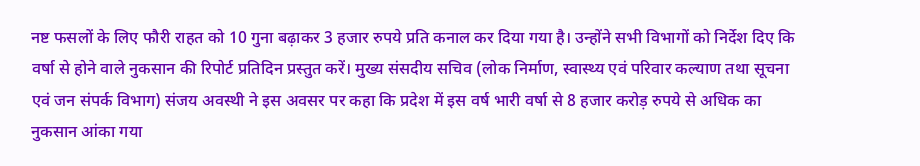नष्ट फसलों के लिए फौरी राहत को 10 गुना बढ़ाकर 3 हजार रुपये प्रति कनाल कर दिया गया है। उन्होंने सभी विभागों को निर्देश दिए कि वर्षा से होने वाले नुकसान की रिपोर्ट प्रतिदिन प्रस्तुत करें। मुख्य संसदीय सचिव (लोक निर्माण, स्वास्थ्य एवं परिवार कल्याण तथा सूचना एवं जन संपर्क विभाग) संजय अवस्थी ने इस अवसर पर कहा कि प्रदेश में इस वर्ष भारी वर्षा से 8 हजार करोड़ रुपये से अधिक का नुकसान आंका गया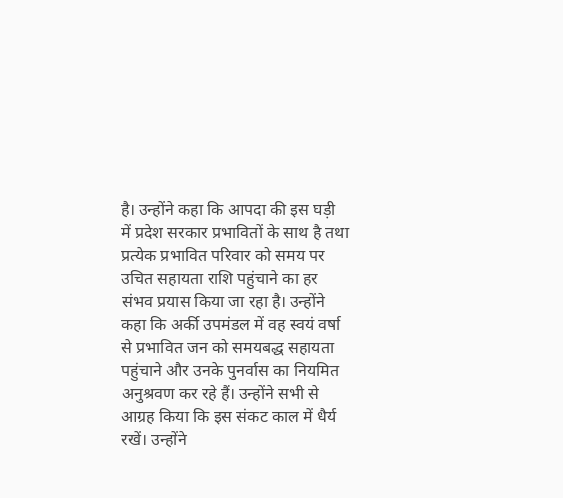है। उन्होंने कहा कि आपदा की इस घड़ी में प्रदेश सरकार प्रभावितों के साथ है तथा प्रत्येक प्रभावित परिवार को समय पर उचित सहायता राशि पहुंचाने का हर संभव प्रयास किया जा रहा है। उन्होंने कहा कि अर्की उपमंडल में वह स्वयं वर्षा से प्रभावित जन को समयबद्ध सहायता पहुंचाने और उनके पुनर्वास का नियमित अनुश्रवण कर रहे हैं। उन्होंने सभी से आग्रह किया कि इस संकट काल में धैर्य रखें। उन्होंने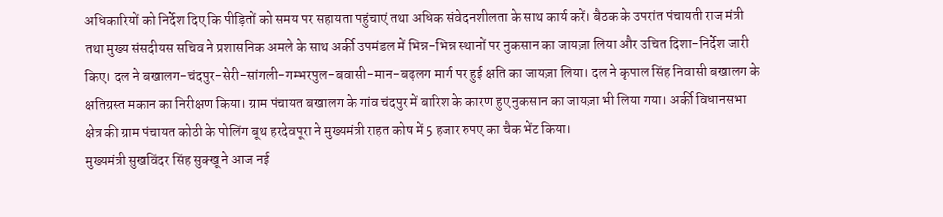अधिकारियों को निर्देश दिए कि पीड़ितों को समय पर सहायता पहुंचाएं तथा अधिक संवेदनशीलता के साथ कार्य करें। बैठक के उपरांत पंचायती राज मंत्री तथा मुख्य संसदीयस सचिव ने प्रशासनिक अमले के साथ अर्की उपमंडल में भिन्न-भिन्न स्थानों पर नुकसान का जायज़ा लिया और उचित दिशा-निर्देश जारी किए। दल ने बखालग-चंदपुर-सेरी-सांगली-गम्भरपुल-बवासी-मान-बढ़लग मार्ग पर हुई क्षति का जायज़ा लिया। दल ने कृपाल सिंह निवासी बखालग के क्षतिग्रस्त मकान का निरीक्षण किया। ग्राम पंचायत बखालग के गांव चंदपुर में बारिश के कारण हुए नुकसान का जायज़ा भी लिया गया। अर्की विधानसभा क्षेत्र की ग्राम पंचायत कोठी के पोलिंग बूथ हरदेवपूरा ने मुख्यमंत्री राहत कोष में 5 हजार रुपए का चैक भेंट किया।
मुख्यमंत्री सुखविंदर सिंह सुक्खू ने आज नई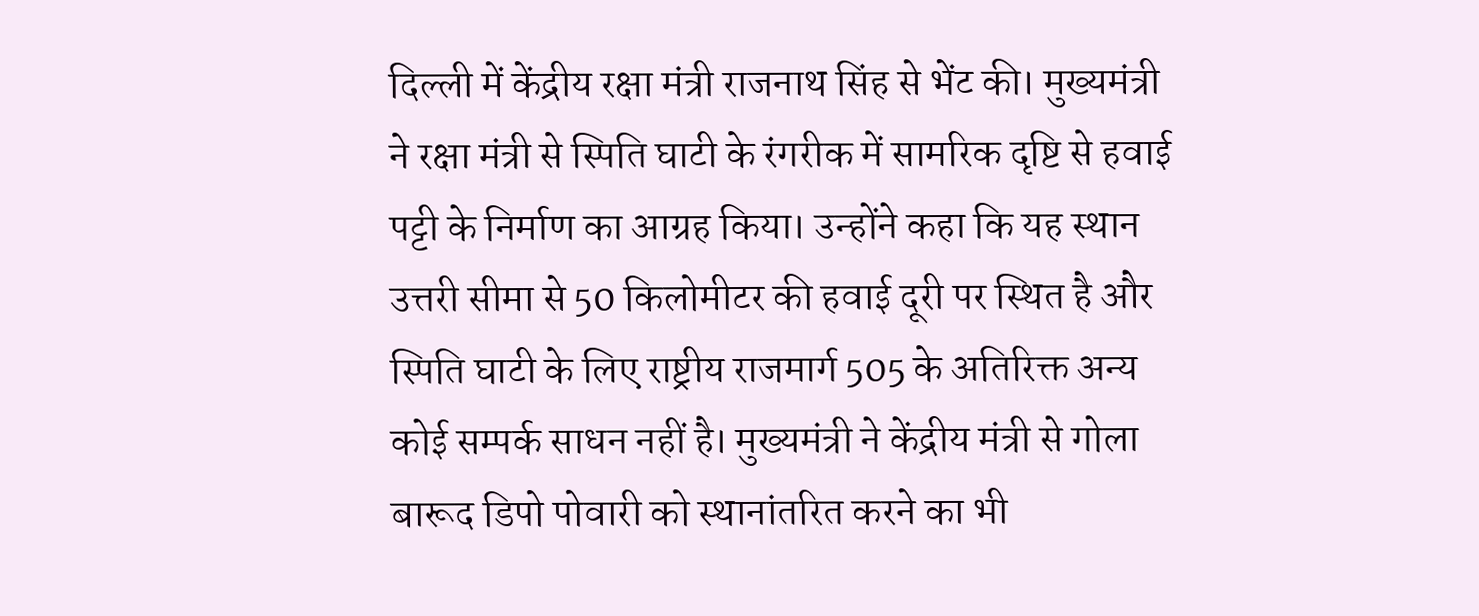दिल्ली में केंद्रीय रक्षा मंत्री राजनाथ सिंह से भेंट की। मुख्यमंत्री ने रक्षा मंत्री से स्पिति घाटी के रंगरीक में सामरिक दृष्टि से हवाई पट्टी के निर्माण का आग्रह किया। उन्होंने कहा कि यह स्थान उत्तरी सीमा से 50 किलोमीटर की हवाई दूरी पर स्थित है और स्पिति घाटी के लिए राष्ट्रीय राजमार्ग 505 के अतिरिक्त अन्य कोई सम्पर्क साधन नहीं है। मुख्यमंत्री ने केंद्रीय मंत्री से गोला बारूद डिपो पोवारी को स्थानांतरित करने का भी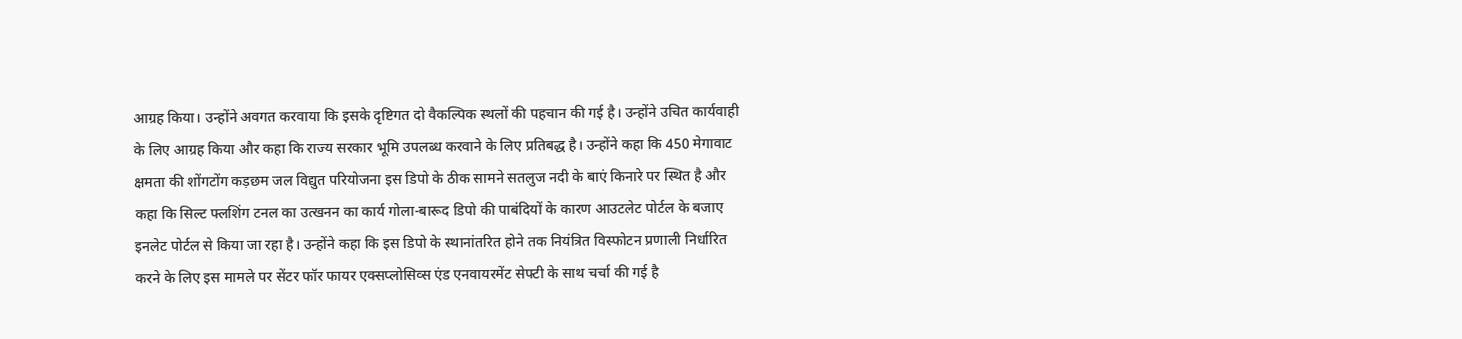आग्रह किया। उन्होंने अवगत करवाया कि इसके दृष्टिगत दो वैकल्पिक स्थलों की पहचान की गई है। उन्होंने उचित कार्यवाही के लिए आग्रह किया और कहा कि राज्य सरकार भूमि उपलब्ध करवाने के लिए प्रतिबद्ध है। उन्होंने कहा कि 450 मेगावाट क्षमता की शोंगटोंग कड़छम जल विद्युत परियोजना इस डिपो के ठीक सामने सतलुज नदी के बाएं किनारे पर स्थित है और कहा कि सिल्ट फ्लशिंग टनल का उत्खनन का कार्य गोला-बारूद डिपो की पाबंदियों के कारण आउटलेट पोर्टल के बजाए इनलेट पोर्टल से किया जा रहा है। उन्होंने कहा कि इस डिपो के स्थानांतरित होने तक नियंत्रित विस्फोटन प्रणाली निर्धारित करने के लिए इस मामले पर सेंटर फॉर फायर एक्सप्लोसिव्स एंड एनवायरमेंट सेफ्टी के साथ चर्चा की गई है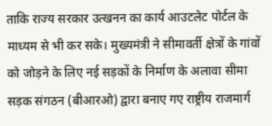ताकि राज्य सरकार उत्खनन का कार्य आउटलेट पोर्टल के माध्यम से भी कर सके। मुख्यमंत्री ने सीमावर्ती क्षेत्रों के गांवों को जोड़ने के लिए नई सड़कों के निर्माण के अलावा सीमा सड़क संगठन (बीआरओ) द्वारा बनाए गए राष्ट्रीय राजमार्ग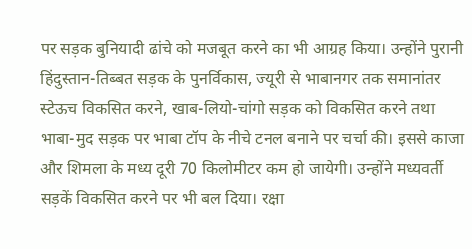पर सड़क बुनियादी ढांचे को मजबूत करने का भी आग्रह किया। उन्होंने पुरानी हिंदुस्तान-तिब्बत सड़क के पुनर्विकास, ज्यूरी से भाबानगर तक समानांतर स्टेऊच विकसित करने, खाब-लियो-चांगो सड़क को विकसित करने तथा भाबा-मुद सड़क पर भाबा टॉप के नीचे टनल बनाने पर चर्चा की। इससे काजा और शिमला के मध्य दूरी 70 किलोमीटर कम हो जायेगी। उन्होंने मध्यवर्ती सड़कें विकसित करने पर भी बल दिया। रक्षा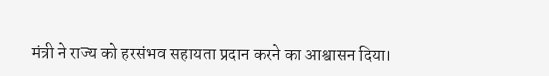मंत्री ने राज्य को हरसंभव सहायता प्रदान करने का आश्वासन दिया।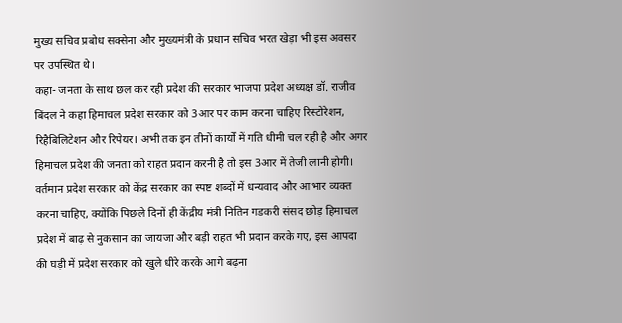मुख्य सचिव प्रबोध सक्सेना और मुख्यमंत्री के प्रधान सचिव भरत खेड़ा भी इस अवसर पर उपस्थित थे।
कहा- जनता के साथ छल कर रही प्रदेश की सरकार भाजपा प्रदेश अध्यक्ष डॉ. राजीव बिंदल ने कहा हिमाचल प्रदेश सरकार को 3आर पर काम करना चाहिए रिस्टोरेशन, रिहैबिलिटेशन और रिपेयर। अभी तक इन तीनों कार्यों में गति धीमी चल रही है और अगर हिमाचल प्रदेश की जनता को राहत प्रदान करनी है तो इस 3आर में तेजी लानी होगी। वर्तमान प्रदेश सरकार को केंद्र सरकार का स्पष्ट शब्दों में धन्यवाद और आभार व्यक्त करना चाहिए, क्योंकि पिछले दिनों ही केंद्रीय मंत्री नितिन गडकरी संसद छोड़ हिमाचल प्रदेश में बाढ़ से नुकसान का जायजा और बड़ी राहत भी प्रदान करके गए, इस आपदा की घड़ी में प्रदेश सरकार को खुले धीरे करके आगे बढ़ना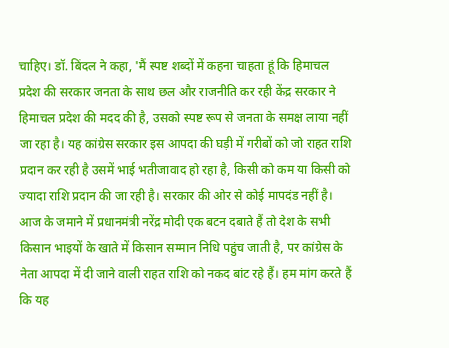चाहिए। डॉ. बिंदल ने कहा, 'मैं स्पष्ट शब्दों में कहना चाहता हूं कि हिमाचल प्रदेश की सरकार जनता के साथ छल और राजनीति कर रही केंद्र सरकार ने हिमाचल प्रदेश की मदद की है, उसको स्पष्ट रूप से जनता के समक्ष लाया नहीं जा रहा है। यह कांग्रेस सरकार इस आपदा की घड़ी में गरीबों को जो राहत राशि प्रदान कर रही है उसमें भाई भतीजावाद हो रहा है, किसी को कम या किसी को ज्यादा राशि प्रदान की जा रही है। सरकार की ओर से कोई मापदंड नहीं है। आज के जमाने में प्रधानमंत्री नरेंद्र मोदी एक बटन दबाते हैं तो देश के सभी किसान भाइयों के खाते में किसान सम्मान निधि पहुंच जाती है, पर कांग्रेस के नेता आपदा में दी जाने वाली राहत राशि को नकद बांट रहे हैं। हम मांग करते हैं कि यह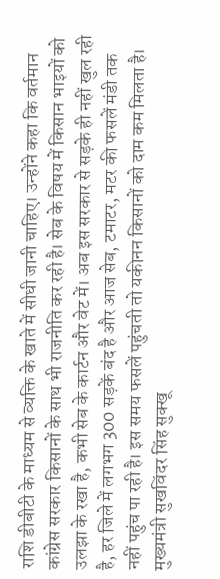राशि डीबीटी के माध्यम से व्यक्ति के खाते में सीधी जानी चाहिए। उन्होंने कहा कि वर्तमान कांग्रेस सरकार किसानों के साथ भी राजनीति कर रही है। सेब के विषय में किसान भाइयों को उलझा के रखा है, कभी सेब के कार्टन और वेट में। अब इस सरकार से सड़के ही नहीं खुल रही है, हर जिले में लगभग 300 सड़कें बंद है और आज सेब, टमाटर, मटर की फसलें मंडी तक नहीं पहुंच पा रही है। इस समय फसलें पहुंचती तो यकीनन किसानों को दाम कम मिलता है।
मुख्यमंत्री सुखविंदर सिंह सुक्खू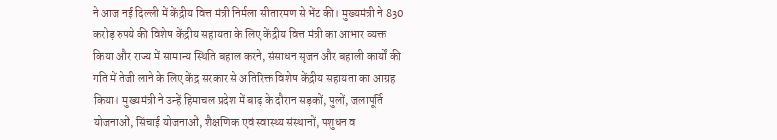ने आज नई दिल्ली में केंद्रीय वित्त मंत्री निर्मला सीतारमण से भेंट की। मुख्यमंत्री ने 830 करोड़ रुपये की विशेष केंद्रीय सहायता के लिए केंद्रीय वित्त मंत्री का आभार व्यक्त किया और राज्य में सामान्य स्थिति बहाल करने, संसाधन सृजन और बहाली कार्यों की गति में तेजी लाने के लिए केंद्र सरकार से अतिरिक्त विशेष केंद्रीय सहायता का आग्रह किया। मुख्यमंत्री ने उन्हें हिमाचल प्रदेश में बाढ़ के दौरान सड़कों, पुलों, जलापूर्ति योजनाओं, सिंचाई योजनाओं, शैक्षणिक एवं स्वास्थ्य संस्थानों, पशुधन व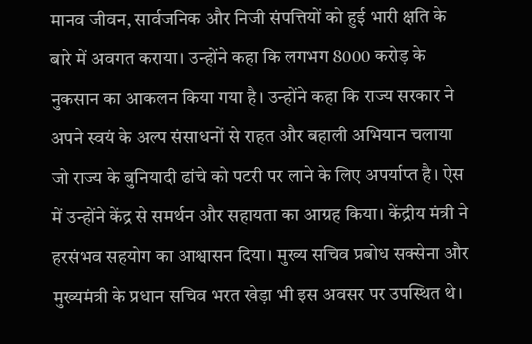मानव जीवन, सार्वजनिक और निजी संपत्तियों को हुई भारी क्षति के बारे में अवगत कराया। उन्होंने कहा कि लगभग 8000 करोड़ के नुकसान का आकलन किया गया है। उन्होंने कहा कि राज्य सरकार ने अपने स्वयं के अल्प संसाधनों से राहत और बहाली अभियान चलाया जो राज्य के बुनियादी ढांचे को पटरी पर लाने के लिए अपर्याप्त है। ऐस में उन्होंने केंद्र से समर्थन और सहायता का आग्रह किया। केंद्रीय मंत्री ने हरसंभव सहयोग का आश्वासन दिया। मुख्य सचिव प्रबोध सक्सेना और मुख्यमंत्री के प्रधान सचिव भरत खेड़ा भी इस अवसर पर उपस्थित थे।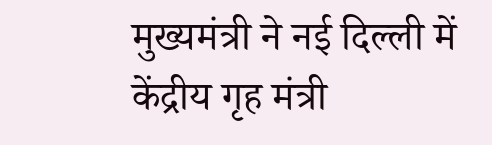मुख्यमंत्री ने नई दिल्ली में केंद्रीय गृह मंत्री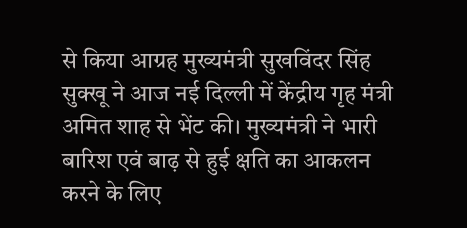से किया आग्रह मुख्यमंत्री सुखविंदर सिंह सुक्खू ने आज नई दिल्ली में केंद्रीय गृह मंत्री अमित शाह से भेंट की। मुख्यमंत्री ने भारी बारिश एवं बाढ़ से हुई क्षति का आकलन करने के लिए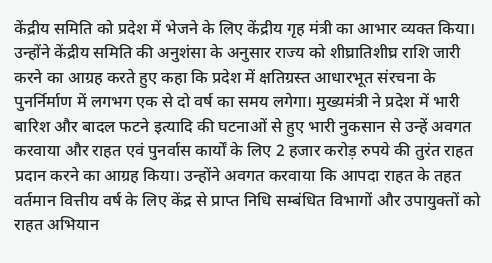केंद्रीय समिति को प्रदेश में भेजने के लिए केंद्रीय गृह मंत्री का आभार व्यक्त किया। उन्होंने केंद्रीय समिति की अनुशंसा के अनुसार राज्य को शीघ्रातिशीघ्र राशि जारी करने का आग्रह करते हुए कहा कि प्रदेश में क्षतिग्रस्त आधारभूत संरचना के पुनर्निर्माण में लगभग एक से दो वर्ष का समय लगेगा। मुख्यमंत्री ने प्रदेश में भारी बारिश और बादल फटने इत्यादि की घटनाओं से हुए भारी नुकसान से उन्हें अवगत करवाया और राहत एवं पुनर्वास कार्यों के लिए 2 हजार करोड़ रुपये की तुरंत राहत प्रदान करने का आग्रह किया। उन्होंने अवगत करवाया कि आपदा राहत के तहत वर्तमान वित्तीय वर्ष के लिए केंद्र से प्राप्त निधि सम्बंधित विभागों और उपायुक्तों को राहत अभियान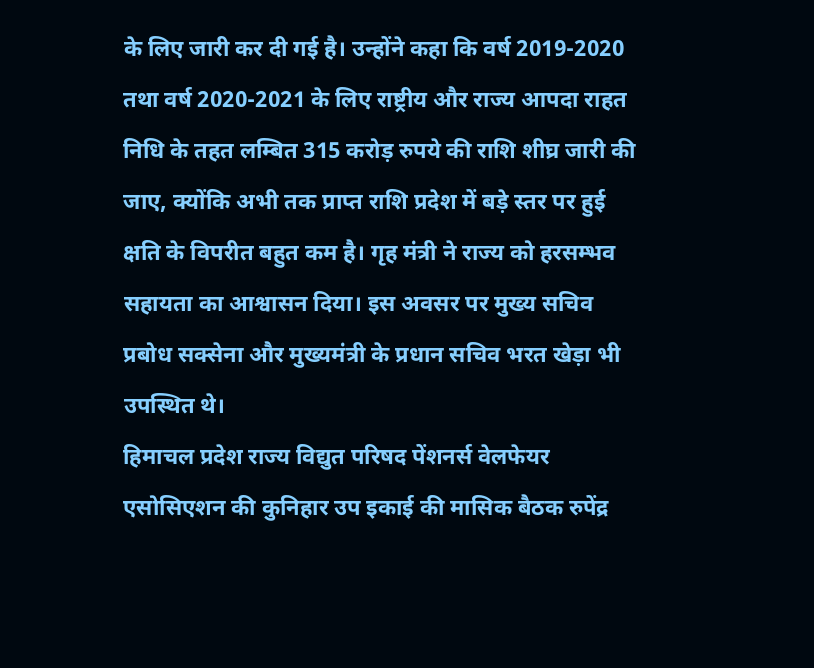के लिए जारी कर दी गई है। उन्होंने कहा कि वर्ष 2019-2020 तथा वर्ष 2020-2021 के लिए राष्ट्रीय और राज्य आपदा राहत निधि के तहत लम्बित 315 करोड़ रुपये की राशि शीघ्र जारी की जाए, क्योंकि अभी तक प्राप्त राशि प्रदेश में बड़े स्तर पर हुई क्षति के विपरीत बहुत कम है। गृह मंत्री ने राज्य को हरसम्भव सहायता का आश्वासन दिया। इस अवसर पर मुख्य सचिव प्रबोध सक्सेना और मुख्यमंत्री के प्रधान सचिव भरत खेड़ा भी उपस्थित थे।
हिमाचल प्रदेश राज्य विद्युत परिषद पेंशनर्स वेलफेयर एसोसिएशन की कुनिहार उप इकाई की मासिक बैठक रुपेंद्र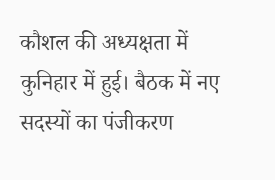कौशल की अध्यक्षता में कुनिहार में हुई। बैठक में नए सदस्यों का पंजीकरण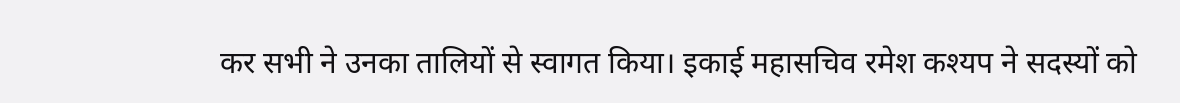कर सभी ने उनका तालियों से स्वागत किया। इकाई महासचिव रमेश कश्यप ने सदस्यों को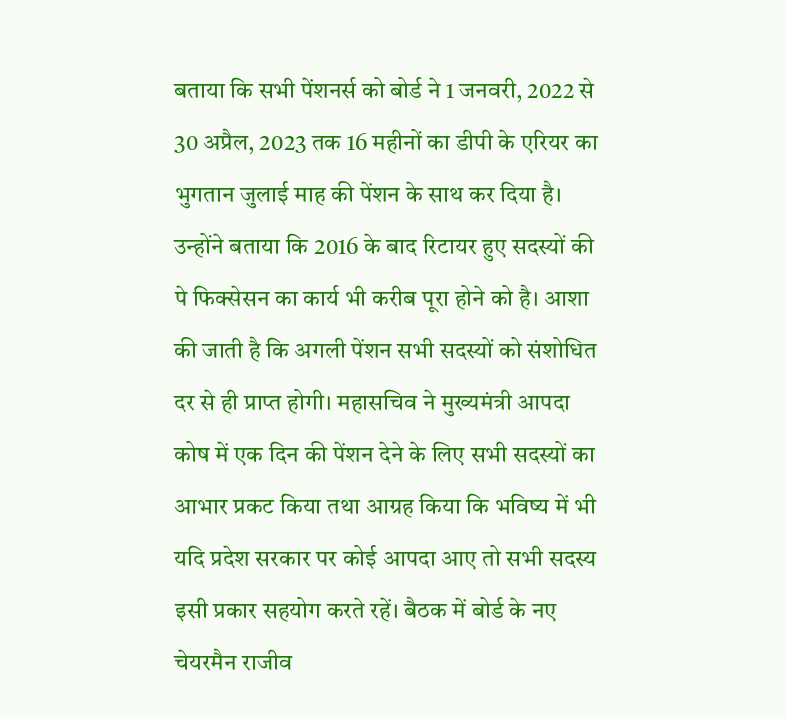बताया कि सभी पेंशनर्स को बोर्ड ने 1 जनवरी, 2022 से 30 अप्रैल, 2023 तक 16 महीनों का डीपी के एरियर का भुगतान जुलाई माह की पेंशन के साथ कर दिया है। उन्होंने बताया कि 2016 के बाद रिटायर हुए सदस्यों की पे फिक्सेसन का कार्य भी करीब पूरा होने को है। आशा की जाती है कि अगली पेंशन सभी सदस्यों को संशोधित दर से ही प्राप्त होगी। महासचिव ने मुख्यमंत्री आपदा कोष में एक दिन की पेंशन देने के लिए सभी सदस्यों का आभार प्रकट किया तथा आग्रह किया कि भविष्य में भी यदि प्रदेश सरकार पर कोई आपदा आए तो सभी सदस्य इसी प्रकार सहयोग करते रहें। बैठक में बोर्ड के नए चेयरमैन राजीव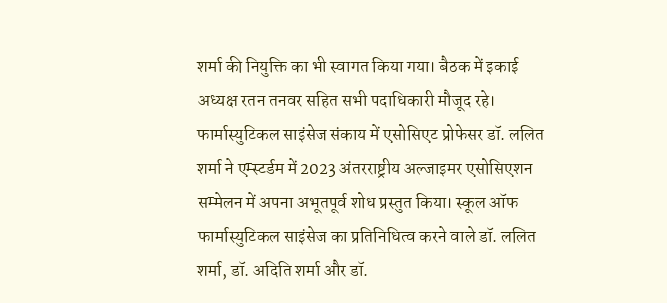शर्मा की नियुक्ति का भी स्वागत किया गया। बैठक में इकाई अध्यक्ष रतन तनवर सहित सभी पदाधिकारी मौजूद रहे।
फार्मास्युटिकल साइंसेज संकाय में एसोसिएट प्रोफेसर डॉ. ललित शर्मा ने एम्स्टर्डम में 2023 अंतरराष्ट्रीय अल्जाइमर एसोसिएशन सम्मेलन में अपना अभूतपूर्व शोध प्रस्तुत किया। स्कूल ऑफ फार्मास्युटिकल साइंसेज का प्रतिनिधित्व करने वाले डॉ. ललित शर्मा, डॉ. अदिति शर्मा और डॉ.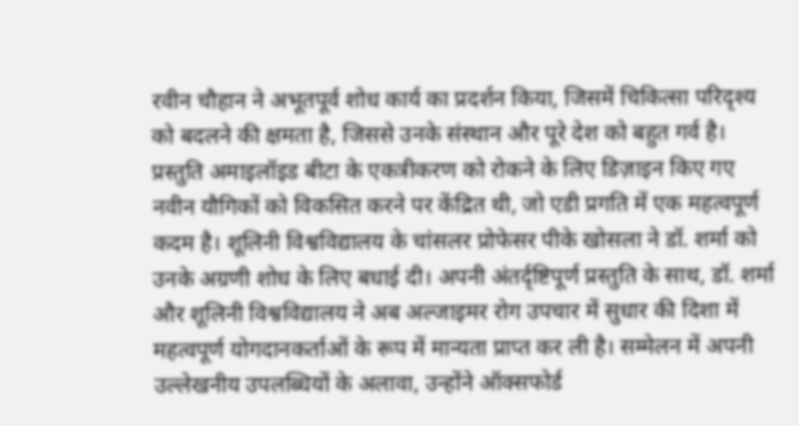रवीन चौहान ने अभूतपूर्व शोध कार्य का प्रदर्शन किया, जिसमें चिकित्सा परिदृश्य को बदलने की क्षमता है, जिससे उनके संस्थान और पूरे देश को बहुत गर्व है। प्रस्तुति अमाइलॉइड बीटा के एकत्रीकरण को रोकने के लिए डिज़ाइन किए गए नवीन यौगिकों को विकसित करने पर केंद्रित थी, जो एडी प्रगति में एक महत्वपूर्ण कदम है। शूलिनी विश्वविद्यालय के चांसलर प्रोफेसर पीके खोसला ने डॉ. शर्मा को उनके अग्रणी शोध के लिए बधाई दी। अपनी अंतर्दृष्टिपूर्ण प्रस्तुति के साथ, डॉ. शर्मा और शूलिनी विश्वविद्यालय ने अब अल्जाइमर रोग उपचार में सुधार की दिशा में महत्वपूर्ण योगदानकर्ताओं के रूप में मान्यता प्राप्त कर ली है। सम्मेलन में अपनी उल्लेखनीय उपलब्धियों के अलावा, उन्होंने ऑक्सफोर्ड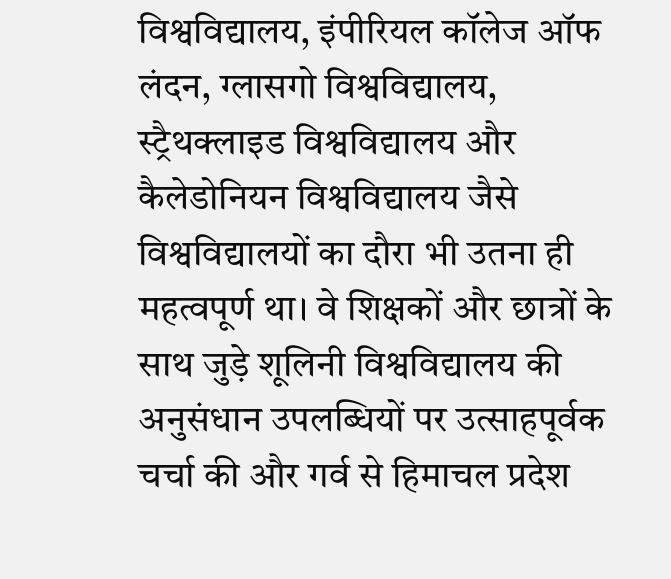विश्वविद्यालय, इंपीरियल कॉलेज ऑफ लंदन, ग्लासगो विश्वविद्यालय, स्ट्रैथक्लाइड विश्वविद्यालय और कैलेडोनियन विश्वविद्यालय जैसे विश्वविद्यालयों का दौरा भी उतना ही महत्वपूर्ण था। वे शिक्षकों और छात्रों के साथ जुड़े शूलिनी विश्वविद्यालय की अनुसंधान उपलब्धियों पर उत्साहपूर्वक चर्चा की और गर्व से हिमाचल प्रदेश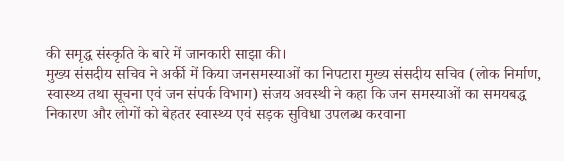की समृद्ध संस्कृति के बारे में जानकारी साझा की।
मुख्य संसदीय सचिव ने अर्की में किया जनसमस्याओं का निपटारा मुख्य संसदीय सचिव (लोक निर्माण, स्वास्थ्य तथा सूचना एवं जन संपर्क विभाग) संजय अवस्थी ने कहा कि जन समस्याओं का समयबद्ध निकारण और लोगों को बेहतर स्वास्थ्य एवं सड़क सुविधा उपलब्ध करवाना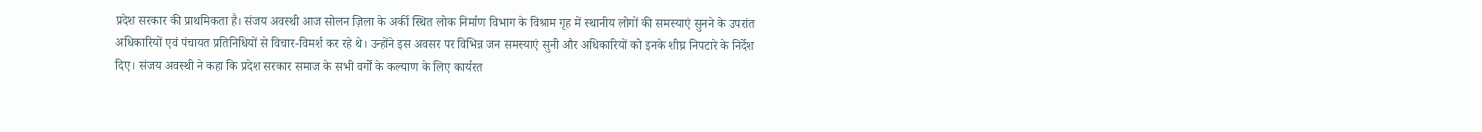प्रदेश सरकार की प्राथमिकता है। संजय अवस्थी आज सोलन ज़िला के अर्की स्थित लोक निर्माण विभाग के विश्राम गृह में स्थानीय लोगों की समस्याएं सुनने के उपरांत अधिकारियों एवं पंचायत प्रतिनिधियों से विचार-विमर्श कर रहे थे। उन्होंने इस अवसर पर विभिन्न जन समस्याएं सुनी और अधिकारियों को इनके शीघ्र निपटारे के निर्देश दिए। संजय अवस्थी ने कहा कि प्रदेश सरकार समाज के सभी वर्गों के कल्याण के लिए कार्यरत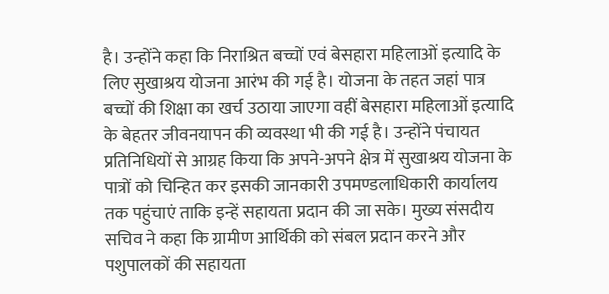है। उन्होंने कहा कि निराश्रित बच्चों एवं बेसहारा महिलाओं इत्यादि के लिए सुखाश्रय योजना आरंभ की गई है। योजना के तहत जहां पात्र बच्चों की शिक्षा का खर्च उठाया जाएगा वहीं बेसहारा महिलाओं इत्यादि के बेहतर जीवनयापन की व्यवस्था भी की गई है। उन्होंने पंचायत प्रतिनिधियों से आग्रह किया कि अपने-अपने क्षेत्र में सुखाश्रय योजना के पात्रों को चिन्हित कर इसकी जानकारी उपमण्डलाधिकारी कार्यालय तक पहुंचाएं ताकि इन्हें सहायता प्रदान की जा सके। मुख्य संसदीय सचिव ने कहा कि ग्रामीण आर्थिकी को संबल प्रदान करने और पशुपालकों की सहायता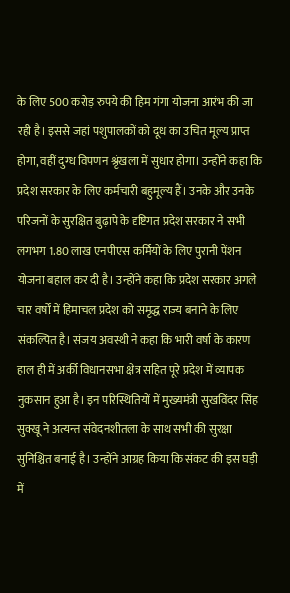के लिए 500 करोड़ रुपये की हिम गंगा योजना आरंभ की जा रही है। इससे जहां पशुपालकों को दूध का उचित मूल्य प्राप्त होगा, वहीं दुग्ध विपणन श्रृंखला में सुधार होगा। उन्होंने कहा कि प्रदेश सरकार के लिए कर्मचारी बहुमूल्य हैं। उनके और उनके परिजनों के सुरक्षित बुढ़ापे के दृष्टिगत प्रदेश सरकार ने सभी लगभग 1.80 लाख एनपीएस कर्मियों के लिए पुरानी पेंशन योजना बहाल कर दी है। उन्होंने कहा कि प्रदेश सरकार अगले चार वर्षों में हिमाचल प्रदेश को समृद्ध राज्य बनाने के लिए संकल्पित है। संजय अवस्थी ने कहा कि भारी वर्षा के कारण हाल ही में अर्की विधानसभा क्षेत्र सहित पूरे प्रदेश में व्यापक नुकसान हुआ है। इन परिस्थितियों में मुख्यमंत्री सुखविंदर सिंह सुक्खू ने अत्यन्त संवेदनशीतला के साथ सभी की सुरक्षा सुनिश्चित बनाई है। उन्होंने आग्रह किया कि संकट की इस घड़ी में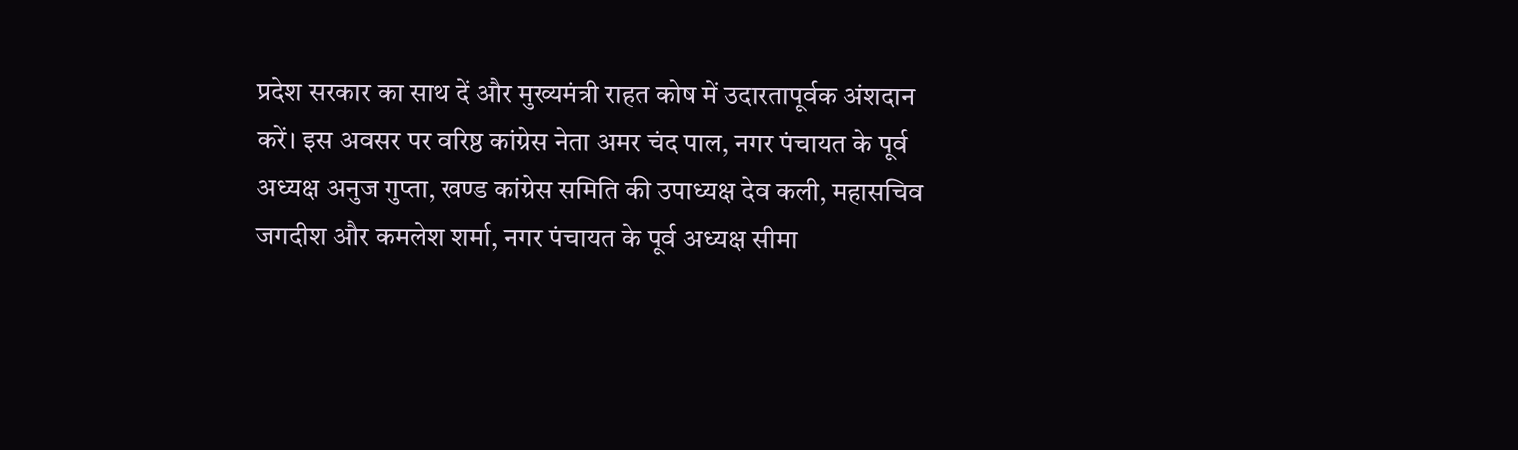प्रदेश सरकार का साथ दें और मुख्यमंत्री राहत कोष में उदारतापूर्वक अंशदान करें। इस अवसर पर वरिष्ठ कांग्रेस नेता अमर चंद पाल, नगर पंचायत के पूर्व अध्यक्ष अनुज गुप्ता, खण्ड कांग्रेस समिति की उपाध्यक्ष देव कली, महासचिव जगदीश और कमलेश शर्मा, नगर पंचायत के पूर्व अध्यक्ष सीमा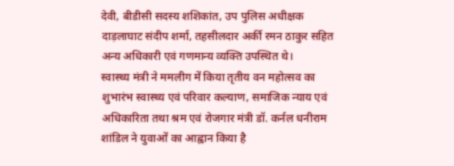देवी, बीडीसी सदस्य शशिकांत, उप पुलिस अधीक्षक दाड़लाघाट संदीप शर्मा, तहसीलदार अर्की रमन ठाकुर सहित अन्य अधिकारी एवं गणमान्य व्यक्ति उपस्थित थे।
स्वास्थ्य मंत्री ने ममलीग में किया तृतीय वन महोत्सव का शुभारंभ स्वास्थ्य एवं परिवार कल्याण, समाजिक न्याय एवं अधिकारिता तथा श्रम एवं रोजगार मंत्री डॉ. कर्नल धनीराम शांडिल ने युवाओं का आह्वान किया है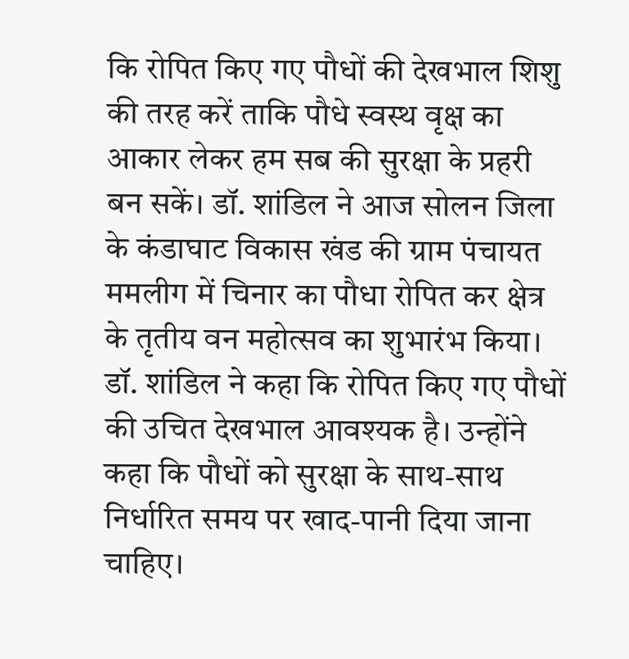कि रोपित किए गए पौधों की देखभाल शिशु की तरह करें ताकि पौधे स्वस्थ वृक्ष का आकार लेकर हम सब की सुरक्षा के प्रहरी बन सकें। डॉ. शांडिल ने आज सोलन जिला के कंडाघाट विकास खंड की ग्राम पंचायत ममलीग में चिनार का पौधा रोपित कर क्षेत्र के तृतीय वन महोत्सव का शुभारंभ किया। डॉ. शांडिल ने कहा कि रोपित किए गए पौधों की उचित देखभाल आवश्यक है। उन्होंने कहा कि पौधों को सुरक्षा के साथ-साथ निर्धारित समय पर खाद-पानी दिया जाना चाहिए।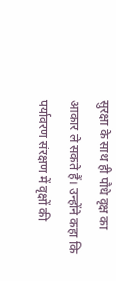सुरक्षा के साथ ही पौधे वृक्ष का आकार ले सकते हैं। उन्होंने कहा कि पर्यावरण संरक्षण में वृक्षों की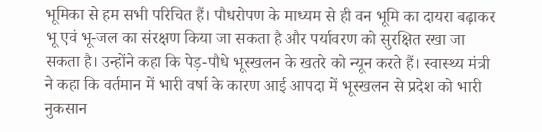भूमिका से हम सभी परिचित हैं। पौधरोपण के माध्यम से ही वन भूमि का दायरा बढ़ाकर भू एवं भू-जल का संरक्षण किया जा सकता है और पर्यावरण को सुरक्षित रखा जा सकता है। उन्होंने कहा कि पेड़-पौधे भूस्खलन के खतरे को न्यून करते हैं। स्वास्थ्य मंत्री ने कहा कि वर्तमान में भारी वर्षा के कारण आई आपदा में भूस्खलन से प्रदेश को भारी नुकसान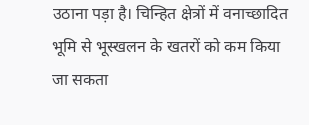उठाना पड़ा है। चिन्हित क्षेत्रों में वनाच्छादित भूमि से भूस्खलन के खतरों को कम किया जा सकता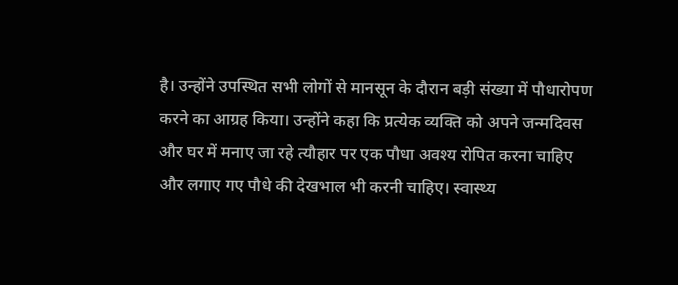है। उन्होंने उपस्थित सभी लोगों से मानसून के दौरान बड़ी संख्या में पौधारोपण करने का आग्रह किया। उन्होंने कहा कि प्रत्येक व्यक्ति को अपने जन्मदिवस और घर में मनाए जा रहे त्यौहार पर एक पौधा अवश्य रोपित करना चाहिए और लगाए गए पौधे की देखभाल भी करनी चाहिए। स्वास्थ्य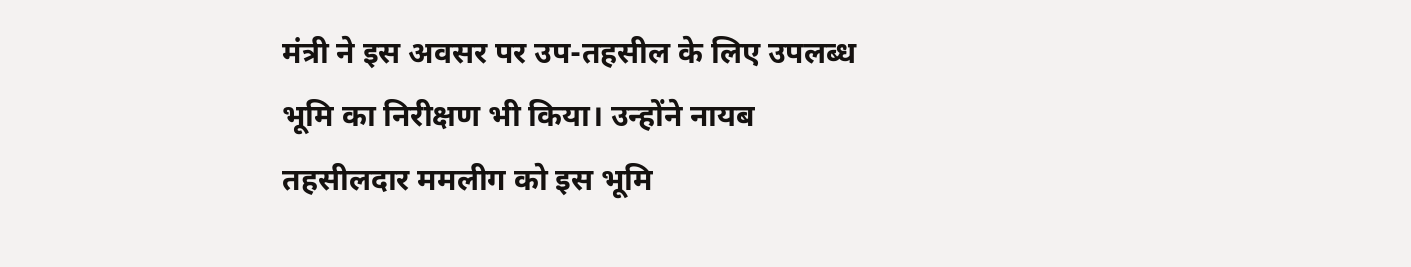मंत्री ने इस अवसर पर उप-तहसील के लिए उपलब्ध भूमि का निरीक्षण भी किया। उन्होंने नायब तहसीलदार ममलीग को इस भूमि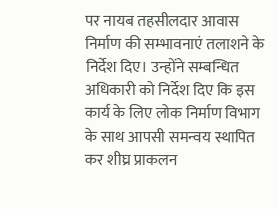पर नायब तहसीलदार आवास निर्माण की सम्भावनाएं तलाशने के निर्देश दिए। उन्होंने सम्बन्धित अधिकारी को निर्देश दिए कि इस कार्य के लिए लोक निर्माण विभाग के साथ आपसी समन्वय स्थापित कर शीघ्र प्राकलन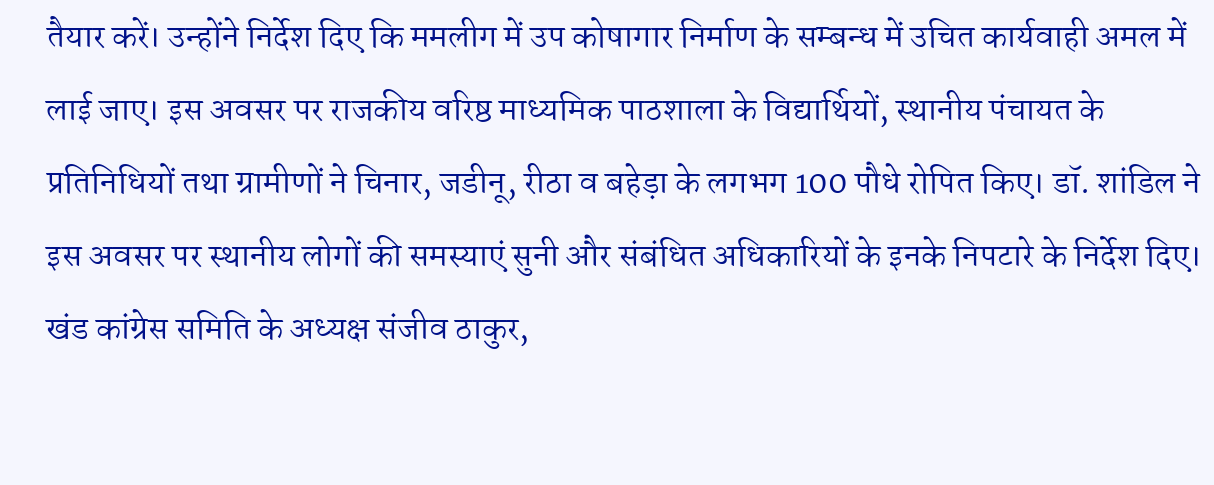तैयार करें। उन्होंने निर्देश दिए कि ममलीग में उप कोषागार निर्माण के सम्बन्ध में उचित कार्यवाही अमल में लाई जाए। इस अवसर पर राजकीय वरिष्ठ माध्यमिक पाठशाला के विद्यार्थियों, स्थानीय पंचायत के प्रतिनिधियों तथा ग्रामीणों ने चिनार, जडीनू, रीठा व बहेड़ा के लगभग 100 पौधे रोपित किए। डॉ. शांडिल ने इस अवसर पर स्थानीय लोगों की समस्याएं सुनी और संबंधित अधिकारियों के इनके निपटारे के निर्देश दिए। खंड कांग्रेस समिति के अध्यक्ष संजीव ठाकुर,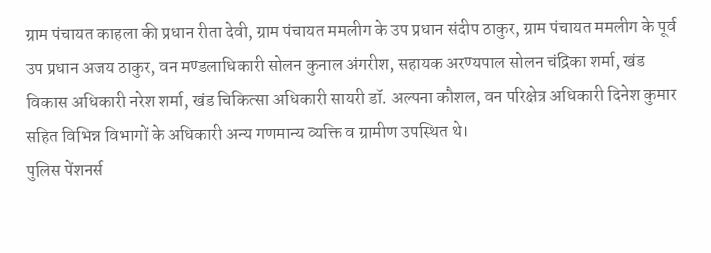ग्राम पंचायत काहला की प्रधान रीता देवी, ग्राम पंचायत ममलीग के उप प्रधान संदीप ठाकुर, ग्राम पंचायत ममलीग के पूर्व उप प्रधान अजय ठाकुर, वन मण्डलाधिकारी सोलन कुनाल अंगरीश, सहायक अरण्यपाल सोलन चंद्रिका शर्मा, खंड विकास अधिकारी नरेश शर्मा, खंड चिकित्सा अधिकारी सायरी डॉ. अल्पना कौशल, वन परिक्षेत्र अधिकारी दिनेश कुमार सहित विभिन्न विभागों के अधिकारी अन्य गणमान्य व्यक्ति व ग्रामीण उपस्थित थे।
पुलिस पेंशनर्स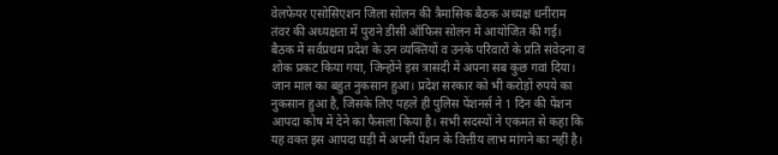वेलफेयर एसोसिएशन जिला सोलन की त्रैमासिक बैठक अध्यक्ष धनीराम तंवर की अध्यक्षता में पुराने डीसी ऑफिस सोलन में आयोजित की गई। बैठक में सर्वप्रथम प्रदेश के उन व्यक्तियों व उनके परिवारों के प्रति संवेदना व शोक प्रकट किया गया, जिन्होंने इस त्रासदी में अपना सब कुछ गवां दिया। जान माल का बहुत नुकसान हुआ। प्रदेश सरकार को भी करोड़ों रुपये का नुकसान हुआ है, जिसके लिए पहले ही पुलिस पेंशनर्स ने 1 दिन की पेंशन आपदा कोष में देने का फैसला किया है। सभी सदस्यों ने एकमत से कहा कि यह वक्त इस आपदा घड़ी में अपनी पेंशन के वित्तीय लाभ मांगने का नहीं है।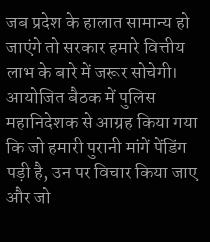जब प्रदेश के हालात सामान्य हो जाएंगे तो सरकार हमारे वित्तीय लाभ के बारे में जरूर सोचेगी। आयोजित बैठक में पुलिस महानिदेशक से आग्रह किया गया कि जो हमारी पुरानी मांगें पेंडिंग पड़ी है, उन पर विचार किया जाए और जो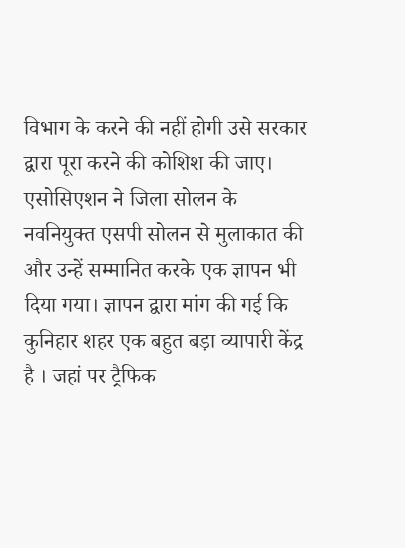विभाग के करने की नहीं होगी उसे सरकार द्वारा पूरा करने की कोशिश की जाए। एसोसिएशन ने जिला सोलन के नवनियुक्त एसपी सोलन से मुलाकात की और उन्हें सम्मानित करके एक ज्ञापन भी दिया गया। ज्ञापन द्वारा मांग की गई कि कुनिहार शहर एक बहुत बड़ा व्यापारी केंद्र है । जहां पर ट्रैफिक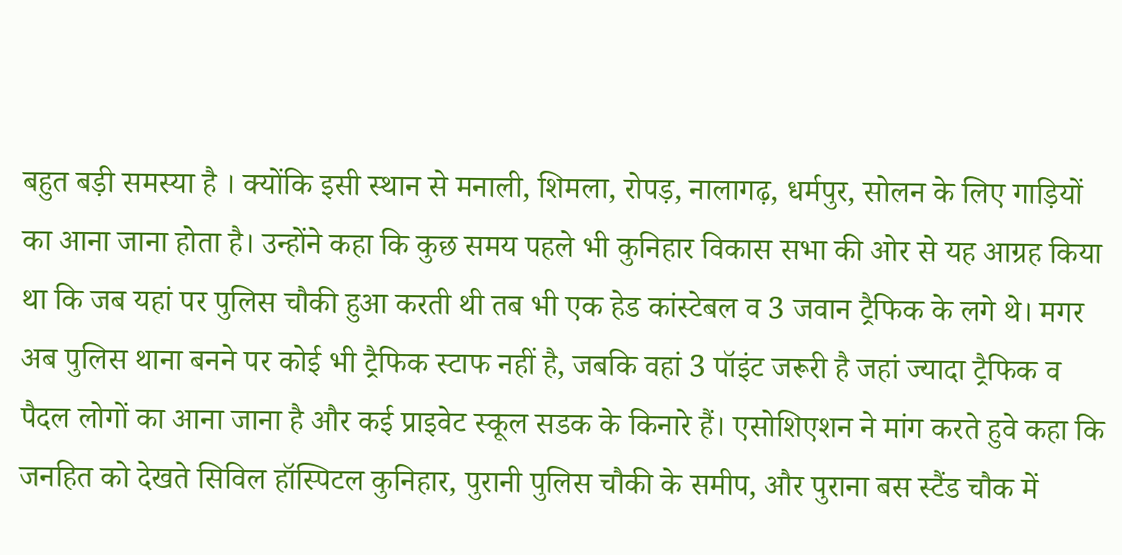बहुत बड़ी समस्या है । क्योंकि इसी स्थान से मनाली, शिमला, रोपड़, नालागढ़, धर्मपुर, सोलन के लिए गाड़ियों का आना जाना होता है। उन्होंने कहा कि कुछ समय पहले भी कुनिहार विकास सभा की ओर से यह आग्रह किया था कि जब यहां पर पुलिस चौकी हुआ करती थी तब भी एक हेड कांस्टेबल व 3 जवान ट्रैफिक के लगे थे। मगर अब पुलिस थाना बनने पर कोई भी ट्रैफिक स्टाफ नहीं है, जबकि वहां 3 पॉइंट जरूरी है जहां ज्यादा ट्रैफिक व पैदल लोगों का आना जाना है और कई प्राइवेट स्कूल सडक के किनारे हैं। एसोशिएशन ने मांग करते हुवे कहा कि जनहित को देखते सिविल हॉस्पिटल कुनिहार, पुरानी पुलिस चौकी के समीप, और पुराना बस स्टैंड चौक में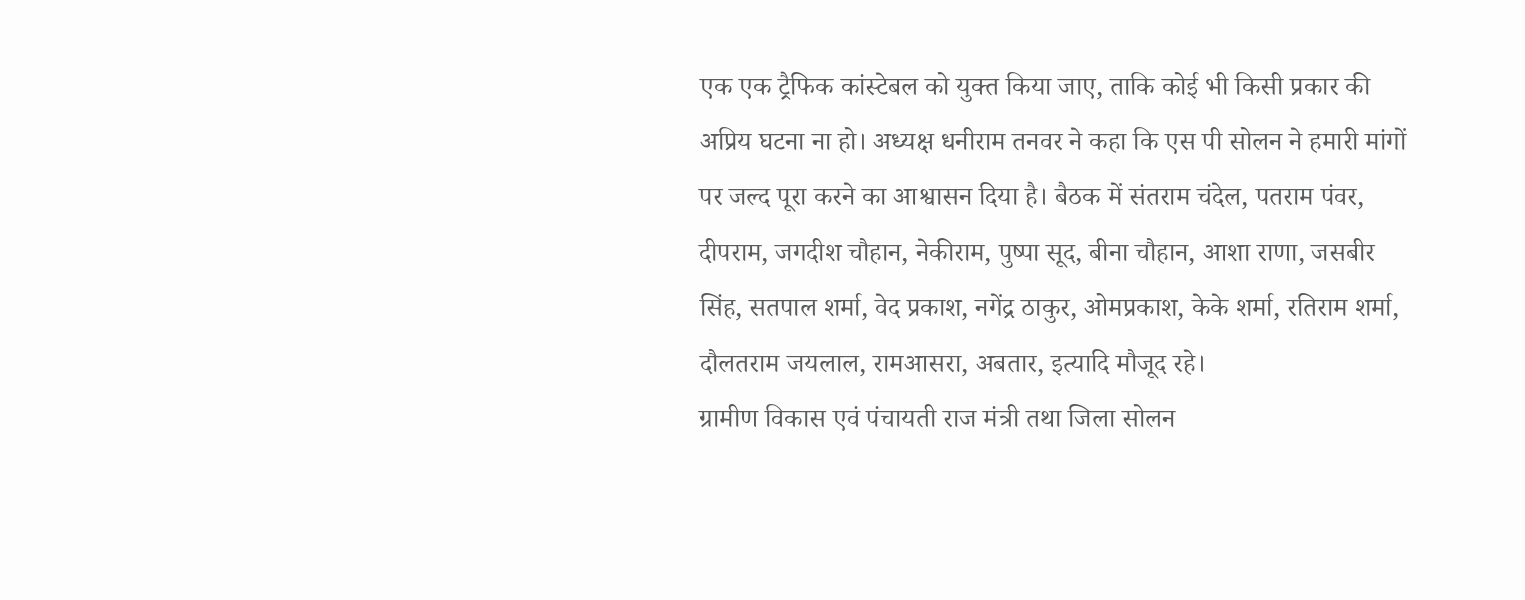एक एक ट्रैफिक कांस्टेबल को युक्त किया जाए, ताकि कोई भी किसी प्रकार की अप्रिय घटना ना हो। अध्यक्ष धनीराम तनवर ने कहा कि एस पी सोलन ने हमारी मांगों पर जल्द पूरा करने का आश्वासन दिया है। बैठक में संतराम चंदेल, पतराम पंवर, दीपराम, जगदीश चौहान, नेकीराम, पुष्पा सूद, बीना चौहान, आशा राणा, जसबीर सिंह, सतपाल शर्मा, वेद प्रकाश, नगेंद्र ठाकुर, ओमप्रकाश, केके शर्मा, रतिराम शर्मा, दौलतराम जयलाल, रामआसरा, अबतार, इत्यादि मौजूद रहे।
ग्रामीण विकास एवं पंचायती राज मंत्री तथा जिला सोलन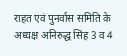राहत एवं पुनर्वास समिति के अध्यक्ष अनिरुद्ध सिंह 3 व 4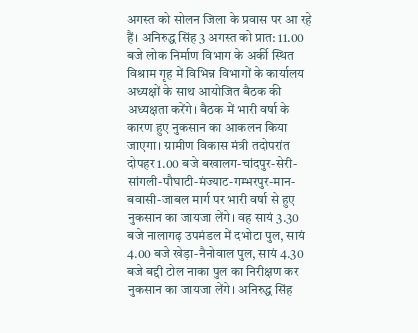अगस्त को सोलन जिला के प्रवास पर आ रहे हैं। अनिरुद्ध सिंह 3 अगस्त को प्रात: 11.00 बजे लोक निर्माण विभाग के अर्की स्थित विश्राम गृह में विभिन्न विभागों के कार्यालय अध्यक्षों के साथ आयोजित बैठक की अध्यक्षता करेंगे। बैठक में भारी वर्षा के कारण हुए नुकसान का आकलन किया जाएगा। ग्रामीण विकास मंत्री तदोपरांत दोपहर 1.00 बजे बखालग-चांदपुर-सेरी-सांगली-पौघाटी-मंज्याट-गम्भरपुर-मान-बवासी-जाबल मार्ग पर भारी वर्षा से हुए नुकसान का जायजा लेंगे। वह सायं 3.30 बजे नालागढ़ उपमंडल में दभोटा पुल, सायं 4.00 बजे खेड़ा-नैनोवाल पुल, सायं 4.30 बजे बद्दी टोल नाका पुल का निरीक्षण कर नुकसान का जायजा लेंगे। अनिरुद्ध सिंह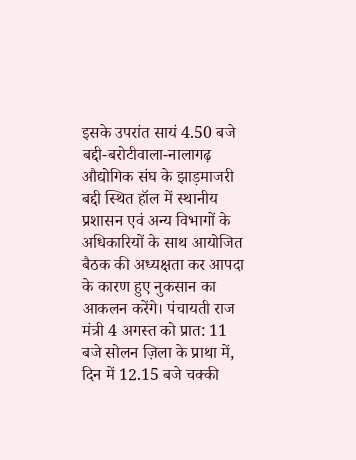इसके उपरांत सायं 4.50 बजे बद्दी-बरोटीवाला-नालागढ़ औद्योगिक संघ के झाड़माजरी बद्दी स्थित हॉल में स्थानीय प्रशासन एवं अन्य विभागों के अधिकारियों के साथ आयोजित बैठक की अध्यक्षता कर आपदा के कारण हुए नुकसान का आकलन करेंगे। पंचायती राज मंत्री 4 अगस्त को प्रात: 11 बजे सोलन ज़िला के प्राथा में, दिन में 12.15 बजे चक्की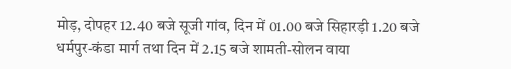मोड़, दोपहर 12.40 बजे सूजी गांव, दिन में 01.00 बजे सिहारड़ी 1.20 बजे धर्मपुर-कंडा मार्ग तथा दिन में 2.15 बजे शामती-सोलन वाया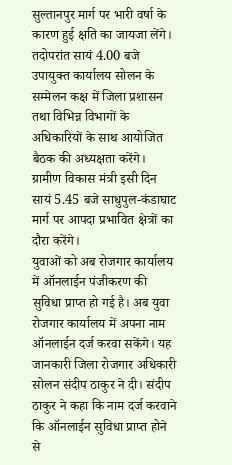सुल्तानपुर मार्ग पर भारी वर्षा के कारण हुई क्षति का जायजा लेंगे। तदोपरांत सायं 4.00 बजे उपायुक्त कार्यालय सोलन के सम्मेलन कक्ष में जिला प्रशासन तथा विभिन्न विभागों के अधिकारियों के साथ आयोजित बैठक की अध्यक्षता करेंगे। ग्रामीण विकास मंत्री इसी दिन सायं 5.45 बजे साधुपुल-कंडाघाट मार्ग पर आपदा प्रभावित क्षेत्रों का दौरा करेंगे।
युवाओं को अब रोजगार कार्यालय में ऑनलाईन पंजीकरण की सुविधा प्राप्त हो गई है। अब युवा रोजगार कार्यालय में अपना नाम ऑनलाईन दर्ज करवा सकेंगे। यह जानकारी जिला रोजगार अधिकारी सोलन संदीप ठाकुर ने दी। संदीप ठाकुर ने कहा कि नाम दर्ज करवाने कि ऑनलाईन सुविधा प्राप्त होने से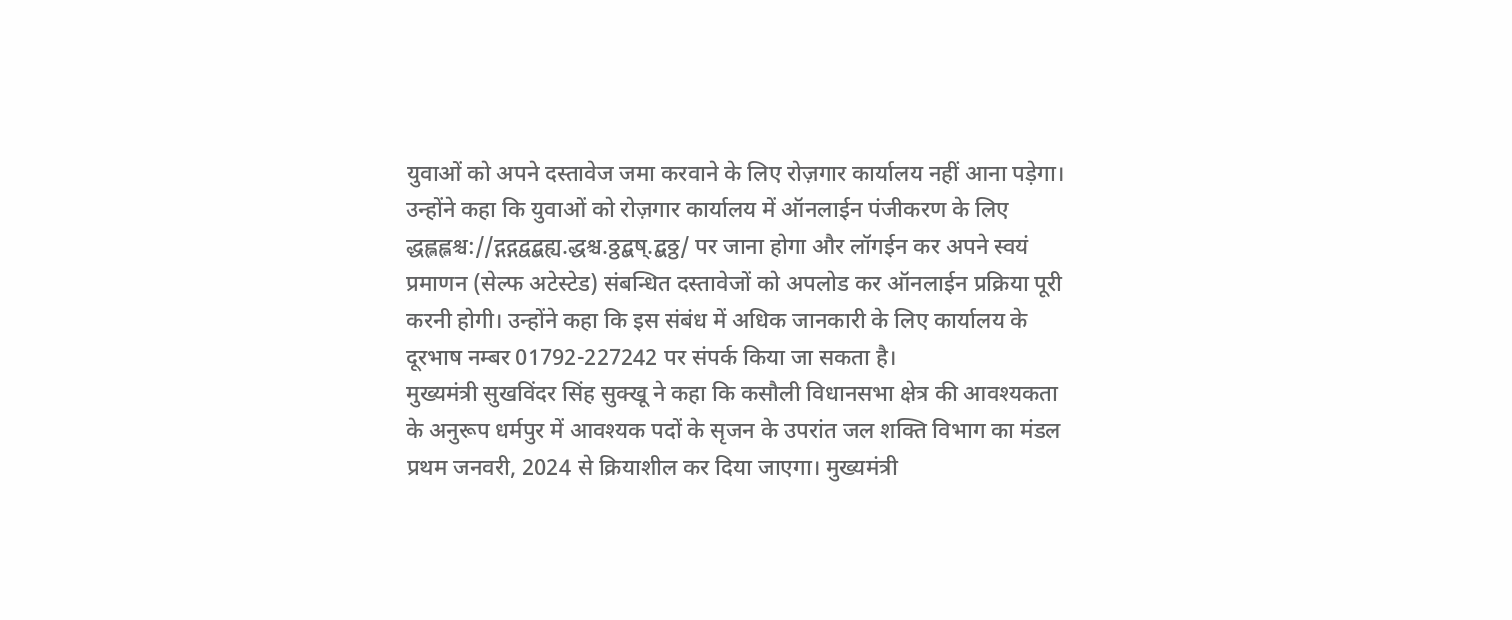युवाओं को अपने दस्तावेज जमा करवाने के लिए रोज़गार कार्यालय नहीं आना पड़ेगा। उन्होंने कहा कि युवाओं को रोज़गार कार्यालय में ऑनलाईन पंजीकरण के लिए द्धह्लह्लश्च://द्गद्गद्वद्बह्य.द्धश्च.ठ्ठद्बष्.द्बठ्ठ/ पर जाना होगा और लॉगईन कर अपने स्वयं प्रमाणन (सेल्फ अटेस्टेड) संबन्धित दस्तावेजों को अपलोड कर ऑनलाईन प्रक्रिया पूरी करनी होगी। उन्होंने कहा कि इस संबंध में अधिक जानकारी के लिए कार्यालय के दूरभाष नम्बर 01792-227242 पर संपर्क किया जा सकता है।
मुख्यमंत्री सुखविंदर सिंह सुक्खू ने कहा कि कसौली विधानसभा क्षेत्र की आवश्यकता के अनुरूप धर्मपुर में आवश्यक पदों के सृजन के उपरांत जल शक्ति विभाग का मंडल प्रथम जनवरी, 2024 से क्रियाशील कर दिया जाएगा। मुख्यमंत्री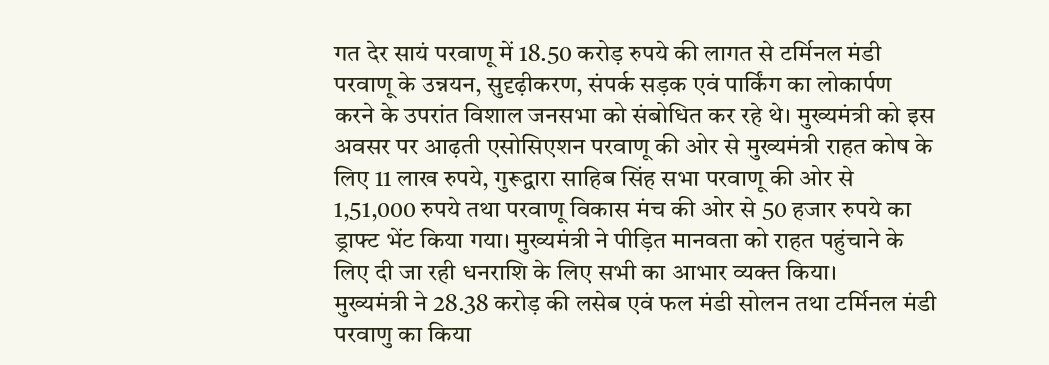गत देर सायं परवाणू में 18.50 करोड़ रुपये की लागत से टर्मिनल मंडी परवाणू के उन्नयन, सुदृढ़ीकरण, संपर्क सड़क एवं पार्किंग का लोकार्पण करने के उपरांत विशाल जनसभा को संबोधित कर रहे थे। मुख्यमंत्री को इस अवसर पर आढ़ती एसोसिएशन परवाणू की ओर से मुख्यमंत्री राहत कोष के लिए 11 लाख रुपये, गुरूद्वारा साहिब सिंह सभा परवाणू की ओर से 1,51,000 रुपये तथा परवाणू विकास मंच की ओर से 50 हजार रुपये का ड्राफ्ट भेंट किया गया। मुख्यमंत्री ने पीड़ित मानवता को राहत पहुंचाने के लिए दी जा रही धनराशि के लिए सभी का आभार व्यक्त किया।
मुख्यमंत्री ने 28.38 करोड़ की लसेब एवं फल मंडी सोलन तथा टर्मिनल मंडी परवाणु का किया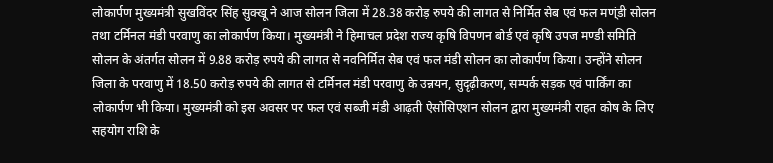लोकार्पण मुख्यमंत्री सुखविंदर सिंह सुक्खू ने आज सोलन जिला में 28.38 करोड़ रुपये की लागत से निर्मित सेब एवं फल मण्ंडी सोलन तथा टर्मिनल मंडी परवाणु का लोकार्पण किया। मुख्यमंत्री ने हिमाचल प्रदेश राज्य कृषि विपणन बोर्ड एवं कृषि उपज मण्डी समिति सोलन के अंतर्गत सोलन में 9.88 करोड़ रुपये की लागत से नवनिर्मित सेब एवं फल मंडी सोलन का लोकार्पण किया। उन्होंने सोलन जिला के परवाणु में 18.50 करोड़ रुपये की लागत से टर्मिनल मंडी परवाणु के उन्नयन, सुदृढ़ीकरण, सम्पर्क सड़क एवं पार्किंग का लोकार्पण भी किया। मुख्यमंत्री को इस अवसर पर फल एवं सब्जी मंडी आढ़ती ऐसोसिएशन सोलन द्वारा मुख्यमंत्री राहत कोष के लिए सहयोग राशि के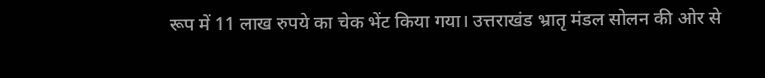रूप में 11 लाख रुपये का चेक भेंट किया गया। उत्तराखंड भ्रातृ मंडल सोलन की ओर से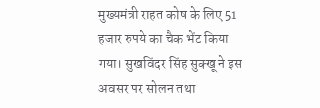मुख्यमंत्री राहत कोष के लिए 51 हजार रुपये का चैक भेंट किया गया। सुखविंदर सिंह सुक्खू ने इस अवसर पर सोलन तथा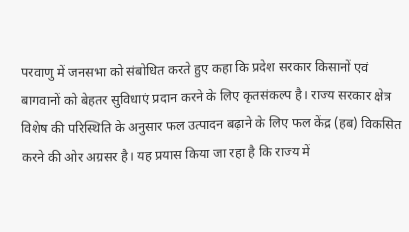परवाणु में जनसभा को संबोधित करते हुए कहा कि प्रदेश सरकार किसानों एवं बागवानों को बेहतर सुविधाएं प्रदान करने के लिए कृतसंकल्प है। राज्य सरकार क्षेत्र विशेष की परिस्थिति के अनुसार फल उत्पादन बढ़ाने के लिए फल केंद्र (हब) विकसित करने की ओर अग्रसर है। यह प्रयास किया जा रहा है कि राज्य में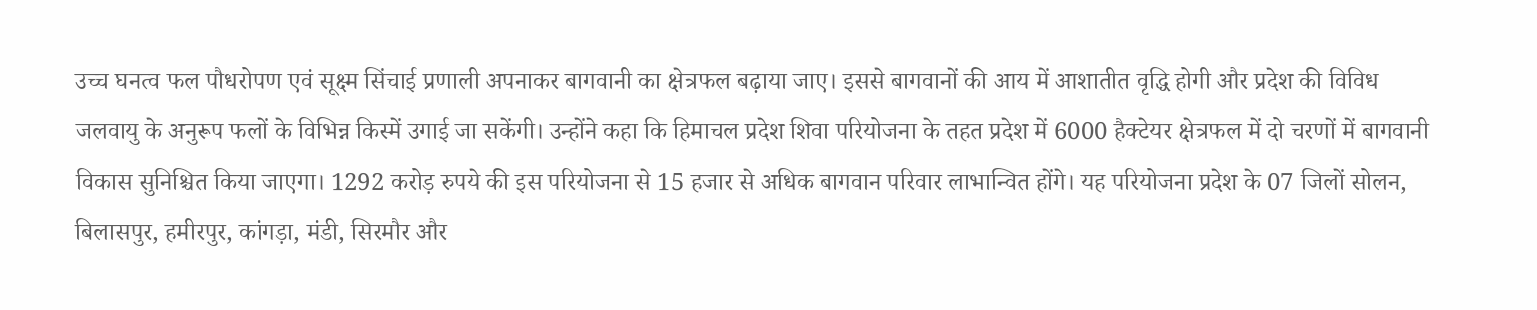उच्च घनत्व फल पौधरोपण एवं सूक्ष्म सिंचाई प्रणाली अपनाकर बागवानी का क्षेत्रफल बढ़ाया जाए। इससे बागवानों की आय में आशातीत वृद्धि होगी और प्रदेश की विविध जलवायु के अनुरूप फलों के विभिन्न किस्में उगाई जा सकेंगी। उन्होंने कहा कि हिमाचल प्रदेश शिवा परियोजना के तहत प्रदेश में 6000 हैक्टेयर क्षेत्रफल में दो चरणों में बागवानी विकास सुनिश्चित किया जाएगा। 1292 करोड़ रुपये की इस परियोजना से 15 हजार से अधिक बागवान परिवार लाभान्वित होंगे। यह परियोजना प्रदेश के 07 जिलों सोलन, बिलासपुर, हमीरपुर, कांगड़ा, मंडी, सिरमौर और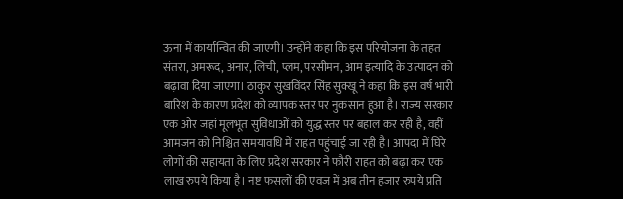ऊना में कार्यान्वित की जाएगी। उन्होंने कहा कि इस परियोजना के तहत संतरा, अमरूद, अनार, लिची, प्लम, परसीमन, आम इत्यादि के उत्पादन को बढ़ावा दिया जाएगा। ठाकुर सुखविंदर सिंह सुक्खू ने कहा कि इस वर्ष भारी बारिश के कारण प्रदेश को व्यापक स्तर पर नुकसान हुआ है। राज्य सरकार एक ओर जहां मूलभूत सुविधाओं को युद्ध स्तर पर बहाल कर रही है, वहीं आमजन को निश्चित समयावधि में राहत पहुंचाई जा रही है। आपदा में घिरे लोगों की सहायता के लिए प्रदेश सरकार ने फौरी राहत को बढ़ा कर एक लाख रुपये किया है। नष्ट फसलों की एवज में अब तीन हजार रुपये प्रति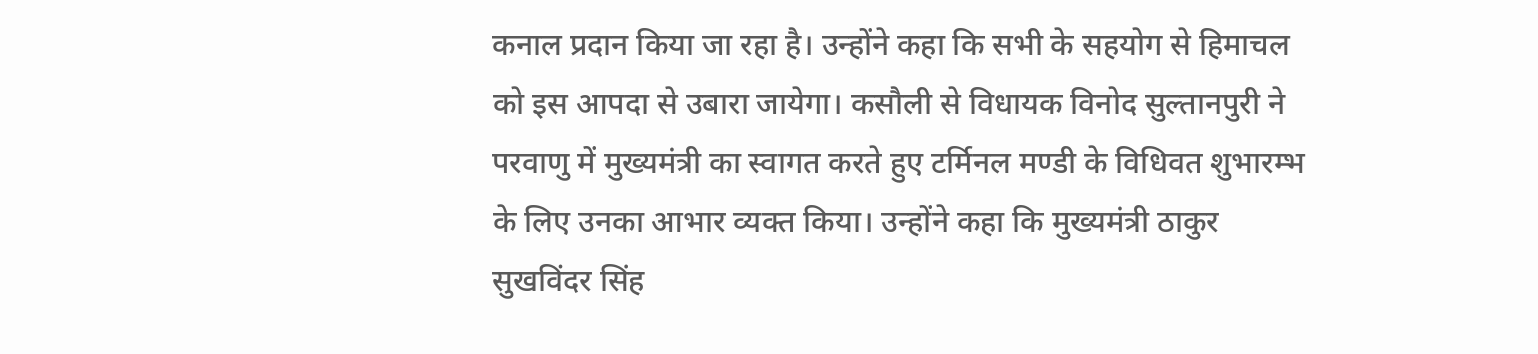कनाल प्रदान किया जा रहा है। उन्होंने कहा कि सभी के सहयोग से हिमाचल को इस आपदा से उबारा जायेगा। कसौली से विधायक विनोद सुल्तानपुरी ने परवाणु में मुख्यमंत्री का स्वागत करते हुए टर्मिनल मण्डी के विधिवत शुभारम्भ के लिए उनका आभार व्यक्त किया। उन्होंने कहा कि मुख्यमंत्री ठाकुर सुखविंदर सिंह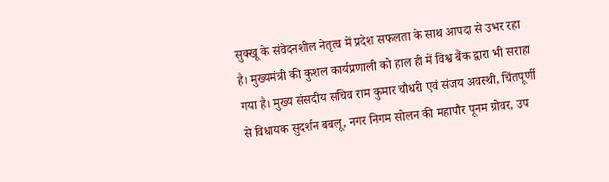सुक्खू के संवेदनशील नेतृत्व में प्रदेश सफलता के साथ आपदा से उभर रहा है। मुख्यमंत्री की कुशल कार्यप्रणाली को हाल ही में विश्व बैंक द्वारा भी सराहा गया है। मुख्य संसदीय सचिव राम कुमार चौधरी एवं संजय अवस्थी, चिंतपूर्णी से विधायक सुदर्शन बबलू, नगर निगम सोलन की महापौर पूनम ग्रोवर, उप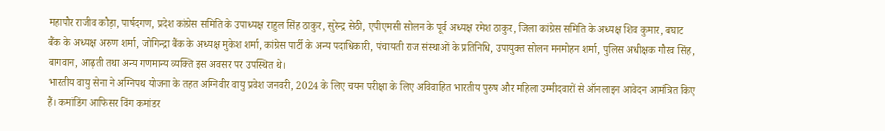महापौर राजीव कौड़ा, पार्षदगण, प्रदेश कांग्रेस समिति के उपाध्यक्ष राहुल सिंह ठाकुर, सुरेन्द्र सेठी, एपीएमसी सोलन के पूर्व अध्यक्ष रमेश ठाकुर, जिला कांग्रेस समिति के अध्यक्ष शिव कुमार, बघाट बैंक के अध्यक्ष अरुण शर्मा, जोगिन्द्रा बैंक के अध्यक्ष मुकेश शर्मा, कांग्रेस पार्टी के अन्य पदाधिकारी, पंचायती राज संस्थाओं के प्रतिनिधि, उपायुक्त सोलन मनमोहन शर्मा, पुलिस अधीक्षक गौरव सिंह, बागवान, आढ़ती तथा अन्य गणमान्य व्यक्ति इस अवसर पर उपस्थित थे।
भारतीय वायु सेना ने अग्निपथ योजना के तहत अग्निवीर वायु प्रवेश जनवरी, 2024 के लिए चयन परीक्षा के लिए अविवाहित भारतीय पुरुष और महिला उम्मीदवारों से ऑनलाइन आवेदन आमंत्रित किए हैं। कमांडिंग आफिसर विंग कमांडर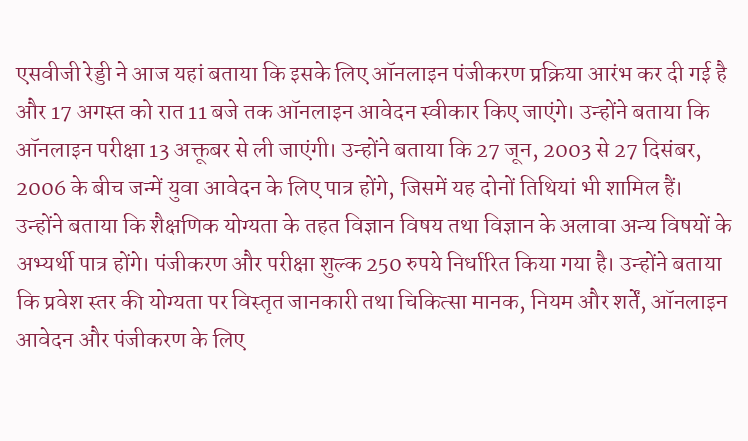एसवीजी रेड्डी ने आज यहां बताया कि इसके लिए ऑनलाइन पंजीकरण प्रक्रिया आरंभ कर दी गई है और 17 अगस्त को रात 11 बजे तक ऑनलाइन आवेदन स्वीकार किए जाएंगे। उन्होंने बताया कि ऑनलाइन परीक्षा 13 अक्तूबर से ली जाएंगी। उन्होंने बताया कि 27 जून, 2003 से 27 दिसंबर, 2006 के बीच जन्में युवा आवेदन के लिए पात्र होंगे, जिसमें यह दोनों तिथियां भी शामिल हैं। उन्होंने बताया कि शैक्षणिक योग्यता के तहत विज्ञान विषय तथा विज्ञान के अलावा अन्य विषयों के अभ्यर्थी पात्र होंगे। पंजीकरण और परीक्षा शुल्क 250 रुपये निर्धारित किया गया है। उन्होंने बताया कि प्रवेश स्तर की योग्यता पर विस्तृत जानकारी तथा चिकित्सा मानक, नियम और शर्तें, ऑनलाइन आवेदन और पंजीकरण के लिए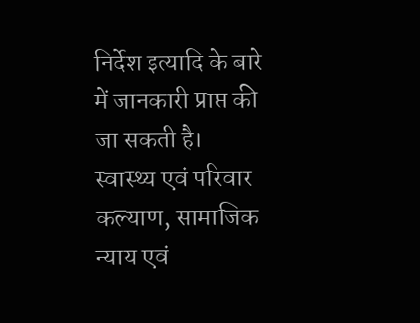निर्देश इत्यादि के बारे में जानकारी प्राप्त की जा सकती है।
स्वास्थ्य एवं परिवार कल्याण, सामाजिक न्याय एवं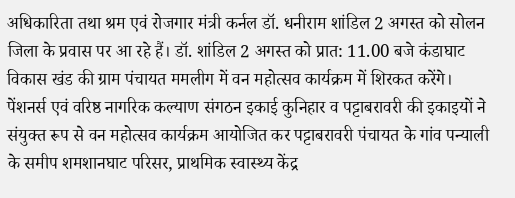अधिकारिता तथा श्रम एवं रोजगार मंत्री कर्नल डॉ. धनीराम शांडिल 2 अगस्त को सोलन जिला के प्रवास पर आ रहे हैं। डॉ. शांडिल 2 अगस्त को प्रात: 11.00 बजे कंडाघाट विकास खंड की ग्राम पंचायत ममलीग में वन महोत्सव कार्यक्रम में शिरकत करेंगे।
पेंशनर्स एवं वरिष्ठ नागरिक कल्याण संगठन इकाई कुनिहार व पट्टाबरावरी की इकाइयों ने संयुक्त रूप से वन महोत्सव कार्यक्रम आयोजित कर पट्टाबरावरी पंचायत के गांव पन्याली के समीप शमशानघाट परिसर, प्राथमिक स्वास्थ्य केंद्र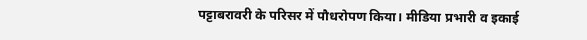पट्टाबरावरी के परिसर में पौधरोपण किया। मीडिया प्रभारी व इकाई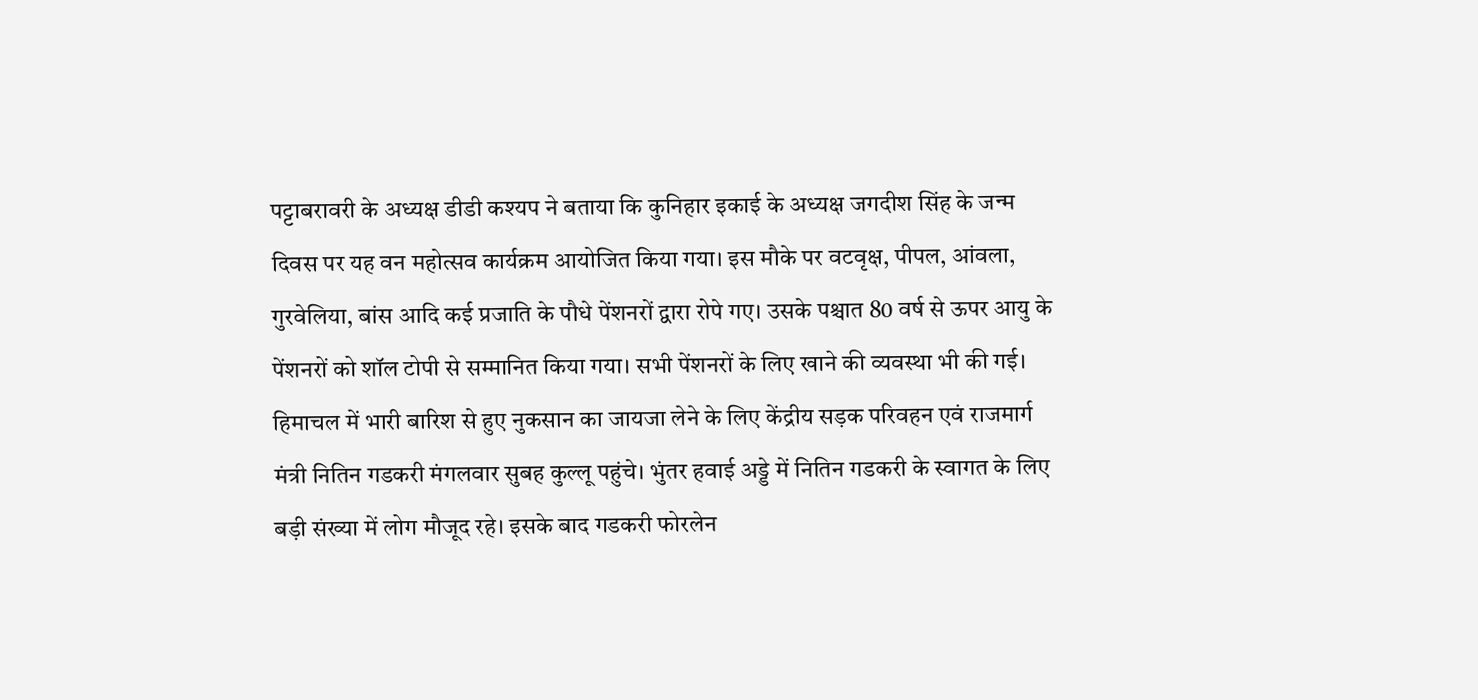पट्टाबरावरी के अध्यक्ष डीडी कश्यप ने बताया कि कुनिहार इकाई के अध्यक्ष जगदीश सिंह के जन्म दिवस पर यह वन महोत्सव कार्यक्रम आयोजित किया गया। इस मौके पर वटवृक्ष, पीपल, आंवला, गुरवेलिया, बांस आदि कई प्रजाति के पौधे पेंशनरों द्वारा रोपे गए। उसके पश्चात 80 वर्ष से ऊपर आयु के पेंशनरों को शॉल टोपी से सम्मानित किया गया। सभी पेंशनरों के लिए खाने की व्यवस्था भी की गई।
हिमाचल में भारी बारिश से हुए नुकसान का जायजा लेने के लिए केंद्रीय सड़क परिवहन एवं राजमार्ग मंत्री नितिन गडकरी मंगलवार सुबह कुल्लू पहुंचे। भुंतर हवाई अड्डे में नितिन गडकरी के स्वागत के लिए बड़ी संख्या में लोग मौजूद रहे। इसके बाद गडकरी फोरलेन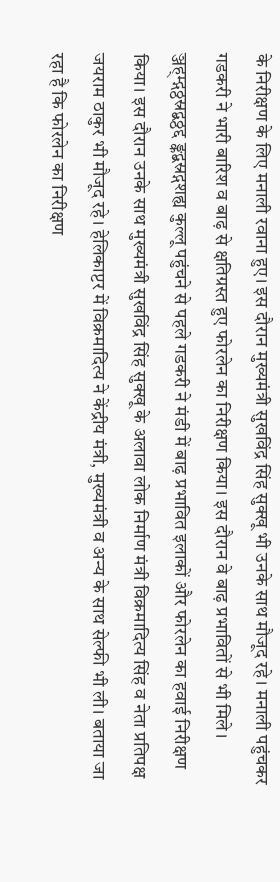के निरीक्षण के लिए मनाली रवाना हुए। इस दौरान मुख्यमंत्री सुखविंद्र सिंह सुक्खू भी उनके साथ मौजूद रहे। मनाली पहुंचकर गडकरी ने भारी बारिश व बाढ़ से क्षतिग्रस्त हुए फोरलेन का निरीक्षण किया। इस दौरान वे बाढ़ प्रभावितों से भी मिले। ञ्जह्म्द्गठ्ठस्रद्बठ्ठद्द ङ्कद्बस्रद्गशह्य कुल्लू पहुंचने से पहले गडकरी ने मंडी में बाढ़ प्रभावित इलाकों और फोरलेन का हवाई निरीक्षण किया। इस दौरान उनके साथ मुख्यमंत्री सुखविंद्र सिंह सुक्खू के अलावा लोक निर्माण मंत्री विक्रमादित्य सिंह व नेता प्रतिपक्ष जयराम ठाकुर भी मौजूद रहे। हेलिकाप्टर में विक्रमादित्य ने केंद्रीय मंत्री, मुख्यमंत्री व अन्य के साथ सेल्फी भी ली। बताया जा रहा है कि फोरलेन का निरीक्षण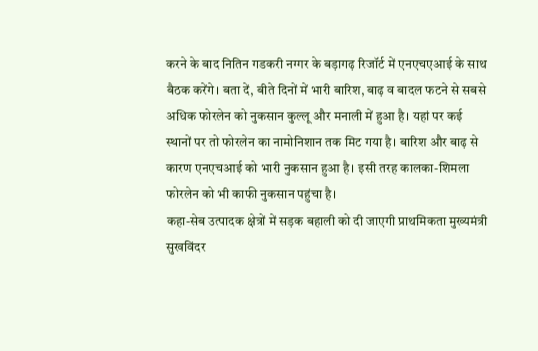करने के बाद नितिन गडकरी नग्गर के बड़ागढ़ रिजॉर्ट में एनएचएआई के साथ बैठक करेंगे। बता दें, बीते दिनों में भारी बारिश, बाढ़ व बादल फटने से सबसे अधिक फोरलेन को नुकसान कुल्लू और मनाली में हुआ है। यहां पर कई स्थानों पर तो फोरलेन का नामोनिशान तक मिट गया है। बारिश और बाढ़ से कारण एनएचआई को भारी नुकसान हुआ है। इसी तरह कालका-शिमला फोरलेन को भी काफी नुकसान पहुंचा है।
कहा-सेब उत्पादक क्षेत्रों में सड़क बहाली को दी जाएगी प्राथमिकता मुख्यमंत्री सुखविंदर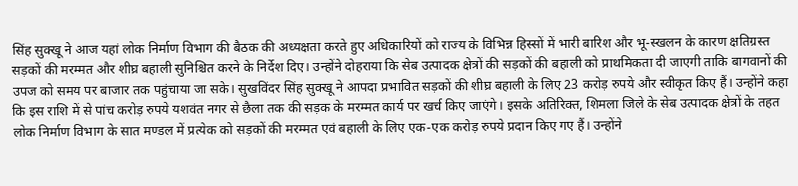सिंह सुक्खू ने आज यहां लोक निर्माण विभाग की बैठक की अध्यक्षता करते हुए अधिकारियों को राज्य के विभिन्न हिस्सों में भारी बारिश और भू-स्खलन के कारण क्षतिग्रस्त सड़कों की मरम्मत और शीघ्र बहाली सुनिश्चित करने के निर्देश दिए। उन्होंने दोहराया कि सेब उत्पादक क्षेत्रों की सड़कों की बहाली को प्राथमिकता दी जाएगी ताकि बागवानों की उपज को समय पर बाजार तक पहुंचाया जा सके। सुखविंदर सिंह सुक्खू ने आपदा प्रभावित सड़कों की शीघ्र बहाली के लिए 23 करोड़ रुपये और स्वीकृत किए हैं। उन्होंने कहा कि इस राशि में से पांच करोड़ रुपये यशवंत नगर से छैला तक की सड़क के मरम्मत कार्य पर खर्च किए जाएंगे। इसके अतिरिक्त, शिमला जिले के सेब उत्पादक क्षेत्रों के तहत लोक निर्माण विभाग के सात मण्डल में प्रत्येक को सड़कों की मरम्मत एवं बहाली के लिए एक-एक करोड़ रुपये प्रदान किए गए हैं। उन्होंने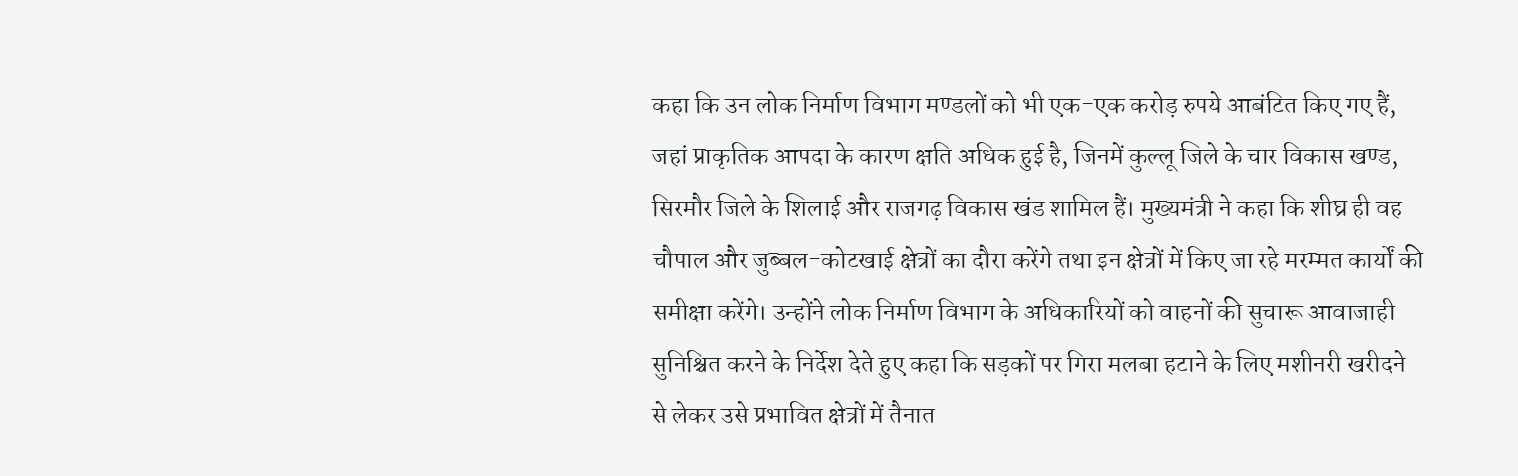कहा कि उन लोक निर्माण विभाग मण्डलों को भी एक-एक करोड़ रुपये आबंटित किए गए हैं, जहां प्राकृतिक आपदा के कारण क्षति अधिक हुई है, जिनमें कुल्लू जिले के चार विकास खण्ड, सिरमौर जिले के शिलाई और राजगढ़ विकास खंड शामिल हैं। मुख्यमंत्री ने कहा कि शीघ्र ही वह चौपाल और जुब्बल-कोटखाई क्षेत्रों का दौरा करेंगे तथा इन क्षेत्रों में किए जा रहे मरम्मत कार्यों की समीक्षा करेंगे। उन्होंने लोक निर्माण विभाग के अधिकारियों को वाहनों की सुचारू आवाजाही सुनिश्चित करने के निर्देश देते हुए कहा कि सड़कों पर गिरा मलबा हटाने के लिए मशीनरी खरीदने से लेकर उसे प्रभावित क्षेत्रों में तैनात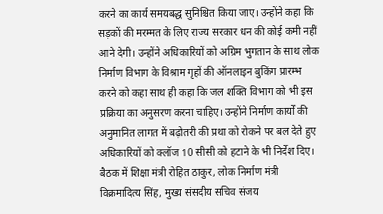करने का कार्य समयबद्ध सुनिश्चित किया जाए। उन्होंने कहा कि सड़कों की मरम्मत के लिए राज्य सरकार धन की कोई कमी नहीं आने देगी। उन्होंने अधिकारियों को अग्रिम भुगतान के साथ लोक निर्माण विभाग के विश्राम गृहों की ऑनलाइन बुकिंग प्रारम्भ करने को कहा साथ ही कहा कि जल शक्ति विभाग को भी इस प्रक्रिया का अनुसरण करना चाहिए। उन्होंने निर्माण कार्यों की अनुमानित लागत में बढ़ोतरी की प्रथा को रोकने पर बल देते हुए अधिकारियों को क्लॉज 10 सीसी को हटाने के भी निर्देश दिए। बैठक में शिक्षा मंत्री रोहित ठाकुर, लोक निर्माण मंत्री विक्रमादित्य सिंह, मुख्य संसदीय सचिव संजय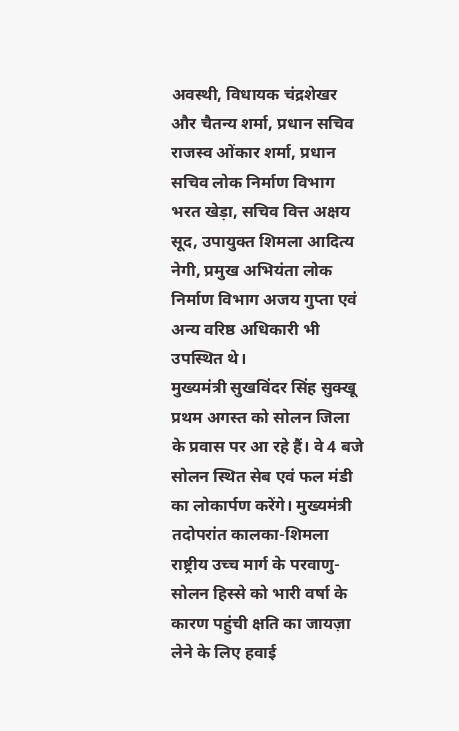अवस्थी, विधायक चंद्रशेखर और चैतन्य शर्मा, प्रधान सचिव राजस्व ओंकार शर्मा, प्रधान सचिव लोक निर्माण विभाग भरत खेड़ा, सचिव वित्त अक्षय सूद, उपायुक्त शिमला आदित्य नेगी, प्रमुख अभियंता लोक निर्माण विभाग अजय गुप्ता एवं अन्य वरिष्ठ अधिकारी भी उपस्थित थे।
मुख्यमंत्री सुखविंदर सिंह सुक्खू प्रथम अगस्त को सोलन जिला के प्रवास पर आ रहे हैं। वे 4 बजे सोलन स्थित सेब एवं फल मंडी का लोकार्पण करेंगे। मुख्यमंत्री तदोपरांत कालका-शिमला राष्ट्रीय उच्च मार्ग के परवाणु-सोलन हिस्से को भारी वर्षा के कारण पहुंची क्षति का जायज़ा लेने के लिए हवाई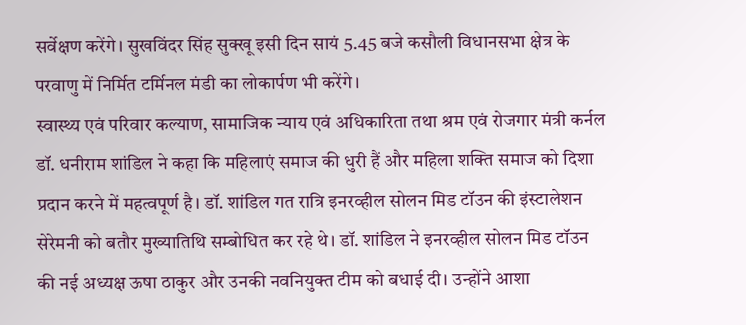सर्वेक्षण करेंगे। सुखविंदर सिंह सुक्खू इसी दिन सायं 5.45 बजे कसौली विधानसभा क्षेत्र के परवाणु में निर्मित टर्मिनल मंडी का लोकार्पण भी करेंगे।
स्वास्थ्य एवं परिवार कल्याण, सामाजिक न्याय एवं अधिकारिता तथा श्रम एवं रोजगार मंत्री कर्नल डॉ. धनीराम शांडिल ने कहा कि महिलाएं समाज की धुरी हैं और महिला शक्ति समाज को दिशा प्रदान करने में महत्वपूर्ण है। डॉ. शांडिल गत रात्रि इनरव्हील सोलन मिड टॉउन की इंस्टालेशन सेरेमनी को बतौर मुख्यातिथि सम्बोधित कर रहे थे। डॉ. शांडिल ने इनरव्हील सोलन मिड टॉउन की नई अध्यक्ष ऊषा ठाकुर और उनकी नवनियुक्त टीम को बधाई दी। उन्होंने आशा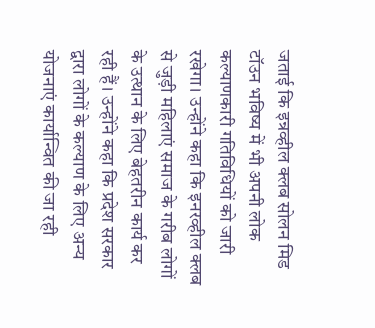जताई कि इन्रव्हील क्लब सोलन मिड टॉउन भविष्य में भी अपनी लोक कल्याणकारी गतिविधियों को जारी रखेगा। उन्होंने कहा कि इनरव्हील क्लब से जुड़ी महिलाएं समाज के गरीब लोगों के उत्थान के लिए बेहतरीन कार्य कर रही हैं। उन्होंने कहा कि प्रदेश सरकार द्वारा लोगों के कल्याण के लिए अन्य योजनाएं कार्यान्वित की जा रही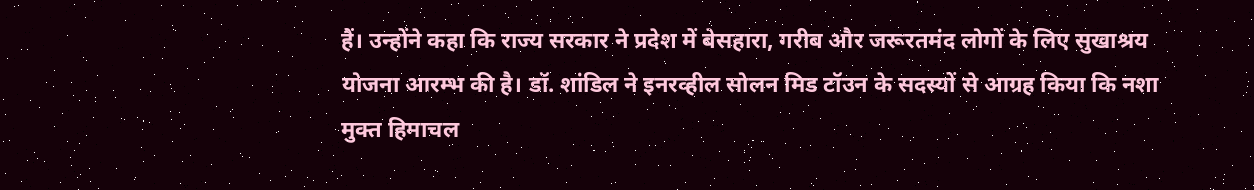हैं। उन्होंने कहा कि राज्य सरकार ने प्रदेश में बेसहारा, गरीब और जरूरतमंद लोगों के लिए सुखाश्रय योजना आरम्भ की है। डॉ. शांडिल ने इनरव्हील सोलन मिड टॉउन के सदस्यों से आग्रह किया कि नशा मुक्त हिमाचल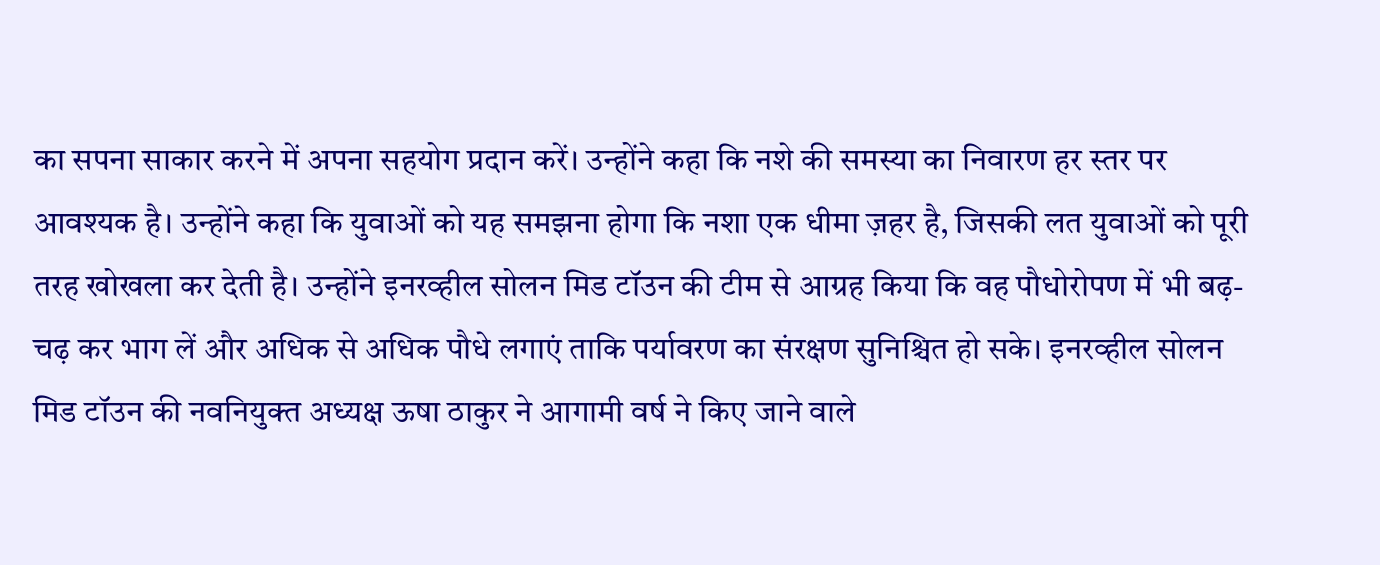का सपना साकार करने में अपना सहयोग प्रदान करें। उन्होंने कहा कि नशे की समस्या का निवारण हर स्तर पर आवश्यक है। उन्होंने कहा कि युवाओं को यह समझना होगा कि नशा एक धीमा ज़हर है, जिसकी लत युवाओं को पूरी तरह खोखला कर देती है। उन्होंने इनरव्हील सोलन मिड टॉउन की टीम से आग्रह किया कि वह पौधोरोपण में भी बढ़-चढ़ कर भाग लें और अधिक से अधिक पौधे लगाएं ताकि पर्यावरण का संरक्षण सुनिश्चित हो सके। इनरव्हील सोलन मिड टॉउन की नवनियुक्त अध्यक्ष ऊषा ठाकुर ने आगामी वर्ष ने किए जाने वाले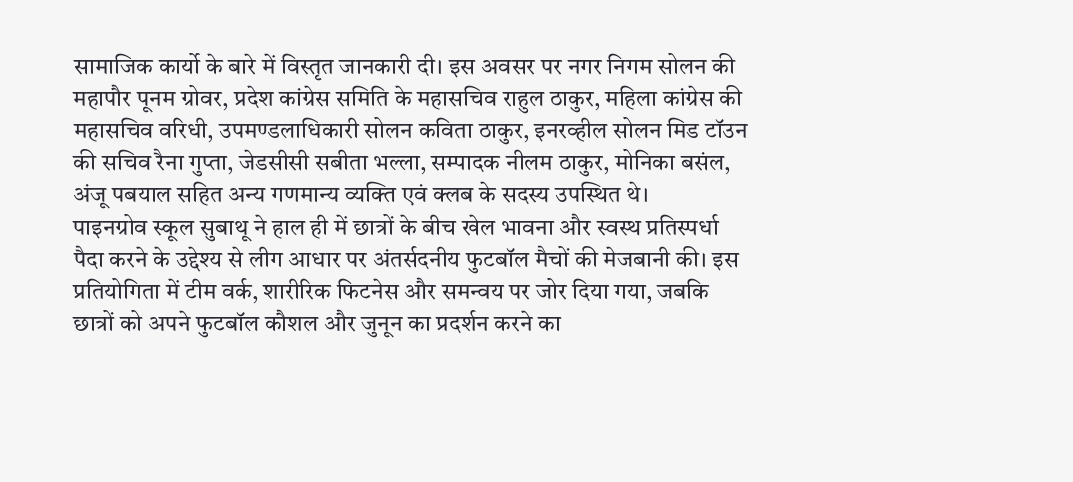सामाजिक कार्यो के बारे में विस्तृत जानकारी दी। इस अवसर पर नगर निगम सोलन की महापौर पूनम ग्रोवर, प्रदेश कांग्रेस समिति के महासचिव राहुल ठाकुर, महिला कांग्रेस की महासचिव वरिधी, उपमण्डलाधिकारी सोलन कविता ठाकुर, इनरव्हील सोलन मिड टॉउन की सचिव रैना गुप्ता, जेडसीसी सबीता भल्ला, सम्पादक नीलम ठाकुर, मोनिका बसंल, अंजू पबयाल सहित अन्य गणमान्य व्यक्ति एवं क्लब के सदस्य उपस्थित थे।
पाइनग्रोव स्कूल सुबाथू ने हाल ही में छात्रों के बीच खेल भावना और स्वस्थ प्रतिस्पर्धा पैदा करने के उद्देश्य से लीग आधार पर अंतर्सदनीय फुटबॉल मैचों की मेजबानी की। इस प्रतियोगिता में टीम वर्क, शारीरिक फिटनेस और समन्वय पर जोर दिया गया, जबकि छात्रों को अपने फुटबॉल कौशल और जुनून का प्रदर्शन करने का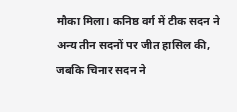मौका मिला। कनिष्ठ वर्ग में टीक सदन ने अन्य तीन सदनों पर जीत हासिल की, जबकि चिनार सदन ने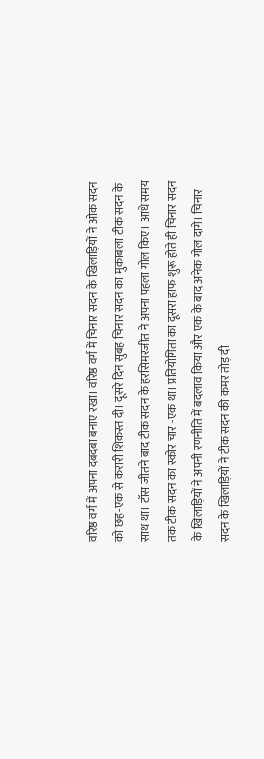वरिष्ठ वर्ग में अपना दबदबा बनाए रखा। वरिष्ठ वर्ग में चिनार सदन के खिलाड़ियों ने ओक सदन को छह-एक से करारी शिकस्त दी। दूसरे दिन सुबह चिनार सदन का मुकाबला टीक सदन के साथ था। टॉस जीतने बाद टीक सदन के हरसिमरजीत ने अपना पहला गोल किए। आधे समय तक टीक सदन का स्कोर चार -एक था। प्रतियोगिता का दूसरा हाफ शुरू होते ही चिनार सदन के खिलाड़ियों ने अपनी रणनीति में बदलाव किया और एक के बाद अनेक गोल दागे। चिनार सदन के खिलाड़ियों ने टीक सदन की कमर तोड़ दी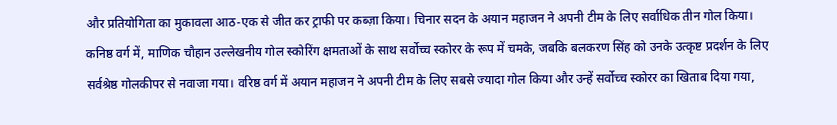और प्रतियोगिता का मुकावला आठ-एक से जीत कर ट्राफी पर कब्ज़ा किया। चिनार सदन के अयान महाजन ने अपनी टीम के लिए सर्वाधिक तीन गोल किया। कनिष्ठ वर्ग में, माणिक चौहान उल्लेखनीय गोल स्कोरिंग क्षमताओं के साथ सर्वोच्च स्कोरर के रूप में चमके, जबकि बलकरण सिंह को उनके उत्कृष्ट प्रदर्शन के लिए सर्वश्रेष्ठ गोलकीपर से नवाजा गया। वरिष्ठ वर्ग में अयान महाजन ने अपनी टीम के लिए सबसे ज्यादा गोल किया और उन्हें सर्वोच्च स्कोरर का खिताब दिया गया,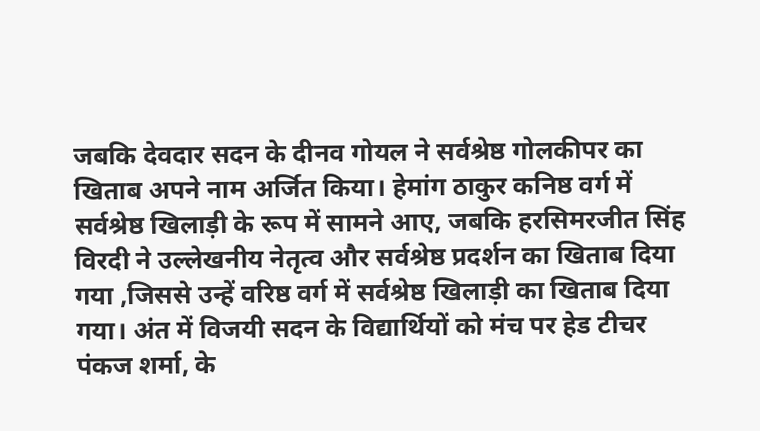जबकि देवदार सदन के दीनव गोयल ने सर्वश्रेष्ठ गोलकीपर का खिताब अपने नाम अर्जित किया। हेमांग ठाकुर कनिष्ठ वर्ग में सर्वश्रेष्ठ खिलाड़ी के रूप में सामने आए, जबकि हरसिमरजीत सिंह विरदी ने उल्लेखनीय नेतृत्व और सर्वश्रेष्ठ प्रदर्शन का खिताब दिया गया ,जिससे उन्हें वरिष्ठ वर्ग में सर्वश्रेष्ठ खिलाड़ी का खिताब दिया गया। अंत में विजयी सदन के विद्यार्थियों को मंच पर हेड टीचर पंकज शर्मा, के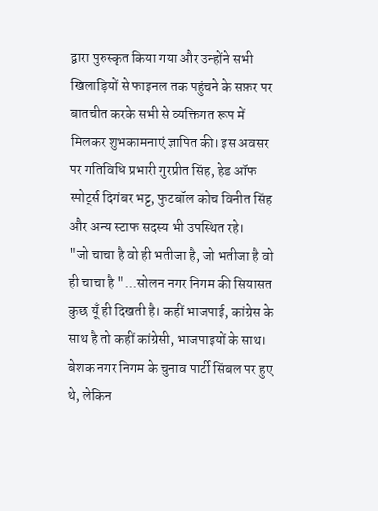द्वारा पुरुस्कृत किया गया और उन्होंने सभी खिलाड़ियों से फाइनल तक पहुंचने के सफ़र पर बातचीत करके सभी से व्यक्तिगत रूप में मिलकर शुभकामनाएं ज्ञापित की। इस अवसर पर गतिविधि प्रभारी गुरप्रीत सिंह, हेड ऑफ स्पोर्ट्स दिगंबर भट्ट, फुटबॉल कोच विनीत सिंह और अन्य स्टाफ सदस्य भी उपस्थित रहे।
"जो चाचा है वो ही भतीजा है, जो भतीजा है वो ही चाचा है "...सोलन नगर निगम की सियासत कुछ यूँ ही दिखती है। कहीं भाजपाई, कांग्रेस के साथ है तो कहीं कांग्रेसी, भाजपाइयों के साथ। बेशक नगर निगम के चुनाव पार्टी सिंबल पर हुए थे, लेकिन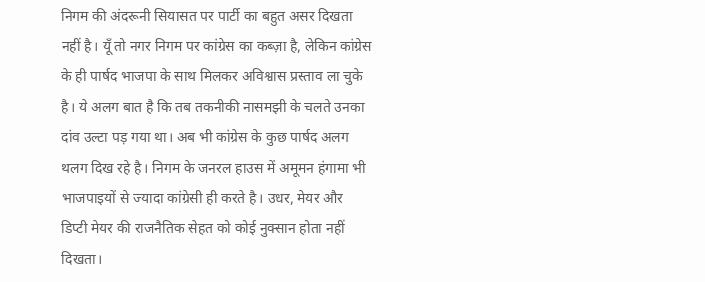निगम की अंदरूनी सियासत पर पार्टी का बहुत असर दिखता नहीं है। यूँ तो नगर निगम पर कांग्रेस का कब्ज़ा है, लेकिन कांग्रेस के ही पार्षद भाजपा के साथ मिलकर अविश्वास प्रस्ताव ला चुके है। ये अलग बात है कि तब तकनीकी नासमझी के चलते उनका दांव उल्टा पड़ गया था। अब भी कांग्रेस के कुछ पार्षद अलग थलग दिख रहे है। निगम के जनरल हाउस में अमूमन हंगामा भी भाजपाइयों से ज्यादा कांग्रेसी ही करते है। उधर, मेयर और डिप्टी मेयर की राजनैतिक सेहत को कोई नुक्सान होता नहीं दिखता।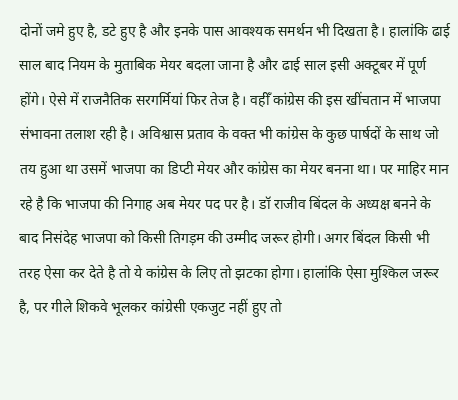दोनों जमे हुए है, डटे हुए है और इनके पास आवश्यक समर्थन भी दिखता है। हालांकि ढाई साल बाद नियम के मुताबिक मेयर बदला जाना है और ढाई साल इसी अक्टूबर में पूर्ण होंगे। ऐसे में राजनैतिक सरगर्मियां फिर तेज है। वहीँ कांग्रेस की इस खींचतान में भाजपा संभावना तलाश रही है। अविश्वास प्रताव के वक्त भी कांग्रेस के कुछ पार्षदों के साथ जो तय हुआ था उसमें भाजपा का डिप्टी मेयर और कांग्रेस का मेयर बनना था। पर माहिर मान रहे है कि भाजपा की निगाह अब मेयर पद पर है। डॉ राजीव बिंदल के अध्यक्ष बनने के बाद निसंदेह भाजपा को किसी तिगड़म की उम्मीद जरूर होगी। अगर बिंदल किसी भी तरह ऐसा कर देते है तो ये कांग्रेस के लिए तो झटका होगा। हालांकि ऐसा मुश्किल जरूर है, पर गीले शिकवे भूलकर कांग्रेसी एकजुट नहीं हुए तो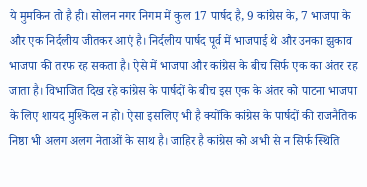ये मुमकिन तो है ही। सोलन नगर निगम में कुल 17 पार्षद है, 9 कांग्रेस के, 7 भाजपा के और एक निर्दलीय जीतकर आएं है। निर्दलीय पार्षद पूर्व में भाजपाई थे और उनका झुकाव भाजपा की तरफ रह सकता है। ऐसे में भाजपा और कांग्रेस के बीच सिर्फ एक का अंतर रह जाता है। विभाजित दिख रहे कांग्रेस के पार्षदों के बीच इस एक के अंतर को पाटना भाजपा के लिए शायद मुश्किल न हो। ऐसा इसलिए भी है क्योंकि कांग्रेस के पार्षदों की राजनैतिक निष्ठा भी अलग अलग नेताओं के साथ है। जाहिर है कांग्रेस को अभी से न सिर्फ स्थिति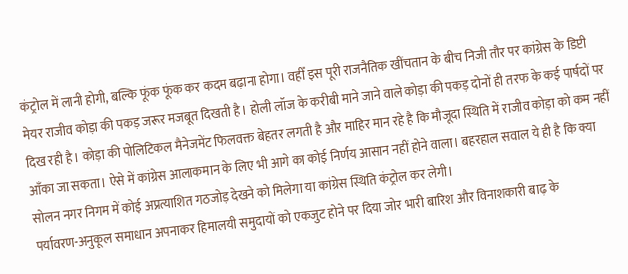कंट्रोल में लानी होगी, बल्कि फूंक फूंक कर कदम बढ़ाना होगा। वहीँ इस पूरी राजनैतिक खींचतान के बीच निजी तौर पर कांग्रेस के डिप्टी मेयर राजीव कोड़ा की पकड़ जरूर मजबूत दिखती है। होली लॉज के करीबी माने जाने वाले कोड़ा की पकड़ दोनों ही तरफ के कई पार्षदों पर दिख रही है। कोड़ा की पोलिटिकल मैनेजमेंट फिलवक्त बेहतर लगती है और माहिर मान रहे है कि मौजूदा स्थिति में राजीव कोड़ा को कम नहीं आँका जा सकता। ऐसे में कांग्रेस आलाकमान के लिए भी आगे का कोई निर्णय आसान नहीं होने वाला। बहरहाल सवाल ये ही है कि क्या सोलन नगर निगम में कोई अप्रत्याशित गठजोड़ देखने को मिलेगा या कांग्रेस स्थिति कंट्रोल कर लेगी।
पर्यावरण-अनुकूल समाधान अपनाकर हिमालयी समुदायों को एकजुट होने पर दिया जोर भारी बारिश और विनाशकारी बाढ़ के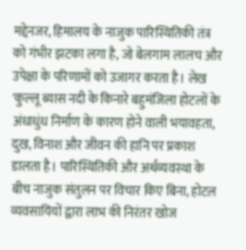मद्देनजर, हिमालय के नाजुक पारिस्थितिकी तंत्र को गंभीर झटका लगा है, जो बेलगाम लालच और उपेक्षा के परिणामों को उजागर करता है। लेख 'कुल्लू ब्यास नदी के किनारे बहुमंजिला होटलों के अंधाधुंध निर्माण के कारण होने वाली भयावहता, दुख, विनाश और जीवन की हानि पर प्रकाश डालता है। पारिस्थितिकी और अर्थव्यवस्था के बीच नाजुक संतुलन पर विचार किए बिना, होटल व्यवसायियों द्वारा लाभ की निरंतर खोज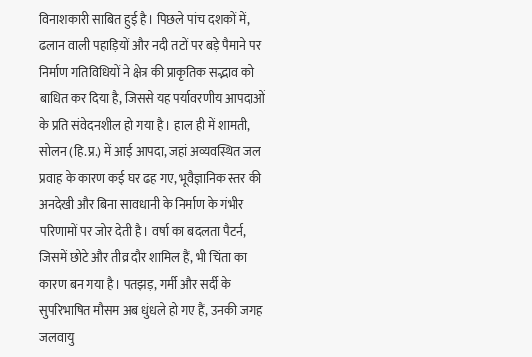विनाशकारी साबित हुई है। पिछले पांच दशकों में, ढलान वाली पहाड़ियों और नदी तटों पर बड़े पैमाने पर निर्माण गतिविधियों ने क्षेत्र की प्राकृतिक सद्भाव को बाधित कर दिया है, जिससे यह पर्यावरणीय आपदाओं के प्रति संवेदनशील हो गया है। हाल ही में शामती, सोलन (हि.प्र.) में आई आपदा, जहां अव्यवस्थित जल प्रवाह के कारण कई घर ढह गए, भूवैज्ञानिक स्तर की अनदेखी और बिना सावधानी के निर्माण के गंभीर परिणामों पर जोर देती है। वर्षा का बदलता पैटर्न, जिसमें छोटे और तीव्र दौर शामिल हैं, भी चिंता का कारण बन गया है। पतझड़, गर्मी और सर्दी के सुपरिभाषित मौसम अब धुंधले हो गए हैं, उनकी जगह जलवायु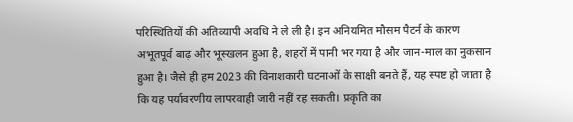परिस्थितियों की अतिव्यापी अवधि ने ले ली है। इन अनियमित मौसम पैटर्न के कारण अभूतपूर्व बाढ़ और भूस्खलन हुआ है, शहरों में पानी भर गया है और जान-माल का नुकसान हुआ है। जैसे ही हम 2023 की विनाशकारी घटनाओं के साक्षी बनते हैं, यह स्पष्ट हो जाता है कि यह पर्यावरणीय लापरवाही जारी नहीं रह सकती। प्रकृति का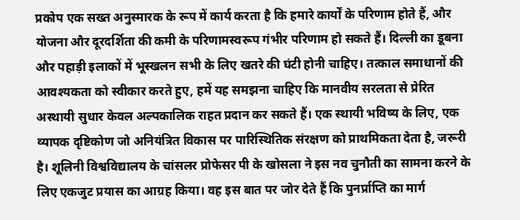प्रकोप एक सख्त अनुस्मारक के रूप में कार्य करता है कि हमारे कार्यों के परिणाम होते हैं, और योजना और दूरदर्शिता की कमी के परिणामस्वरूप गंभीर परिणाम हो सकते हैं। दिल्ली का डूबना और पहाड़ी इलाकों में भूस्खलन सभी के लिए खतरे की घंटी होनी चाहिए। तत्काल समाधानों की आवश्यकता को स्वीकार करते हुए, हमें यह समझना चाहिए कि मानवीय सरलता से प्रेरित अस्थायी सुधार केवल अल्पकालिक राहत प्रदान कर सकते हैं। एक स्थायी भविष्य के लिए, एक व्यापक दृष्टिकोण जो अनियंत्रित विकास पर पारिस्थितिक संरक्षण को प्राथमिकता देता है, जरूरी है। शूलिनी विश्वविद्यालय के चांसलर प्रोफेसर पी के खोसला ने इस नव चुनौती का सामना करने के लिए एकजुट प्रयास का आग्रह किया। वह इस बात पर जोर देते हैं कि पुनर्प्राप्ति का मार्ग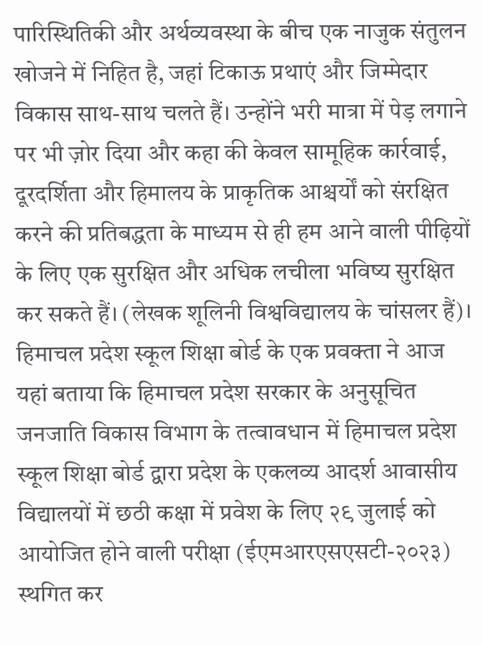पारिस्थितिकी और अर्थव्यवस्था के बीच एक नाजुक संतुलन खोजने में निहित है, जहां टिकाऊ प्रथाएं और जिम्मेदार विकास साथ-साथ चलते हैं। उन्होंने भरी मात्रा में पेड़ लगाने पर भी ज़ोर दिया और कहा की केवल सामूहिक कार्रवाई, दूरदर्शिता और हिमालय के प्राकृतिक आश्चर्यों को संरक्षित करने की प्रतिबद्धता के माध्यम से ही हम आने वाली पीढ़ियों के लिए एक सुरक्षित और अधिक लचीला भविष्य सुरक्षित कर सकते हैं। (लेखक शूलिनी विश्वविद्यालय के चांसलर हैं)।
हिमाचल प्रदेश स्कूल शिक्षा बोर्ड के एक प्रवक्ता ने आज यहां बताया कि हिमाचल प्रदेश सरकार के अनुसूचित जनजाति विकास विभाग के तत्वावधान में हिमाचल प्रदेश स्कूल शिक्षा बोर्ड द्वारा प्रदेश के एकलव्य आदर्श आवासीय विद्यालयों में छठी कक्षा में प्रवेश के लिए २९ जुलाई को आयोजित होने वाली परीक्षा (ईएमआरएसएसटी-२०२३) स्थगित कर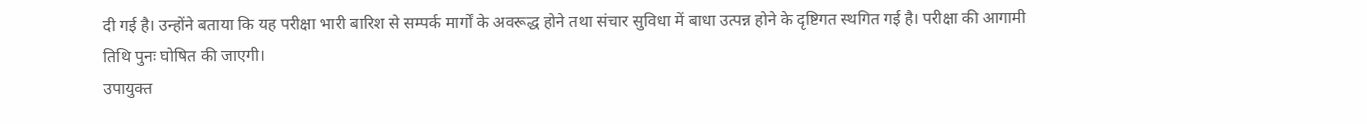दी गई है। उन्होंने बताया कि यह परीक्षा भारी बारिश से सम्पर्क मार्गों के अवरूद्ध होने तथा संचार सुविधा में बाधा उत्पन्न होने के दृष्टिगत स्थगित गई है। परीक्षा की आगामी तिथि पुनः घोषित की जाएगी।
उपायुक्त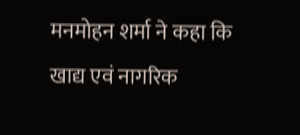मनमोहन शर्मा ने कहा कि खाद्य एवं नागरिक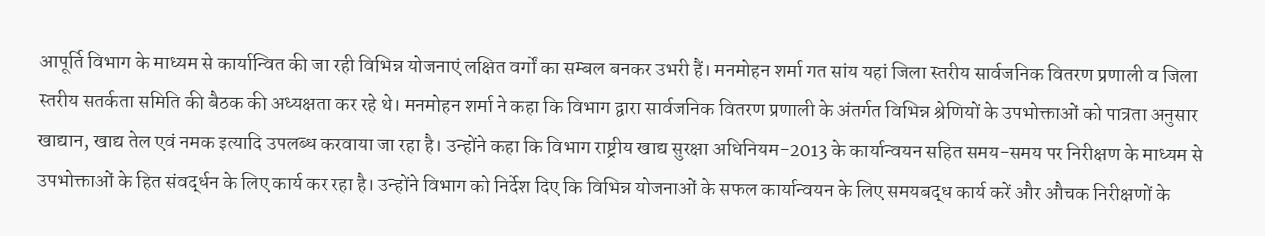आपूर्ति विभाग के माध्यम से कार्यान्वित की जा रही विभिन्न योजनाएं लक्षित वर्गों का सम्बल बनकर उभरी हैं। मनमोहन शर्मा गत सांय यहां जिला स्तरीय सार्वजनिक वितरण प्रणाली व जिला स्तरीय सतर्कता समिति की बैठक की अध्यक्षता कर रहे थे। मनमोहन शर्मा ने कहा कि विभाग द्वारा सार्वजनिक वितरण प्रणाली के अंतर्गत विभिन्न श्रेणियों के उपभोक्ताओं को पात्रता अनुसार खाद्यान, खाद्य तेल एवं नमक इत्यादि उपलब्ध करवाया जा रहा है। उन्होंने कहा कि विभाग राष्ट्रीय खाद्य सुरक्षा अधिनियम-2013 के कार्यान्वयन सहित समय-समय पर निरीक्षण के माध्यम से उपभोक्ताओं के हित संवर्द्धन के लिए कार्य कर रहा है। उन्होंने विभाग को निर्देश दिए कि विभिन्न योजनाओं के सफल कार्यान्वयन के लिए समयबद्ध कार्य करें और औचक निरीक्षणों के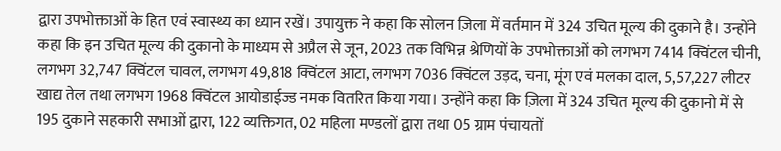द्वारा उपभोक्ताओं के हित एवं स्वास्थ्य का ध्यान रखें। उपायुक्त ने कहा कि सोलन ज़िला में वर्तमान में 324 उचित मूल्य की दुकाने है। उन्होंने कहा कि इन उचित मूल्य की दुकानो के माध्यम से अप्रैल से जून, 2023 तक विभिन्न श्रेणियों के उपभोक्ताओं को लगभग 7414 क्विंटल चीनी, लगभग 32,747 क्विंटल चावल, लगभग 49,818 क्विंटल आटा, लगभग 7036 क्विंटल उड़द, चना, मूंग एवं मलका दाल, 5,57,227 लीटर खाद्य तेल तथा लगभग 1968 क्विंटल आयोडाईज्ड नमक वितरित किया गया। उन्होंने कहा कि ज़िला में 324 उचित मूल्य की दुकानो में से 195 दुकाने सहकारी सभाओं द्वारा, 122 व्यक्तिगत, 02 महिला मण्डलों द्वारा तथा 05 ग्राम पंचायतों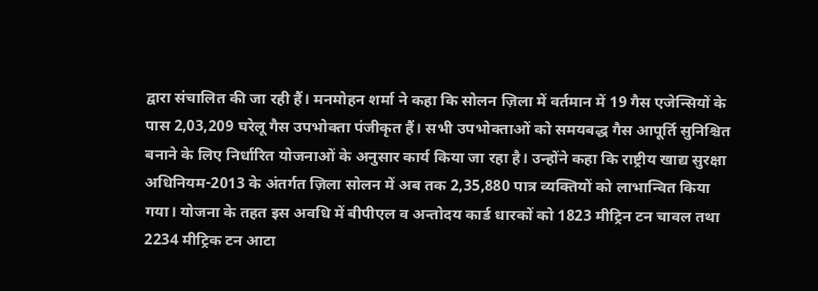द्वारा संचालित की जा रही हैं। मनमोहन शर्मा ने कहा कि सोलन ज़िला में वर्तमान में 19 गैस एजेन्सियों के पास 2,03,209 घरेलू गैस उपभोक्ता पंजीकृत हैं। सभी उपभोक्ताओं को समयबद्ध गैस आपूर्ति सुनिश्चित बनाने के लिए निर्धारित योजनाओं के अनुसार कार्य किया जा रहा है। उन्होंने कहा कि राष्ट्रीय खाद्य सुरक्षा अधिनियम-2013 के अंतर्गत ज़िला सोलन में अब तक 2,35,880 पात्र व्यक्तियों को लाभान्वित किया गया। योजना के तहत इस अवधि में बीपीएल व अन्तोदय कार्ड धारकों को 1823 मीट्रिन टन चावल तथा 2234 मीट्रिक टन आटा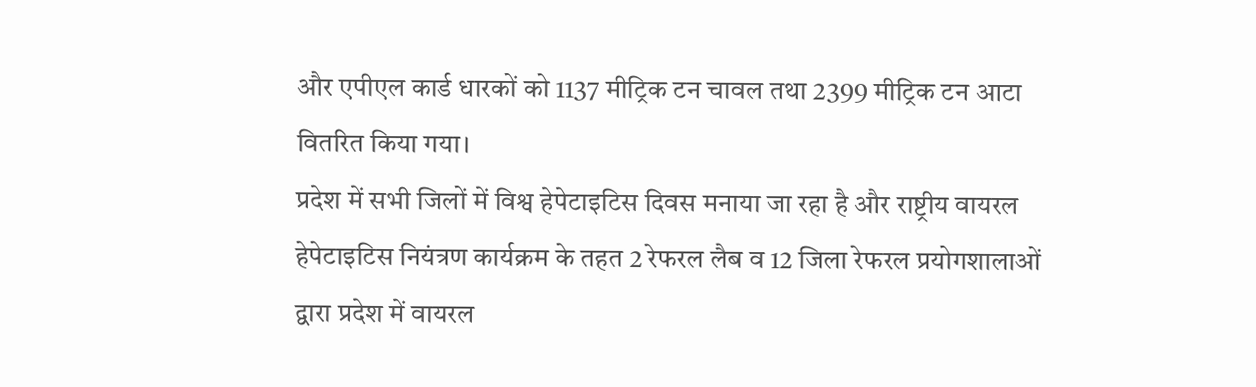और एपीएल कार्ड धारकों को 1137 मीट्रिक टन चावल तथा 2399 मीट्रिक टन आटा वितरित किया गया।
प्रदेश में सभी जिलों में विश्व हेपेटाइटिस दिवस मनाया जा रहा है और राष्ट्रीय वायरल हेपेटाइटिस नियंत्रण कार्यक्रम के तहत 2 रेफरल लैब व 12 जिला रेफरल प्रयोगशालाओं द्वारा प्रदेश में वायरल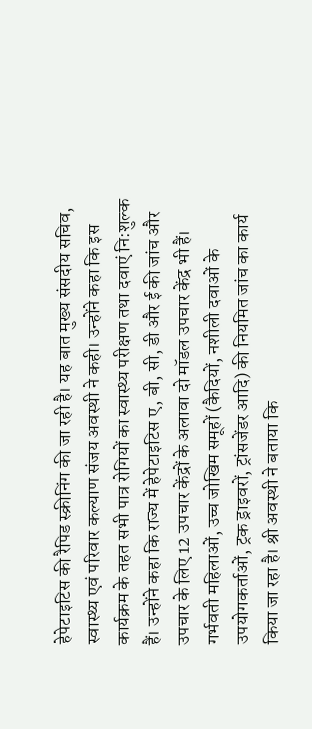हेपेटाइटिस की रैपिड स्क्रीनिंग की जा रही है। यह बात मुख्य संसदीय सचिव, स्वास्थ्य एवं परिवार कल्याण संजय अवस्थी ने कही। उन्होंने कहा कि इस कार्यक्रम के तहत सभी पात्र रोगियों का स्वास्थ्य परीक्षण तथा दवाएं नि:शुल्क हैं। उन्होंने कहा कि राज्य में हेपेटाइटिस ए, बी, सी, डी और ई की जांच और उपचार के लिए 12 उपचार केंद्रों के अलावा दो मॉडल उपचार केंद्र भी हैं। गर्भवती महिलाओं, उच्च जोखिम समूहों (कैदियों, नशीली दवाओं के उपयोगकर्ताओं, ट्रक ड्राइवरों, ट्रांसजेंडर आदि) की नियमित जांच का कार्य किया जा रहा है। श्री अवस्थी ने बताया कि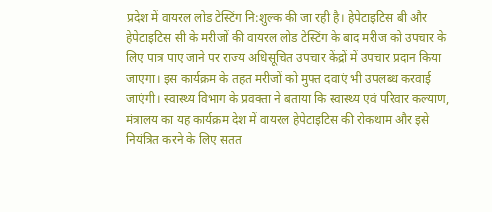प्रदेश में वायरल लोड टेस्टिंग नि:शुल्क की जा रही है। हेपेटाइटिस बी और हेपेटाइटिस सी के मरीजों की वायरल लोड टेस्टिंग के बाद मरीज को उपचार के लिए पात्र पाए जाने पर राज्य अधिसूचित उपचार केंद्रों में उपचार प्रदान किया जाएगा। इस कार्यक्रम के तहत मरीजों को मुफ्त दवाएं भी उपलब्ध करवाई जाएंगी। स्वास्थ्य विभाग के प्रवक्ता ने बताया कि स्वास्थ्य एवं परिवार कल्याण, मंत्रालय का यह कार्यक्रम देश में वायरल हेपेटाइटिस की रोकथाम और इसे नियंत्रित करने के लिए सतत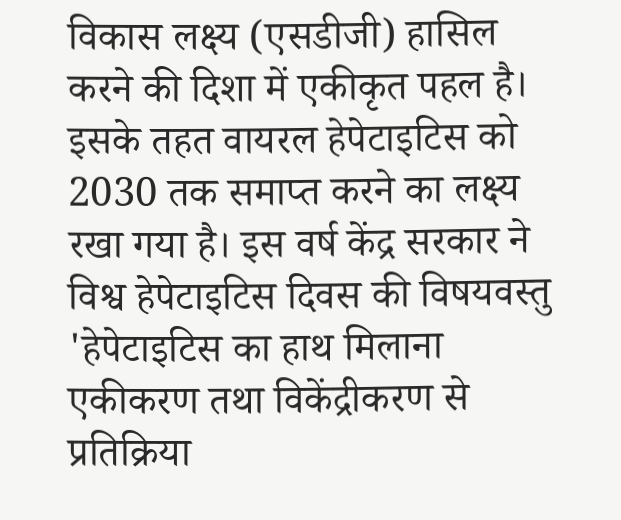विकास लक्ष्य (एसडीजी) हासिल करने की दिशा में एकीकृत पहल है। इसके तहत वायरल हेपेटाइटिस को 2030 तक समाप्त करने का लक्ष्य रखा गया है। इस वर्ष केंद्र सरकार ने विश्व हेपेटाइटिस दिवस की विषयवस्तु 'हेपेटाइटिस का हाथ मिलाना एकीकरण तथा विकेंद्रीकरण से प्रतिक्रिया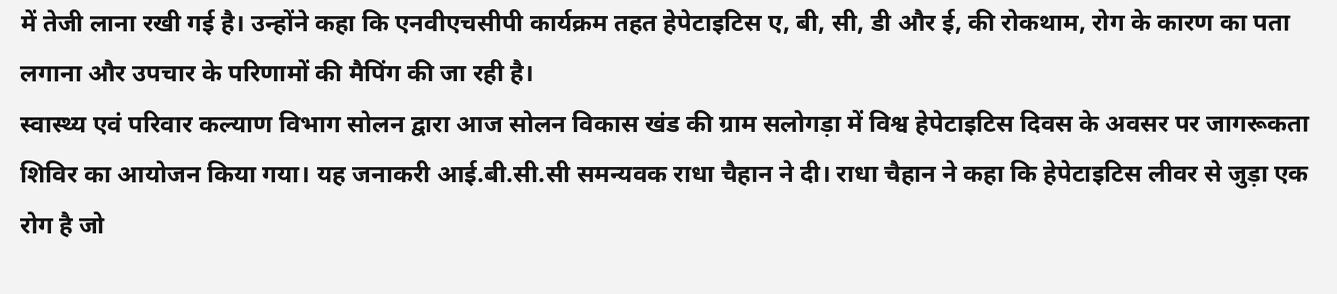में तेजी लाना रखी गई है। उन्होंने कहा कि एनवीएचसीपी कार्यक्रम तहत हेपेटाइटिस ए, बी, सी, डी और ई, की रोकथाम, रोग के कारण का पता लगाना और उपचार के परिणामों की मैपिंग की जा रही है।
स्वास्थ्य एवं परिवार कल्याण विभाग सोलन द्वारा आज सोलन विकास खंड की ग्राम सलोगड़ा में विश्व हेपेटाइटिस दिवस के अवसर पर जागरूकता शिविर का आयोजन किया गया। यह जनाकरी आई.बी.सी.सी समन्यवक राधा चैहान ने दी। राधा चैहान ने कहा कि हेपेटाइटिस लीवर से जुड़ा एक रोग है जो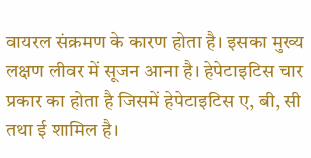वायरल संक्रमण के कारण होता है। इसका मुख्य लक्षण लीवर में सूजन आना है। हेपेटाइटिस चार प्रकार का होता है जिसमें हेपेटाइटिस ए, बी, सी तथा ई शामिल है।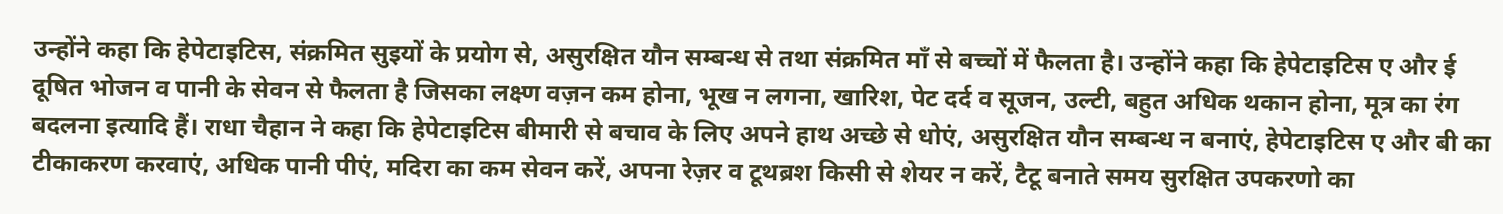उन्होंने कहा कि हेपेटाइटिस, संक्रमित सुइयों के प्रयोग से, असुरक्षित यौन सम्बन्ध से तथा संक्रमित माँ से बच्चों में फैलता है। उन्होंने कहा कि हेपेटाइटिस ए और ई दूषित भोजन व पानी के सेवन से फैलता है जिसका लक्ष्ण वज़न कम होना, भूख न लगना, खारिश, पेट दर्द व सूजन, उल्टी, बहुत अधिक थकान होना, मूत्र का रंग बदलना इत्यादि हैं। राधा चैहान ने कहा कि हेपेटाइटिस बीमारी से बचाव के लिए अपने हाथ अच्छे से धोएं, असुरक्षित यौन सम्बन्ध न बनाएं, हेपेटाइटिस ए और बी का टीकाकरण करवाएं, अधिक पानी पीएं, मदिरा का कम सेवन करें, अपना रेज़र व टूथब्रश किसी से शेयर न करें, टैटू बनाते समय सुरक्षित उपकरणो का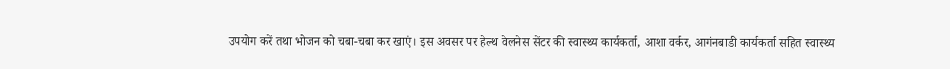उपयोग करें तथा भोजन को चबा-चबा कर खाएं। इस अवसर पर हेल्थ वेलनेस सेंटर की स्वास्थ्य कार्यकर्ता, आशा वर्कर, आगंनबाडी कार्यकर्ता सहित स्वास्थ्य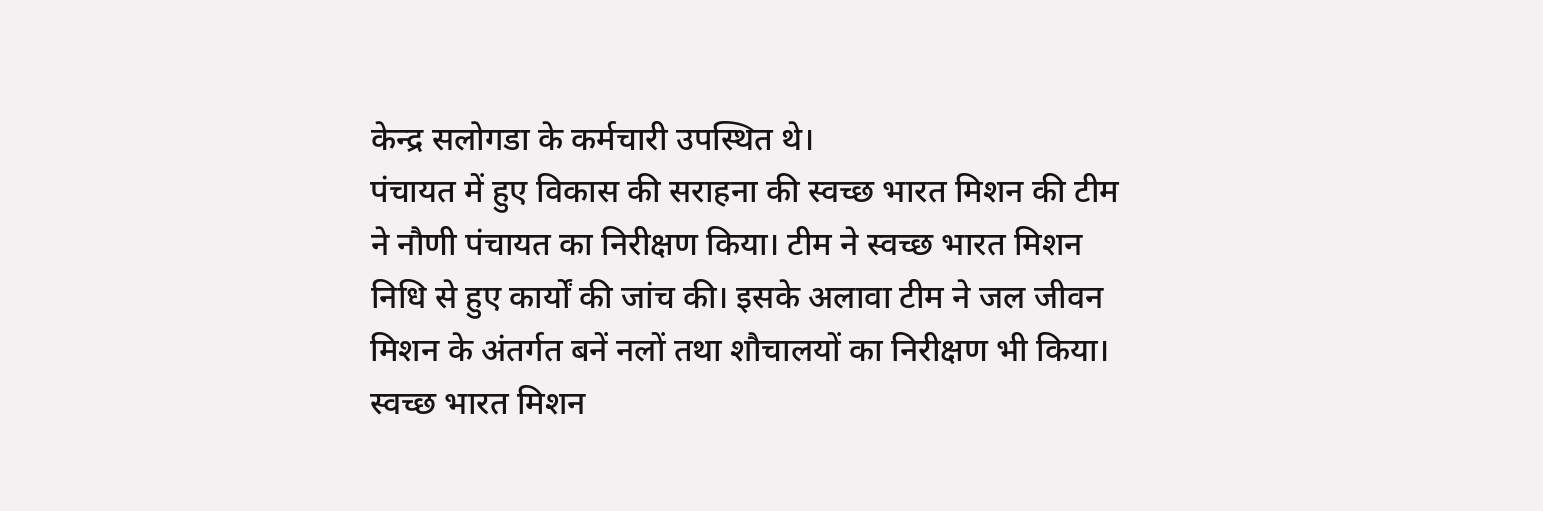केन्द्र सलोगडा के कर्मचारी उपस्थित थे।
पंचायत में हुए विकास की सराहना की स्वच्छ भारत मिशन की टीम ने नौणी पंचायत का निरीक्षण किया। टीम ने स्वच्छ भारत मिशन निधि से हुए कार्यों की जांच की। इसके अलावा टीम ने जल जीवन मिशन के अंतर्गत बनें नलों तथा शौचालयों का निरीक्षण भी किया। स्वच्छ भारत मिशन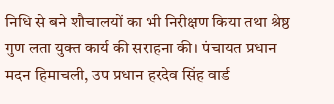निधि से बने शौचालयों का भी निरीक्षण किया तथा श्रेष्ठ गुण लता युक्त कार्य की सराहना की। पंचायत प्रधान मदन हिमाचली, उप प्रधान हरदेव सिंह वार्ड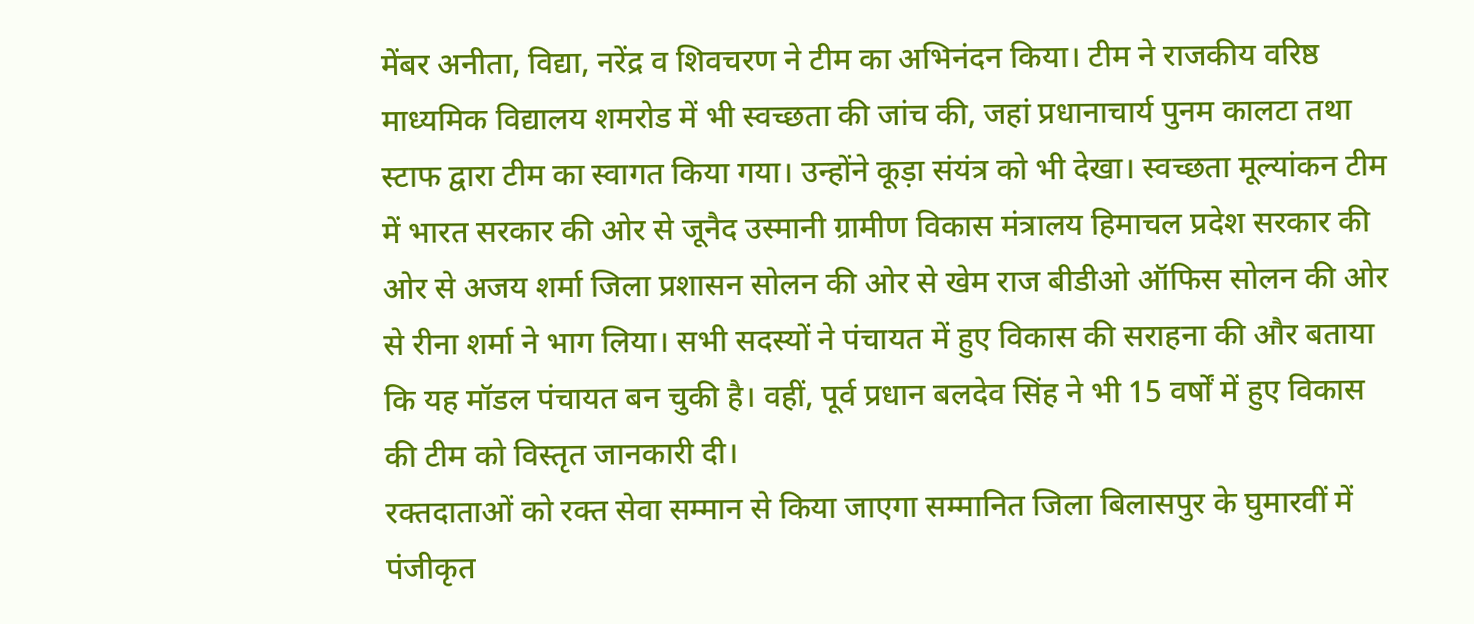मेंबर अनीता, विद्या, नरेंद्र व शिवचरण ने टीम का अभिनंदन किया। टीम ने राजकीय वरिष्ठ माध्यमिक विद्यालय शमरोड में भी स्वच्छता की जांच की, जहां प्रधानाचार्य पुनम कालटा तथा स्टाफ द्वारा टीम का स्वागत किया गया। उन्होंने कूड़ा संयंत्र को भी देखा। स्वच्छता मूल्यांकन टीम में भारत सरकार की ओर से जूनैद उस्मानी ग्रामीण विकास मंत्रालय हिमाचल प्रदेश सरकार की ओर से अजय शर्मा जिला प्रशासन सोलन की ओर से खेम राज बीडीओ ऑफिस सोलन की ओर से रीना शर्मा ने भाग लिया। सभी सदस्यों ने पंचायत में हुए विकास की सराहना की और बताया कि यह मॉडल पंचायत बन चुकी है। वहीं, पूर्व प्रधान बलदेव सिंह ने भी 15 वर्षों में हुए विकास की टीम को विस्तृत जानकारी दी।
रक्तदाताओं को रक्त सेवा सम्मान से किया जाएगा सम्मानित जिला बिलासपुर के घुमारवीं में पंजीकृत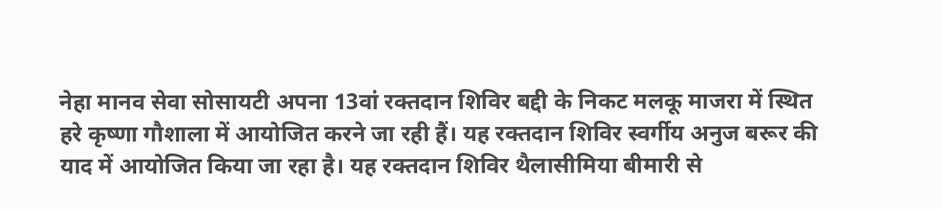नेहा मानव सेवा सोसायटी अपना 13वां रक्तदान शिविर बद्दी के निकट मलकू माजरा में स्थित हरे कृष्णा गौशाला में आयोजित करने जा रही हैं। यह रक्तदान शिविर स्वर्गीय अनुज बरूर की याद में आयोजित किया जा रहा है। यह रक्तदान शिविर थैलासीमिया बीमारी से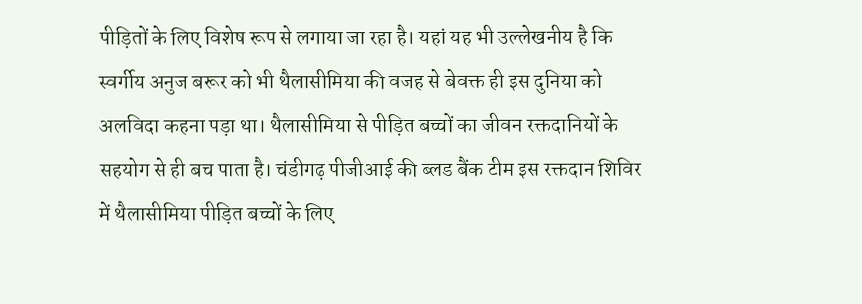पीड़ितों के लिए विशेष रूप से लगाया जा रहा है। यहां यह भी उल्लेखनीय है कि स्वर्गीय अनुज बरूर को भी थैलासीमिया की वजह से बेवक्त ही इस दुनिया को अलविदा कहना पड़ा था। थैलासीमिया से पीड़ित बच्चों का जीवन रक्तदानियों के सहयोग से ही बच पाता है। चंडीगढ़ पीजीआई की ब्लड बैंक टीम इस रक्तदान शिविर में थैलासीमिया पीड़ित बच्चों के लिए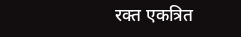रक्त एकत्रित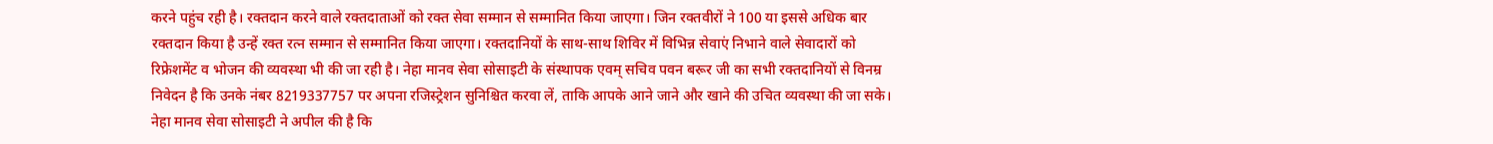करने पहुंच रही है। रक्तदान करने वाले रक्तदाताओं को रक्त सेवा सम्मान से सम्मानित किया जाएगा। जिन रक्तवीरों ने 100 या इससे अधिक बार रक्तदान किया है उन्हें रक्त रत्न सम्मान से सम्मानित किया जाएगा। रक्तदानियों के साथ-साथ शिविर में विभिन्न सेवाएं निभाने वाले सेवादारों को रिफ्रेशमेंट व भोजन की व्यवस्था भी की जा रही है। नेहा मानव सेवा सोसाइटी के संस्थापक एवम् सचिव पवन बरूर जी का सभी रक्तदानियों से विनम्र निवेदन है कि उनके नंबर 8219337757 पर अपना रजिस्ट्रेशन सुनिश्चित करवा लें, ताकि आपके आने जाने और खाने की उचित व्यवस्था की जा सके। नेहा मानव सेवा सोसाइटी ने अपील की है कि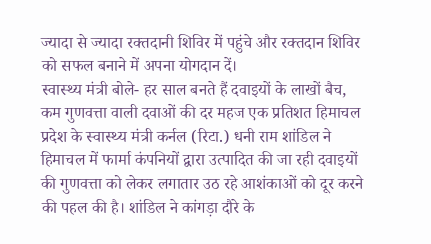ज्यादा से ज्यादा रक्तदानी शिविर में पहुंचे और रक्तदान शिविर को सफल बनाने में अपना योगदान दें।
स्वास्थ्य मंत्री बोले- हर साल बनते हैं दवाइयों के लाखों बैच, कम गुणवत्ता वाली दवाओं की दर महज एक प्रतिशत हिमाचल प्रदेश के स्वास्थ्य मंत्री कर्नल (रिटा.) धनी राम शांडिल ने हिमाचल में फार्मा कंपनियों द्वारा उत्पादित की जा रही दवाइयों की गुणवत्ता को लेकर लगातार उठ रहे आशंकाओं को दूर करने की पहल की है। शांडिल ने कांगड़ा दौरे के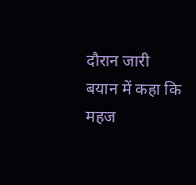दौरान जारी बयान में कहा कि महज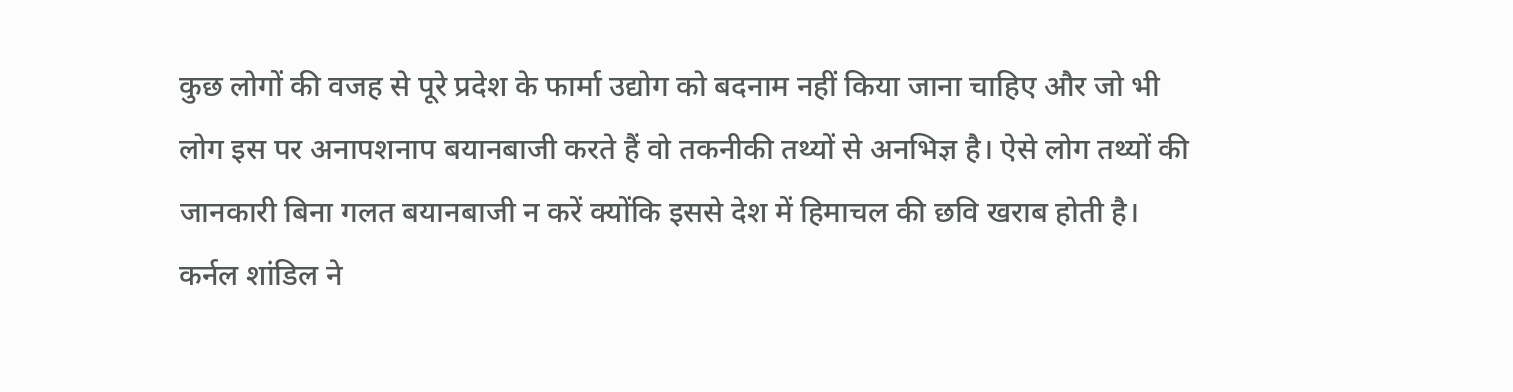कुछ लोगों की वजह से पूरे प्रदेश के फार्मा उद्योग को बदनाम नहीं किया जाना चाहिए और जो भी लोग इस पर अनापशनाप बयानबाजी करते हैं वो तकनीकी तथ्यों से अनभिज्ञ है। ऐसे लोग तथ्यों की जानकारी बिना गलत बयानबाजी न करें क्योंकि इससे देश में हिमाचल की छवि खराब होती है। कर्नल शांडिल ने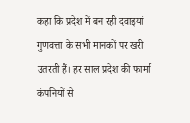कहा कि प्रदेश में बन रही दवाइयां गुणवत्ता के सभी मानकों पर खरी उतरती हैं। हर साल प्रदेश की फार्मा कंपनियों से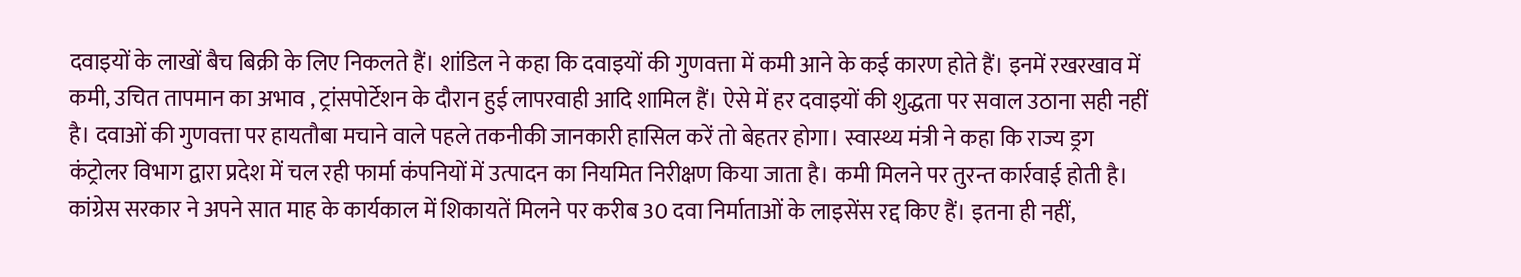दवाइयों के लाखों बैच बिक्री के लिए निकलते हैं। शांडिल ने कहा कि दवाइयों की गुणवत्ता में कमी आने के कई कारण होते हैं। इनमें रखरखाव में कमी, उचित तापमान का अभाव , ट्रांसपोर्टेशन के दौरान हुई लापरवाही आदि शामिल हैं। ऐसे में हर दवाइयों की शुद्धता पर सवाल उठाना सही नहीं है। दवाओं की गुणवत्ता पर हायतौबा मचाने वाले पहले तकनीकी जानकारी हासिल करें तो बेहतर होगा। स्वास्थ्य मंत्री ने कहा कि राज्य ड्रग कंट्रोलर विभाग द्वारा प्रदेश में चल रही फार्मा कंपनियों में उत्पादन का नियमित निरीक्षण किया जाता है। कमी मिलने पर तुरन्त कार्रवाई होती है। कांग्रेस सरकार ने अपने सात माह के कार्यकाल में शिकायतें मिलने पर करीब 30 दवा निर्माताओं के लाइसेंस रद्द किए हैं। इतना ही नहीं,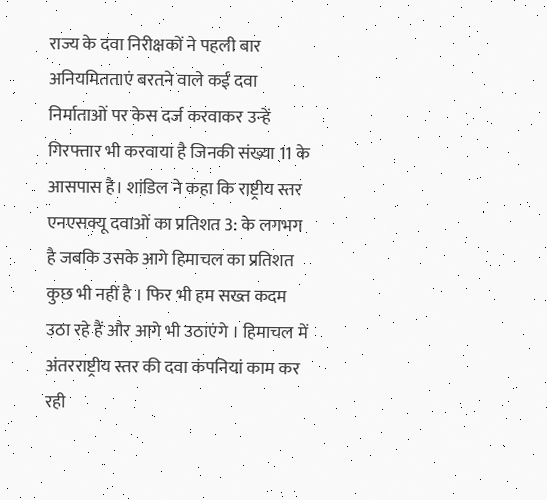राज्य के दवा निरीक्षकों ने पहली बार अनियमितताएं बरतने वाले कई दवा निर्माताओं पर केस दर्ज करवाकर उन्हें गिरफ्तार भी करवाया है जिनकी संख्या 11 के आसपास है। शांडिल ने कहा कि राष्ट्रीय स्तर एनएसक्यू दवाओं का प्रतिशत 3: के लगभग है जबकि उसके आगे हिमाचल का प्रतिशत कुछ भी नहीं है । फिर भी हम सख्त कदम उठा रहे हैं और आगे भी उठाएंगे । हिमाचल में अंतरराष्ट्रीय स्तर की दवा कंपनियां काम कर रही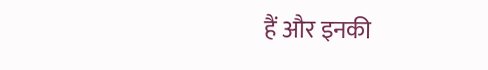हैं और इनकी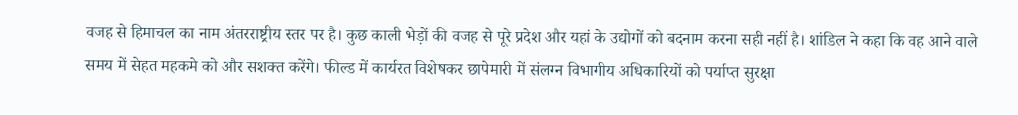वजह से हिमाचल का नाम अंतरराष्ट्रीय स्तर पर है। कुछ काली भेड़ों की वजह से पूरे प्रदेश और यहां के उद्योगों को बदनाम करना सही नहीं है। शांडिल ने कहा कि वह आने वाले समय में सेहत महकमे को और सशक्त करेंगे। फील्ड में कार्यरत विशेषकर छापेमारी में संलग्न विभागीय अधिकारियों को पर्याप्त सुरक्षा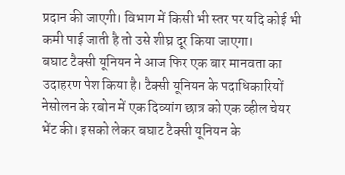प्रदान की जाएगी। विभाग में किसी भी स्तर पर यदि कोई भी कमी पाई जाती है तो उसे शीघ्र दूर किया जाएगा।
बघाट टैक्सी यूनियन ने आज फिर एक बार मानवता का उदाहरण पेश किया है। टैक्सी यूनियन के पदाधिकारियों नेसोलन के रबोन में एक दिव्यांग छात्र को एक व्हील चेयर भेंट की। इसको लेकर बघाट टैक्सी यूनियन के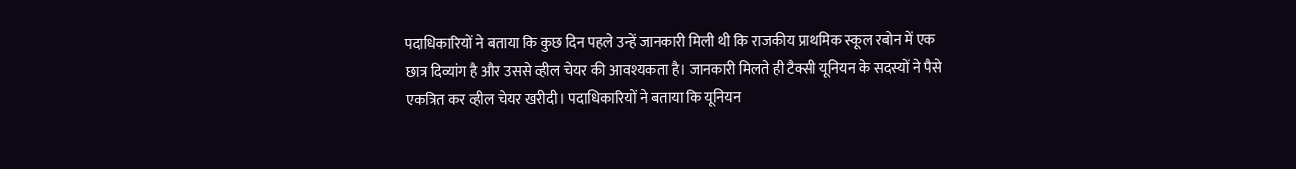पदाधिकारियों ने बताया कि कुछ दिन पहले उन्हें जानकारी मिली थी कि राजकीय प्राथमिक स्कूल रबोन में एक छात्र दिव्यांग है और उससे व्हील चेयर की आवश्यकता है। जानकारी मिलते ही टैक्सी यूनियन के सदस्यों ने पैसे एकत्रित कर व्हील चेयर खरीदी। पदाधिकारियों ने बताया कि यूनियन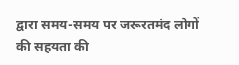द्वारा समय-समय पर जरूरतमंद लोगों की सहयता की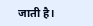जाती है।